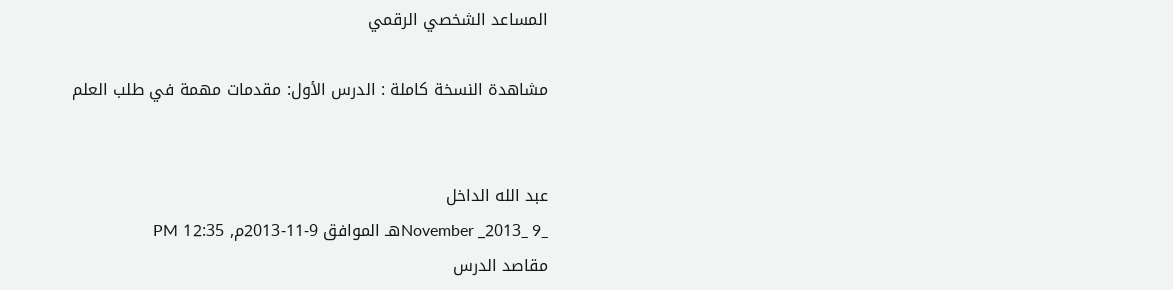المساعد الشخصي الرقمي

مشاهدة النسخة كاملة : الدرس الأول: مقدمات مهمة في طلب العلم


عبد الله الداخل
_9 _November _2013هـ الموافق 9-11-2013م, 12:35 PM
مقاصد الدرس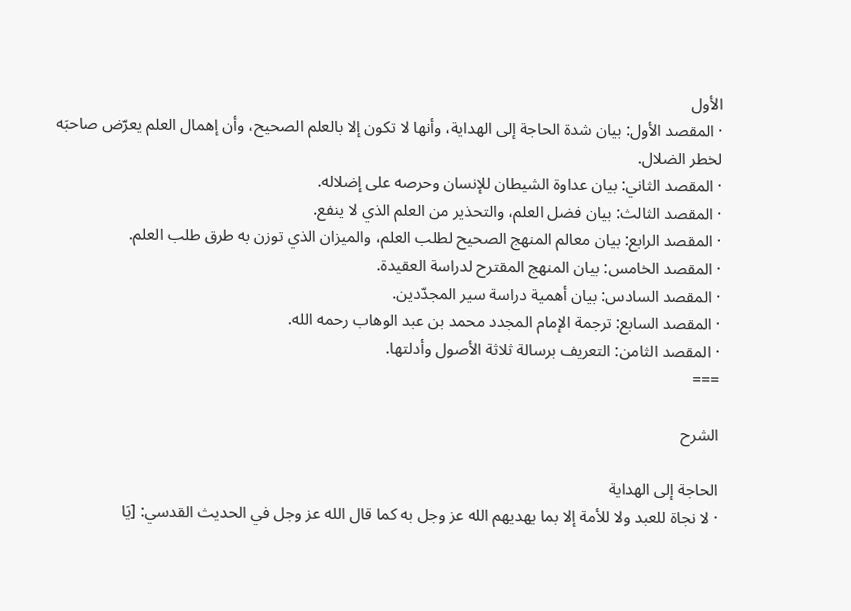الأول
· المقصد الأول: بيان شدة الحاجة إلى الهداية، وأنها لا تكون إلا بالعلم الصحيح، وأن إهمال العلم يعرّض صاحبَه لخطر الضلال.
· المقصد الثاني: بيان عداوة الشيطان للإنسان وحرصه على إضلاله.
· المقصد الثالث: بيان فضل العلم، والتحذير من العلم الذي لا ينفع.
· المقصد الرابع: بيان معالم المنهج الصحيح لطلب العلم، والميزان الذي توزن به طرق طلب العلم.
· المقصد الخامس: بيان المنهج المقترح لدراسة العقيدة.
· المقصد السادس: بيان أهمية دراسة سير المجدّدين.
· المقصد السابع: ترجمة الإمام المجدد محمد بن عبد الوهاب رحمه الله.
· المقصد الثامن: التعريف برسالة ثلاثة الأصول وأدلتها.
===

الشرح

الحاجة إلى الهداية
· لا نجاة للعبد ولا للأمة إلا بما يهديهم الله عز وجل به كما قال الله عز وجل في الحديث القدسي: [يَا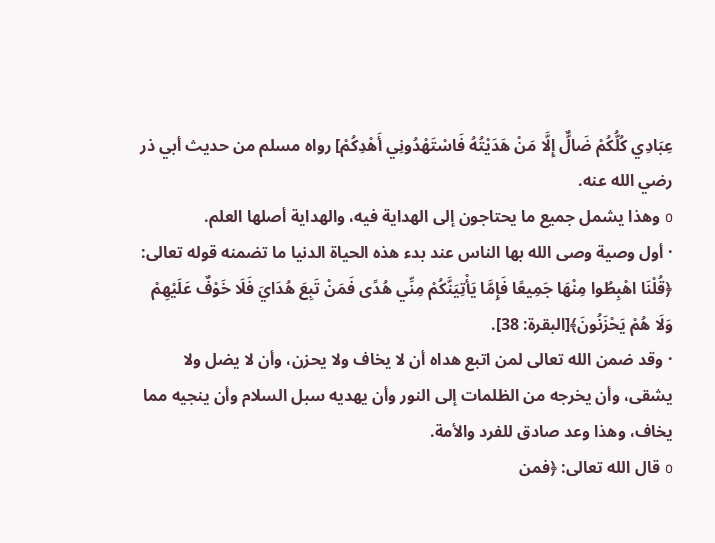عِبَادِي كُلُّكُمْ ضَالٌّ إِلَّا مَنْ هَدَيْتُهُ فَاسْتَهْدُونِي أَهْدِكُمْ] رواه مسلم من حديث أبي ذر رضي الله عنه.
o وهذا يشمل جميع ما يحتاجون إلى الهداية فيه، والهداية أصلها العلم.
· أول وصية وصى الله بها الناس عند بدء هذه الحياة الدنيا ما تضمنه قوله تعالى: ﴿قُلْنَا اهْبِطُوا مِنْهَا جَمِيعًا فَإِمَّا يَأْتِيَنَّكُمْ مِنِّي هُدًى فَمَنْ تَبِعَ هُدَايَ فَلَا خَوْفٌ عَلَيْهِمْ وَلَا هُمْ يَحْزَنُونَ﴾[البقرة: 38].
· وقد ضمن الله تعالى لمن اتبع هداه أن لا يخاف ولا يحزن، وأن لا يضل ولا يشقى، وأن يخرجه من الظلمات إلى النور وأن يهديه سبل السلام وأن ينجيه مما يخاف، وهذا وعد صادق للفرد والأمة.
o قال الله تعالى: ﴿فمن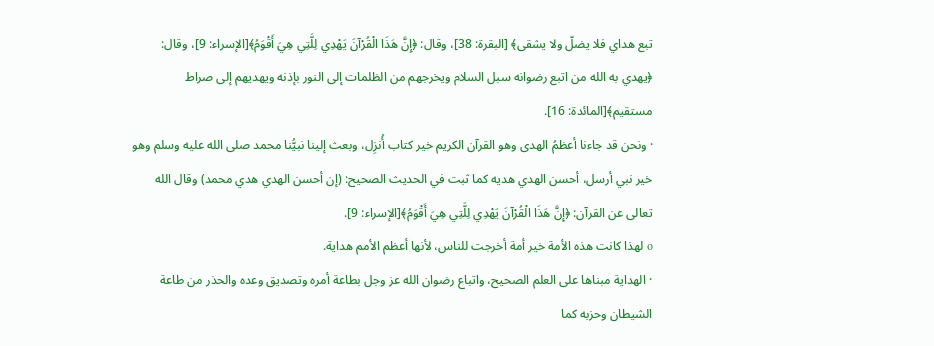تبع هداي فلا يضلّ ولا يشقى﴾ [البقرة: 38]، وقال: ﴿إِنَّ هَذَا الْقُرْآنَ يَهْدِي لِلَّتِي هِيَ أَقْوَمُ﴾[الإسراء: 9]، وقال: ﴿يهدي به الله من اتبع رضوانه سبل السلام ويخرجهم من الظلمات إلى النور بإذنه ويهديهم إلى صراط مستقيم﴾[المائدة: 16].
· ونحن قد جاءنا أعظمُ الهدى وهو القرآن الكريم خير كتاب أُنزِل، وبعث إلينا نبيُّنا محمد صلى الله عليه وسلم وهو خير نبي أرسل، أحسن الهدي هديه كما ثبت في الحديث الصحيح: (إن أحسن الهدي هدي محمد) وقال الله تعالى عن القرآن: ﴿إِنَّ هَذَا الْقُرْآنَ يَهْدِي لِلَّتِي هِيَ أَقْوَمُ﴾[الإسراء: 9].
o لهذا كانت هذه الأمة خير أمة أخرجت للناس، لأنها أعظم الأمم هداية.
· الهداية مبناها على العلم الصحيح، واتباع رضوان الله عز وجل بطاعة أمره وتصديق وعده والحذر من طاعة الشيطان وحزبه كما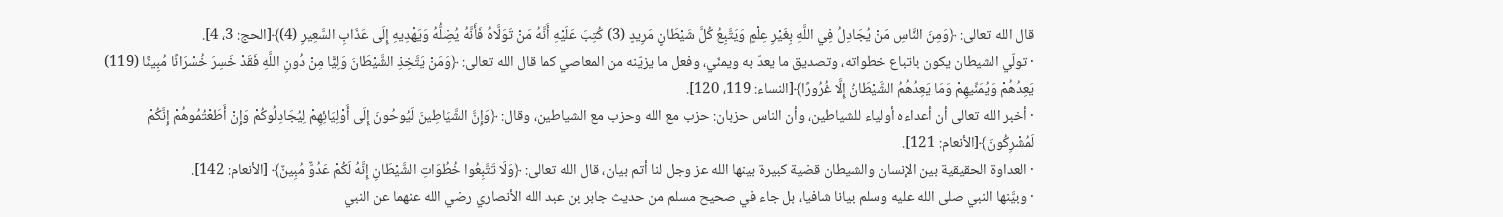قال الله تعالى: ﴿وَمِنَ النَّاسِ مَنْ يُجَادِلُ فِي اللَّهِ بِغَيْرِ عِلْمٍ وَيَتَّبِعُ كُلَّ شَيْطَانٍ مَرِيدٍ (3) كُتِبَ عَلَيْهِ أَنَّهُ مَنْ تَوَلَّاهُ فَأَنَّهُ يُضِلُّهُ وَيَهْدِيهِ إِلَى عَذَابِ السَّعِيرِ (4)﴾[الحج: 3، 4].
· تولّي الشيطان يكون باتباع خطواته، وتصديق ما يعدّ به ويمنّي، وفعل ما يزيّنه من المعاصي كما قال الله تعالى: ﴿وَمَنْ يَتَّخِذِ الشَّيْطَانَ وَلِيًّا مِنْ دُونِ اللَّهِ فَقَدْ خَسِرَ خُسْرَانًا مُبِينًا (119) يَعِدُهُمْ وَيُمَنِّيهِمْ وَمَا يَعِدُهُمُ الشَّيْطَانُ إِلَّا غُرُورًا﴾[النساء: 119، 120].
· أخبر الله تعالى أن أعداءه أولياء للشياطين، وأن الناس حزبان: حزب مع الله وحزب مع الشياطين، وقال: ﴿وَإِنَّ الشَّيَاطِينَ لَيُوحُونَ إِلَى أَوْلِيَائِهِمْ لِيُجَادِلُوكُمْ وَإِنْ أَطَعْتُمُوهُمْ إِنَّكُمْ لَمُشْرِكُونَ﴾[الأنعام: 121].
· العداوة الحقيقية بين الإنسان والشيطان قضية كبيرة بينها الله عز وجل لنا أتم بيان، قال الله تعالى: ﴿وَلَا تَتَّبِعُوا خُطُوَاتِ الشَّيْطَانِ إِنَّهُ لَكُمْ عَدُوٌّ مُبِينٌ﴾ [الأنعام: 142].
· وبيَّنها النبي صلى الله عليه وسلم بيانا شافيا، بل جاء في صحيح مسلم من حديث جابر بن عبد الله الأنصاري رضي الله عنهما عن النبي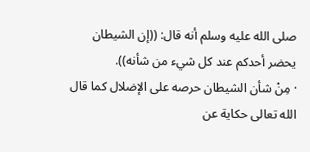صلى الله عليه وسلم أنه قال: ((إن الشيطان يحضر أحدكم عند كل شيء من شأنه)).
· مِنْ شأن الشيطان حرصه على الإضلال كما قال الله تعالى حكاية عن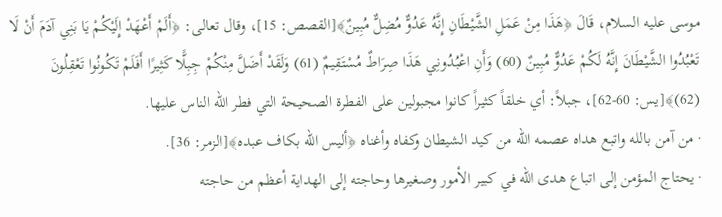موسى عليه السلام، قَالَ ﴿هَذَا مِنْ عَمَلِ الشَّيْطَانِ إِنَّهُ عَدُوٌّ مُضِلٌّ مُبِينٌ﴾[القصص: 15]، وقال تعالى: ﴿أَلَمْ أَعْهَدْ إِلَيْكُمْ يَا بَنِي آدَمَ أَنْ لَا تَعْبُدُوا الشَّيْطَانَ إِنَّهُ لَكُمْ عَدُوٌّ مُبِينٌ (60) وَأَنِ اعْبُدُونِي هَذَا صِرَاطٌ مُسْتَقِيمٌ (61) وَلَقَدْ أَضَلَّ مِنْكُمْ جِبِلًّا كَثِيرًا أَفَلَمْ تَكُونُوا تَعْقِلُونَ (62)﴾[يس: 60-62]، جبلاً: أي خلقاً كثيراً كانوا مجبولين على الفطرة الصحيحة التي فطر الله الناس عليها.
· من آمن بالله واتبع هداه عصمه الله من كيد الشيطان وكفاه وأغناه ﴿أليس الله بكاف عبده﴾[الزمر: 36].
· يحتاج المؤمن إلى اتباع هدى الله في كبير الأمور وصغيرها وحاجته إلى الهداية أعظم من حاجته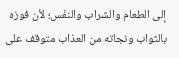إلى الطعام والشراب والنفَس؛ لأن فوزه بالثواب ونجاته من العذاب متوقف على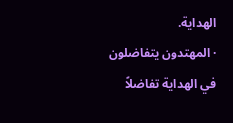الهداية.
· المهتدون يتفاضلون في الهداية تفاضلاً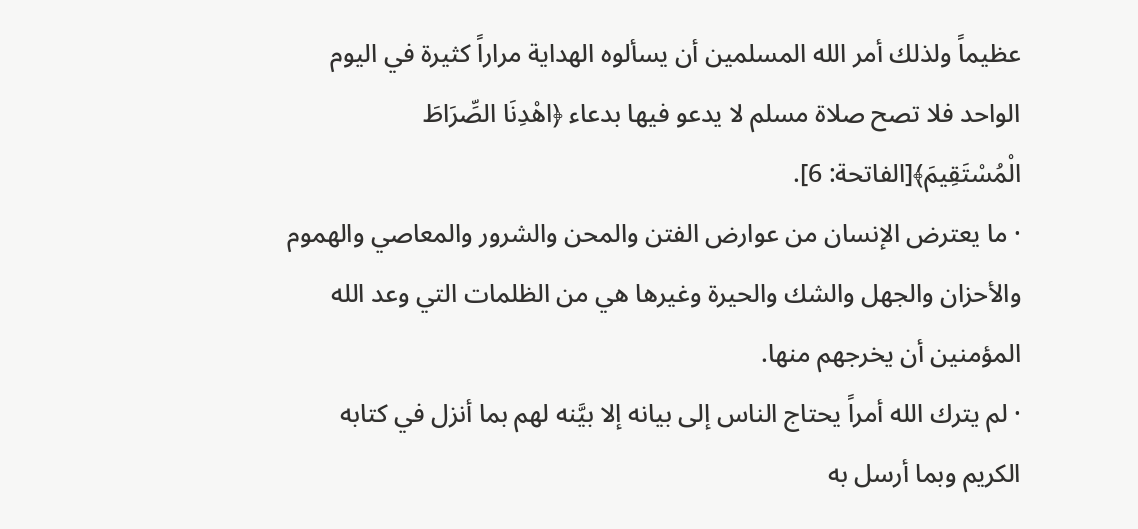عظيماً ولذلك أمر الله المسلمين أن يسألوه الهداية مراراً كثيرة في اليوم الواحد فلا تصح صلاة مسلم لا يدعو فيها بدعاء ﴿اهْدِنَا الصِّرَاطَ الْمُسْتَقِيمَ﴾[الفاتحة: 6].
· ما يعترض الإنسان من عوارض الفتن والمحن والشرور والمعاصي والهموم والأحزان والجهل والشك والحيرة وغيرها هي من الظلمات التي وعد الله المؤمنين أن يخرجهم منها.
· لم يترك الله أمراً يحتاج الناس إلى بيانه إلا بيَّنه لهم بما أنزل في كتابه الكريم وبما أرسل به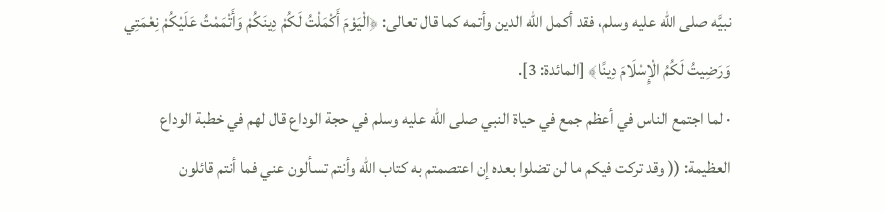نبيَّه صلى الله عليه وسلم، فقد أكمل الله الدين وأتمه كما قال تعالى: ﴿الْيَوْمَ أَكْمَلْتُ لَكُمْ دِينَكُمْ وَأَتْمَمْتُ عَلَيْكُمْ نِعْمَتِي وَرَضِيتُ لَكُمُ الْإِسْلَامَ دِينًا﴾ [المائدة: 3].
· لما اجتمع الناس في أعظم جمع في حياة النبي صلى الله عليه وسلم في حجة الوداع قال لهم في خطبة الوداع العظيمة: (( وقد تركت فيكم ما لن تضلوا بعده إن اعتصمتم به كتاب الله وأنتم تسألون عني فما أنتم قائلون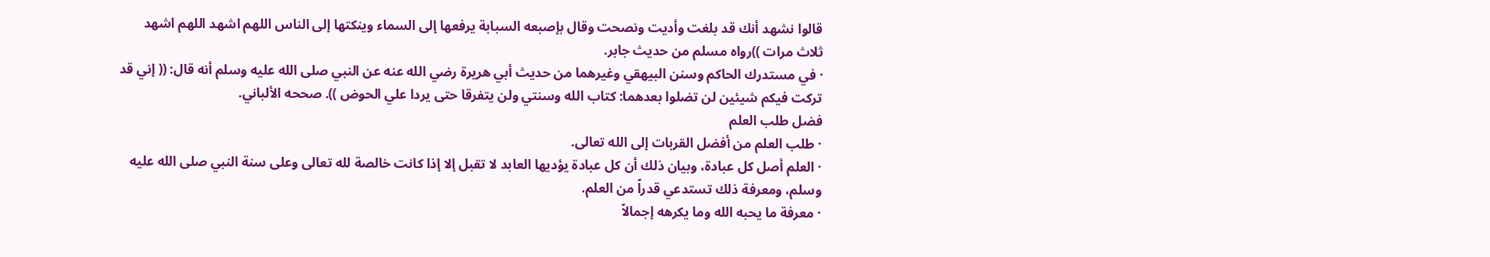قالوا نشهد أنك قد بلغت وأديت ونصحت وقال بإصبعه السبابة يرفعها إلى السماء وينكتها إلى الناس اللهم اشهد اللهم اشهد ثلاث مرات ))رواه مسلم من حديث جابر.
· في مستدرك الحاكم وسنن البيهقي وغيرهما من حديث أبي هريرة رضي الله عنه عن النبي صلى الله عليه وسلم أنه قال: (( إني قد تركت فيكم شيئين لن تضلوا بعدهما: كتاب الله وسنتي ولن يتفرقا حتى يردا علي الحوض )). صححه الألباني.
فضل طلب العلم
· طلب العلم من أفضل القربات إلى الله تعالى.
· العلم أصل كل عبادة، وبيان ذلك أن كل عبادة يؤديها العابد لا تقبل إلا إذا كانت خالصة لله تعالى وعلى سنة النبي صلى الله عليه وسلم، ومعرفة ذلك تستدعي قدراً من العلم.
· معرفة ما يحبه الله وما يكرهه إجمالاً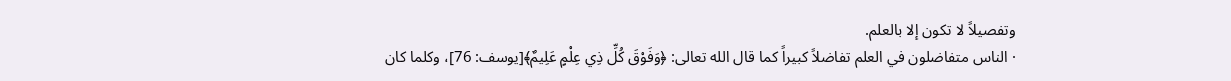وتفصيلاً لا تكون إلا بالعلم.
· الناس متفاضلون في العلم تفاضلاً كبيراً كما قال الله تعالى: ﴿وَفَوْقَ كُلِّ ذِي عِلْمٍ عَلِيمٌ﴾[يوسف: 76]، وكلما كان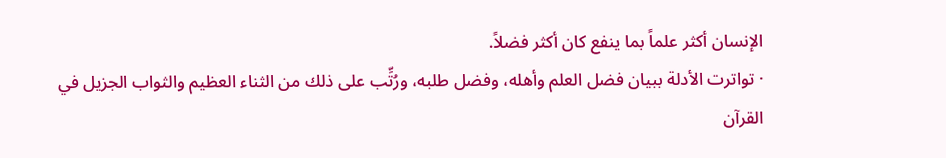الإنسان أكثر علماً بما ينفع كان أكثر فضلاً.
· تواترت الأدلة ببيان فضل العلم وأهله، وفضل طلبه، ورُتِّب على ذلك من الثناء العظيم والثواب الجزيل في القرآن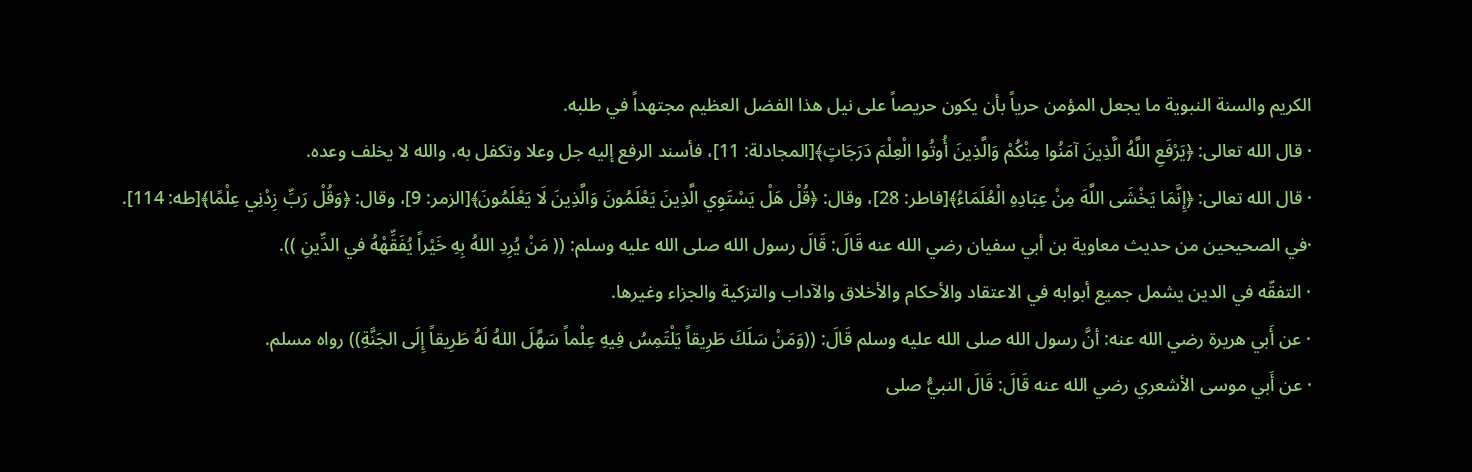الكريم والسنة النبوية ما يجعل المؤمن حرياً بأن يكون حريصاً على نيل هذا الفضل العظيم مجتهداً في طلبه.
· قال الله تعالى: ﴿يَرْفَعِ اللَّهُ الَّذِينَ آمَنُوا مِنْكُمْ وَالَّذِينَ أُوتُوا الْعِلْمَ دَرَجَاتٍ﴾[المجادلة: 11]، فأسند الرفع إليه جل وعلا وتكفل به، والله لا يخلف وعده.
· قال الله تعالى: ﴿إِنَّمَا يَخْشَى اللَّهَ مِنْ عِبَادِهِ الْعُلَمَاءُ﴾[فاطر: 28]، وقال: ﴿قُلْ هَلْ يَسْتَوِي الَّذِينَ يَعْلَمُونَ وَالَّذِينَ لَا يَعْلَمُونَ﴾[الزمر: 9]، وقال: ﴿وَقُلْ رَبِّ زِدْنِي عِلْمًا﴾[طه: 114].
·في الصحيحين من حديث معاوية بن أبي سفيان رضي الله عنه قَالَ: قَالَ رسول الله صلى الله عليه وسلم: (( مَنْ يُرِدِ اللهُ بِهِ خَيْراً يُفَقِّهْهُ في الدِّينِ )).
· التفقّه في الدين يشمل جميع أبوابه في الاعتقاد والأحكام والأخلاق والآداب والتزكية والجزاء وغيرها.
· عن أَبي هريرة رضي الله عنه: أنَّ رسول الله صلى الله عليه وسلم قَالَ: ((وَمَنْ سَلَكَ طَرِيقاً يَلْتَمِسُ فِيهِ عِلْماً سَهَّلَ اللهُ لَهُ طَرِيقاً إِلَى الجَنَّةِ)) رواه مسلم.
· عن أَبي موسى الأشعري رضي الله عنه قَالَ: قَالَ النبيُّ صلى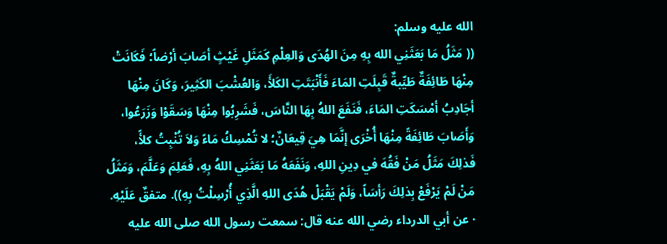الله عليه وسلم:
(( مَثَلُ مَا بَعَثَنِي الله بِهِ مِنَ الهُدَى وَالعِلْمِ كَمَثَلِ غَيْثٍ أصَابَ أرْضاً؛ فَكَانَتْ مِنْهَا طَائِفَةٌ طَيِّبةٌ قَبِلَتِ المَاءَ فَأَنْبَتَتِ الكَلأَ، وَالعُشْبَ الكَثِيرَ، وَكَانَ مِنْهَا أجَادِبُ أمْسَكَتِ المَاءَ، فَنَفَعَ اللهُ بِهَا النَّاسَ، فَشَرِبُوا مِنْهَا وَسَقَوْا وَزَرَعُوا، وَأَصَابَ طَائِفَةً مِنْهَا أُخْرَى إنَّمَا هِيَ قِيعَانٌ؛ لا تُمْسِكُ مَاءً وَلاَ تُنْبِتُ كلأً، فَذلِكَ مَثَلُ مَنْ فَقُهَ في دِينِ اللهِ، وَنَفَعَهُ مَا بَعَثَنِي اللهُ بِهِ، فَعَلِمَ وَعَلَّمَ، وَمَثَلُ مَنْ لَمْ يَرْفَعْ بِذلِكَ رَأسَاً، وَلَمْ يَقْبَلْ هُدَى اللهِ الَّذِي أُرْسِلْتُ بِهِ)). متفقٌ عَلَيْهِ.
· عن أبي الدرداء رضي الله عنه قال: سمعت رسول الله صلى الله عليه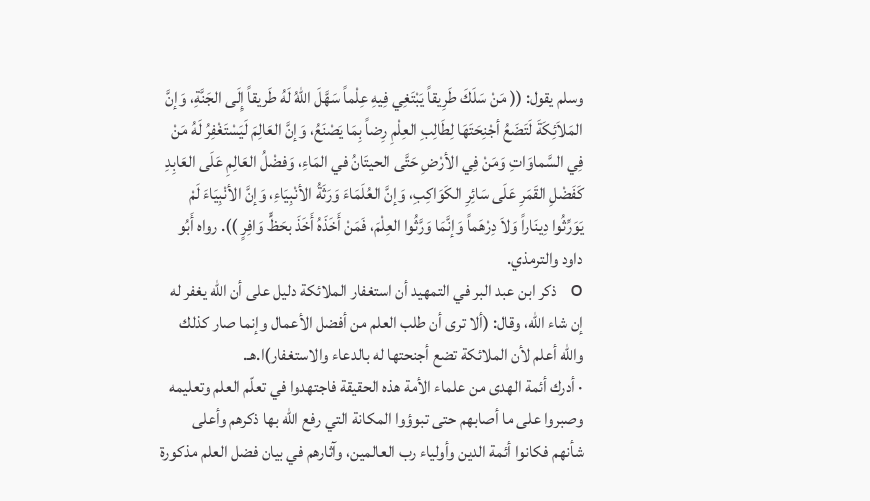وسلم يقول: (( مَنْ سَلَكَ طَرِيقاً يَبْتَغِي فِيهِ عِلْماً سَهَّلَ اللهُ لَهُ طَريقاً إِلَى الجَنَّةِ، وَإنَّ المَلاَئِكَةَ لَتَضَعُ أجْنِحَتَهَا لِطَالِبِ العِلْمِ رِضاً بِمَا يَصْنَعُ، وَإنَّ العَالِمَ لَيَسْتَغْفِرُ لَهُ مَنْ فِي السَّماوَاتِ وَمَنْ فِي الأرْضِ حَتَّى الحيتَانُ في المَاءِ، وَفضْلُ العَالِمِ عَلَى العَابِدِ كَفَضْلِ القَمَرِ عَلَى سَائِرِ الكَوَاكِبِ، وَإنَّ العُلَمَاءَ وَرَثَةُ الأنْبِيَاءِ، وَإنَّ الأنْبِيَاءَ لَمْ يَوَرِّثُوا دِينَاراً وَلاَ دِرْهَماً وَإنَّمَا وَرَّثُوا العِلْمَ، فَمَنْ أَخَذَهُ أَخَذَ بحَظٍّ وَافِرٍ )). رواه أَبُو داود والترمذي.
o ذكر ابن عبد البر في التمهيد أن استغفار الملائكة دليل على أن الله يغفر له إن شاء الله، وقال: (ألا ترى أن طلب العلم من أفضل الأعمال وإنما صار كذلك والله أعلم لأن الملائكة تضع أجنحتها له بالدعاء والاستغفار)ا.هـ.
· أدرك أئمة الهدى من علماء الأمة هذه الحقيقة فاجتهدوا في تعلّم العلم وتعليمه وصبروا على ما أصابهم حتى تبوؤوا المكانة التي رفع الله بها ذكرهم وأعلى شأنهم فكانوا أئمة الدين وأولياء رب العالمين، وآثارهم في بيان فضل العلم مذكورة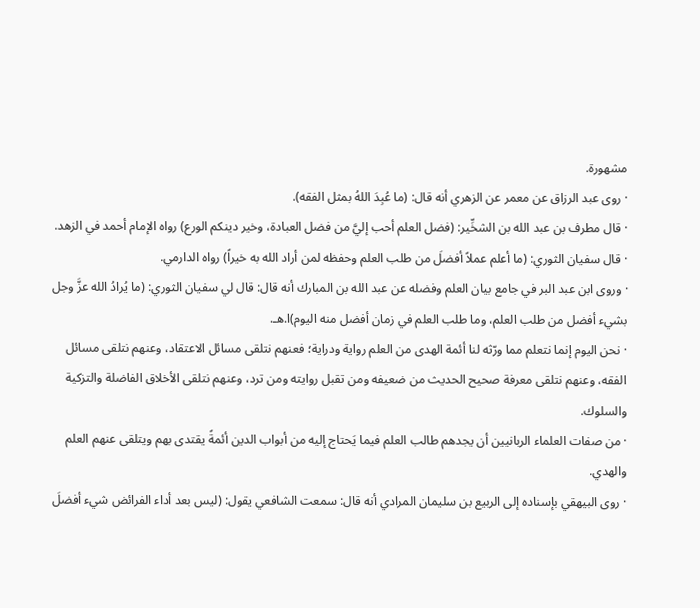مشهورة.
· روى عبد الرزاق عن معمر عن الزهري أنه قال: (ما عُبِدَ اللهُ بمثل الفقه).
· قال مطرف بن عبد الله بن الشخِّير: (فضل العلم أحب إليَّ من فضل العبادة، وخير دينكم الورع) رواه الإمام أحمد في الزهد.
· قال سفيان الثوري: (ما أعلم عملاً أفضلَ من طلب العلم وحفظه لمن أراد الله به خيراً) رواه الدارمي.
· وروى ابن عبد البر في جامع بيان العلم وفضله عن عبد الله بن المبارك أنه قال: قال لي سفيان الثوري: (ما يُرادُ الله عزَّ وجل بشيء أفضل من طلب العلم، وما طلب العلم في زمان أفضل منه اليوم)ا.هـ.
· نحن اليوم إنما نتعلم مما ورّثه لنا أئمة الهدى من العلم رواية ودراية؛ فعنهم نتلقى مسائل الاعتقاد، وعنهم نتلقى مسائل الفقه، وعنهم نتلقى معرفة صحيح الحديث من ضعيفه ومن تقبل روايته ومن ترد، وعنهم نتلقى الأخلاق الفاضلة والتزكية والسلوك.
· من صفات العلماء الربانيين أن يجدهم طالب العلم فيما يَحتاج إليه من أبواب الدين أئمةً يقتدى بهم ويتلقى عنهم العلم والهدي.
· روى البيهقي بإسناده إلى الربيع بن سليمان المرادي أنه قال: سمعت الشافعي يقول: (ليس بعد أداء الفرائض شيء أفضلَ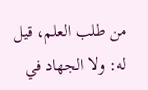من طلب العلم، قيل له: ولا الجهاد في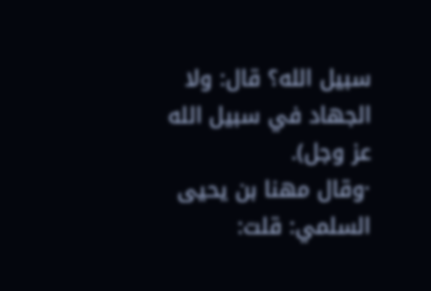سبيل الله؟ قال: ولا الجهاد في سبيل الله عز وجل).
·وقال مهنا بن يحيى السلمي: قلت: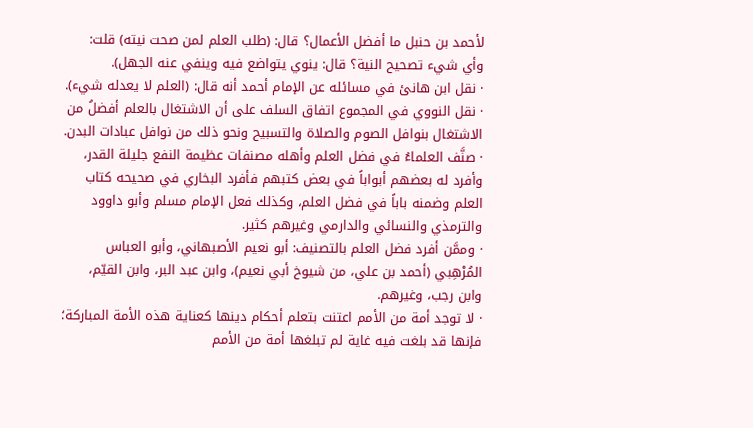لأحمد بن حنبل ما أفضل الأعمال؟ قال: (طلب العلم لمن صحت نيته) قلت: وأي شيء تصحيح النية؟ قال: ينوي يتواضع فيه وينفي عنه الجهل).
· نقل ابن هانئ في مسائله عن الإمام أحمد أنه قال: (العلم لا يعدله شيء).
· نقل النووي في المجموع اتفاق السلف على أن الاشتغال بالعلم أفضلُ من الاشتغال بنوافل الصوم والصلاة والتسبيح ونحو ذلك من نوافل عبادات البدن.
· صنَّف العلماءُ في فضل العلم وأهله مصنفات عظيمة النفع جليلة القدر، وأفرد له بعضهم أبواباً في بعض كتبهم فأفرد البخاري في صحيحه كتاب العلم وضمنه باباً في فضل العلم، وكذلك فعل الإمام مسلم وأبو داوود والترمذي والنسائي والدارمي وغيرهم كثير.
· وممَّن أفرد فضل العلم بالتصنيف: أبو نعيم الأصبهاني، وأبو العباس المُرْهِبي (أحمد بن علي، من شيوخ أبي نعيم)، وابن عبد البر، وابن القيّم، وابن رجب، وغيرهم.
· لا توجد أمة من الأمم اعتنت بتعلم أحكام دينها كعناية هذه الأمة المباركة؛ فإنها قد بلغت فيه غاية لم تبلغها أمة من الأمم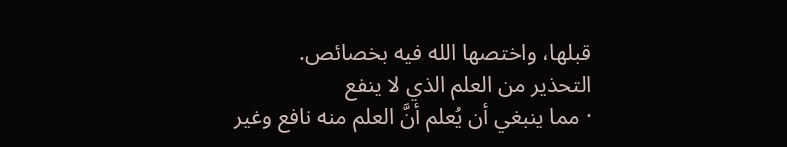قبلها، واختصها الله فيه بخصائص.
التحذير من العلم الذي لا ينفع
· مما ينبغي أن يُعلم أنَّ العلم منه نافع وغير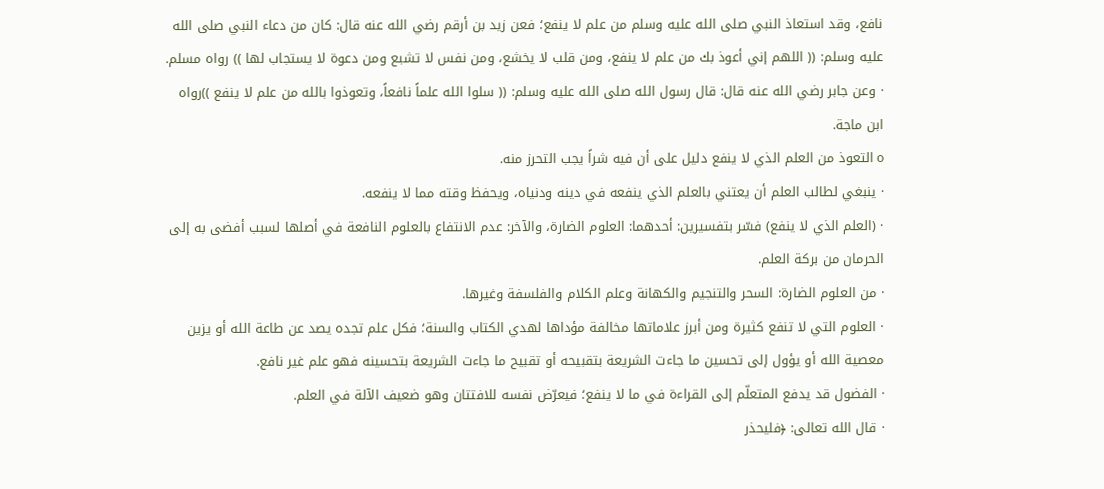نافع، وقد استعاذ النبي صلى الله عليه وسلم من علم لا ينفع؛ فعن زيد بن أرقم رضي الله عنه قال: كان من دعاء النبي صلى الله عليه وسلم: (( اللهم إني أعوذ بك من علم لا ينفع، ومن قلب لا يخشع، ومن نفس لا تشبع ومن دعوة لا يستجاب لها )) رواه مسلم.
· وعن جابر رضي الله عنه قال: قال رسول الله صلى الله عليه وسلم: (( سلوا الله علماً نافعاً، وتعوذوا بالله من علم لا ينفع ))رواه ابن ماجة.
o التعوذ من العلم الذي لا ينفع دليل على أن فيه شراً يجب التحرز منه.
· ينبغي لطالب العلم أن يعتني بالعلم الذي ينفعه في دينه ودنياه، ويحفظ وقته مما لا ينفعه.
· (العلم الذي لا ينفع) فسّر بتفسيرين: أحدهما: العلوم الضارة، والآخر: عدم الانتفاع بالعلوم النافعة في أصلها لسبب أفضى به إلى الحرمان من بركة العلم.
· من العلوم الضارة: السحر والتنجيم والكهانة وعلم الكلام والفلسفة وغيرها.
· العلوم التي لا تنفع كثيرة ومن أبرز علاماتها مخالفة مؤداها لهدي الكتاب والسنة؛ فكل علم تجده يصد عن طاعة الله أو يزين معصية الله أو يؤول إلى تحسين ما جاءت الشريعة بتقبيحه أو تقبيح ما جاءت الشريعة بتحسينه فهو علم غير نافع.
· الفضول قد يدفع المتعلّم إلى القراءة في ما لا ينفع؛ فيعرّض نفسه للافتتان وهو ضعيف الآلة في العلم.
· قال الله تعالى: ﴿فليحذر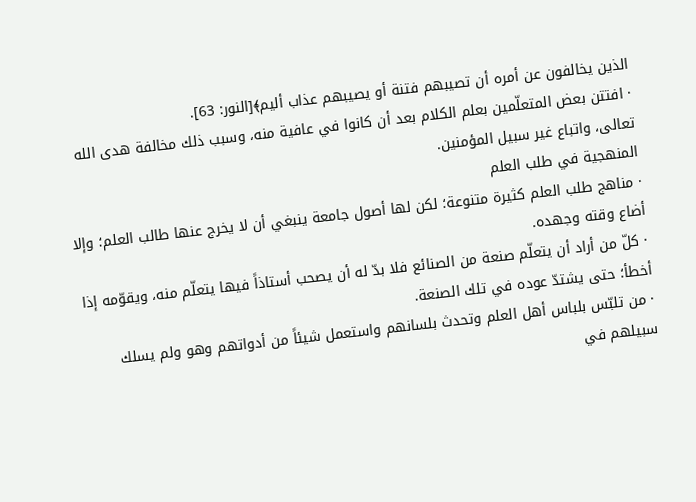الذين يخالفون عن أمره أن تصيبهم فتنة أو يصيبهم عذاب أليم﴾[النور: 63].
· افتتن بعض المتعلّمين بعلم الكلام بعد أن كانوا في عافية منه، وسبب ذلك مخالفة هدى الله تعالى، واتباع غير سبيل المؤمنين.
المنهجية في طلب العلم
· مناهج طلب العلم كثيرة متنوعة؛ لكن لها أصول جامعة ينبغي أن لا يخرج عنها طالب العلم؛ وإلا أضاع وقته وجهده.
· كلّ من أراد أن يتعلّم صنعة من الصنائع فلا بدّ له أن يصحب أستاذاً فيها يتعلّم منه، ويقوّمه إذا أخطأ؛ حتى يشتدّ عوده في تلك الصنعة.
· من تلبّس بلباس أهل العلم وتحدث بلسانهم واستعمل شيئاً من أدواتهم وهو ولم يسلك سبيلهم في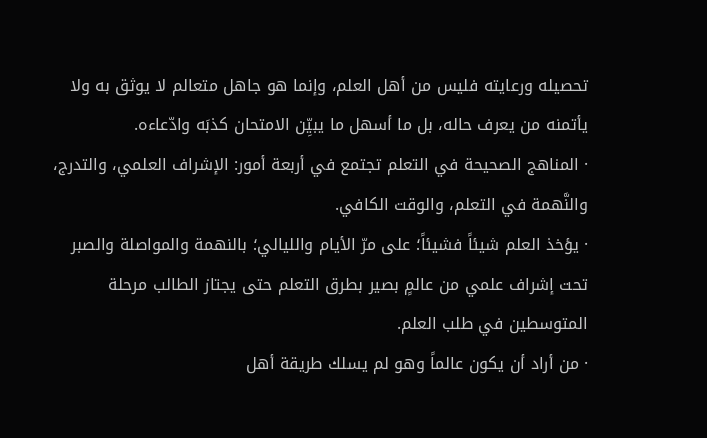تحصيله ورعايته فليس من أهل العلم، وإنما هو جاهل متعالم لا يوثق به ولا يأتمنه من يعرف حاله، بل ما أسهل ما يبيِّن الامتحان كذبَه وادّعاءه.
· المناهج الصحيحة في التعلم تجتمع في أربعة أمور: الإشراف العلمي، والتدرج، والنَّهمة في التعلم، والوقت الكافي.
· يؤخذ العلم شيئاً فشيئاً؛ على مرّ الأيام والليالي؛ بالنهمة والمواصلة والصبر تحت إشراف علمي من عالمٍ بصير بطرق التعلم حتى يجتاز الطالب مرحلة المتوسطين في طلب العلم.
· من أراد أن يكون عالماً وهو لم يسلك طريقة أهل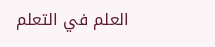العلم في التعلم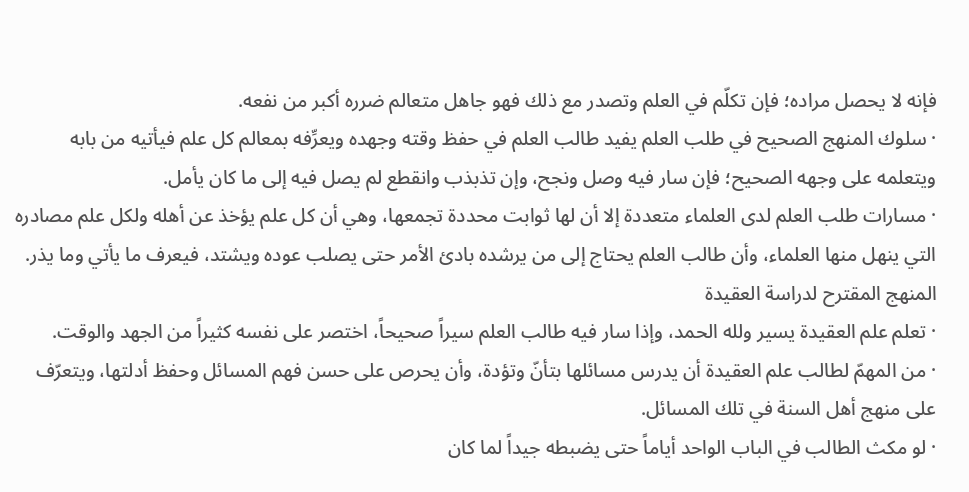فإنه لا يحصل مراده؛ فإن تكلّم في العلم وتصدر مع ذلك فهو جاهل متعالم ضرره أكبر من نفعه.
· سلوك المنهج الصحيح في طلب العلم يفيد طالب العلم في حفظ وقته وجهده ويعرِّفه بمعالم كل علم فيأتيه من بابه ويتعلمه على وجهه الصحيح؛ فإن سار فيه وصل ونجح، وإن تذبذب وانقطع لم يصل فيه إلى ما كان يأمل.
· مسارات طلب العلم لدى العلماء متعددة إلا أن لها ثوابت محددة تجمعها، وهي أن كل علم يؤخذ عن أهله ولكل علم مصادره التي ينهل منها العلماء، وأن طالب العلم يحتاج إلى من يرشده بادئ الأمر حتى يصلب عوده ويشتد، فيعرف ما يأتي وما يذر.
المنهج المقترح لدراسة العقيدة
· تعلم علم العقيدة يسير ولله الحمد، وإذا سار فيه طالب العلم سيراً صحيحاً، اختصر على نفسه كثيراً من الجهد والوقت.
· من المهمّ لطالب علم العقيدة أن يدرس مسائلها بتأنّ وتؤدة، وأن يحرص على حسن فهم المسائل وحفظ أدلتها، ويتعرّف على منهج أهل السنة في تلك المسائل.
· لو مكث الطالب في الباب الواحد أياماً حتى يضبطه جيداً لما كان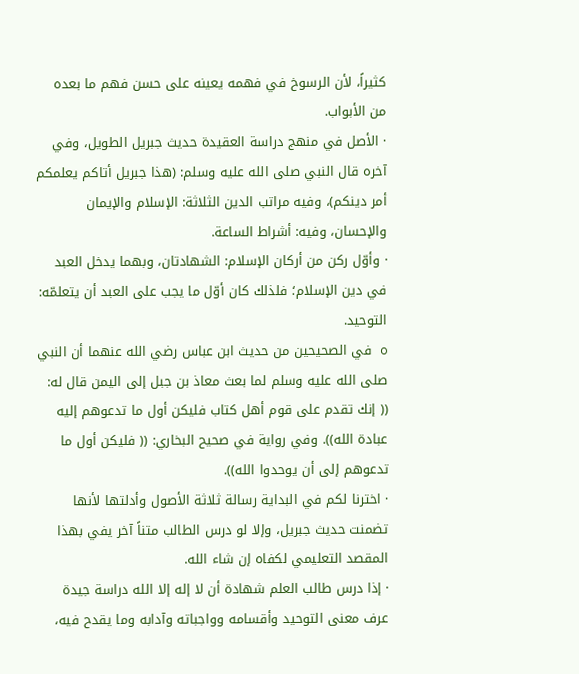كثيراً، لأن الرسوخ في فهمه يعينه على حسن فهم ما بعده من الأبواب.
· الأصل في منهج دراسة العقيدة حديث جبريل الطويل، وفي آخره قال النبي صلى الله عليه وسلم: (هذا جبريل أتاكم يعلمكم أمر دينكم)، وفيه مراتب الدين الثلاثة: الإسلام والإيمان والإحسان، وفيه: أشراط الساعة.
· وأوّل ركن من أركان الإسلام: الشهادتان، وبهما يدخل العبد في دين الإسلام؛ فلذلك كان أوّل ما يجب على العبد أن يتعلمّه: التوحيد.
o في الصحيحين من حديث ابن عباس رضي الله عنهما أن النبي صلى الله عليه وسلم لما بعث معاذ بن جبل إلى اليمن قال له: (( إنك تقدم على قوم أهل كتاب فليكن أول ما تدعوهم إليه عبادة الله)). وفي رواية في صحيح البخاري: (( فليكن أول ما تدعوهم إلى أن يوحدوا الله)).
· اخترنا لكم في البداية رسالة ثلاثة الأصول وأدلتها لأنها تضمنت حديث جبريل، وإلا لو درس الطالب متناً آخر يفي بهذا المقصد التعليمي لكفاه إن شاء الله.
· إذا درس طالب العلم شهادة أن لا إله إلا الله دراسة جيدة عرف معنى التوحيد وأقسامه وواجباته وآدابه وما يقدح فيه،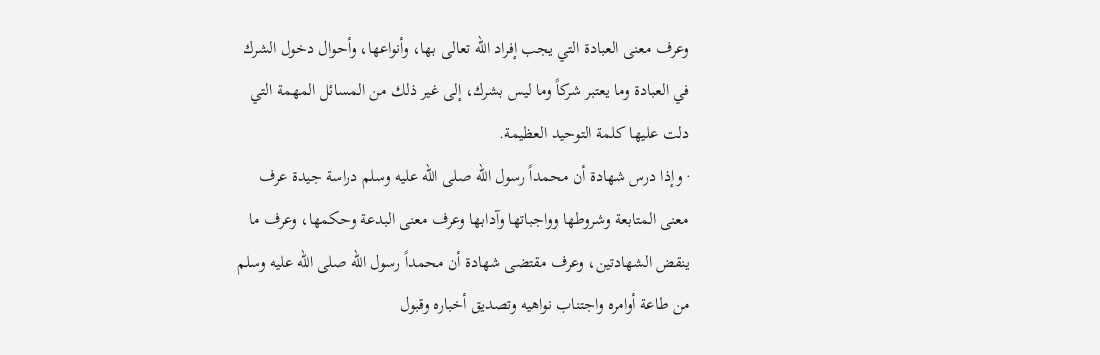وعرف معنى العبادة التي يجب إفراد الله تعالى بها، وأنواعها، وأحوال دخول الشرك في العبادة وما يعتبر شركاً وما ليس بشرك، إلى غير ذلك من المسائل المهمة التي دلت عليها كلمة التوحيد العظيمة.
· وإذا درس شهادة أن محمداً رسول الله صلى الله عليه وسلم دراسة جيدة عرف معنى المتابعة وشروطها وواجباتها وآدابها وعرف معنى البدعة وحكمها، وعرف ما ينقض الشهادتين، وعرف مقتضى شهادة أن محمداً رسول الله صلى الله عليه وسلم من طاعة أوامره واجتناب نواهيه وتصديق أخباره وقبول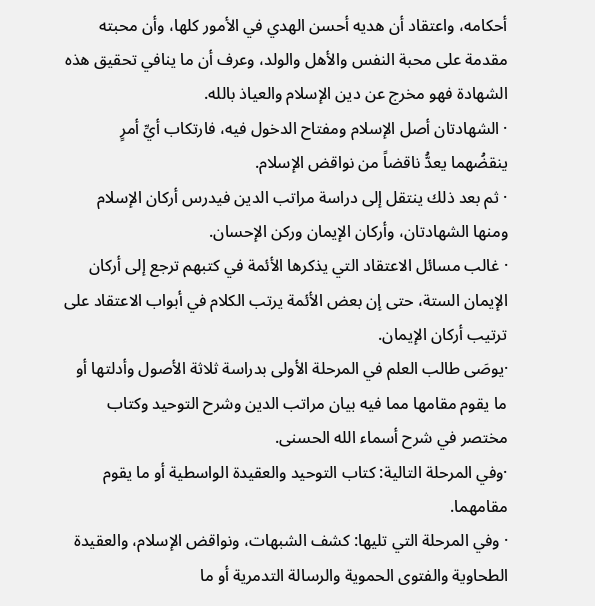أحكامه، واعتقاد أن هديه أحسن الهدي في الأمور كلها، وأن محبته مقدمة على محبة النفس والأهل والولد، وعرف أن ما ينافي تحقيق هذه الشهادة فهو مخرج عن دين الإسلام والعياذ بالله.
· الشهادتان أصل الإسلام ومفتاح الدخول فيه، فارتكاب أيِّ أمرٍ ينقضُهما يعدُّ ناقضاً من نواقض الإسلام.
· ثم بعد ذلك ينتقل إلى دراسة مراتب الدين فيدرس أركان الإسلام ومنها الشهادتان، وأركان الإيمان وركن الإحسان.
· غالب مسائل الاعتقاد التي يذكرها الأئمة في كتبهم ترجع إلى أركان الإيمان الستة، حتى إن بعض الأئمة يرتب الكلام في أبواب الاعتقاد على ترتيب أركان الإيمان.
·يوصَى طالب العلم في المرحلة الأولى بدراسة ثلاثة الأصول وأدلتها أو ما يقوم مقامها مما فيه بيان مراتب الدين وشرح التوحيد وكتاب مختصر في شرح أسماء الله الحسنى.
·وفي المرحلة التالية: كتاب التوحيد والعقيدة الواسطية أو ما يقوم مقامهما.
· وفي المرحلة التي تليها: كشف الشبهات، ونواقض الإسلام، والعقيدة الطحاوية والفتوى الحموية والرسالة التدمرية أو ما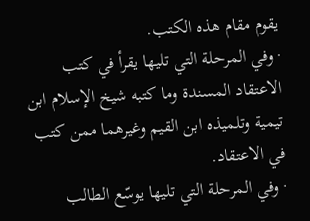يقوم مقام هذه الكتب.
· وفي المرحلة التي تليها يقرأ في كتب الاعتقاد المسندة وما كتبه شيخ الإسلام ابن تيمية وتلميذه ابن القيم وغيرهما ممن كتب في الاعتقاد.
· وفي المرحلة التي تليها يوسّع الطالب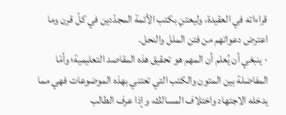قراءاته في العقيدة، وليعتنِ بكتب الأئمة المجدّدين في كلّ قرن وما اعترض دعواتهم من فتن الملل والنحل.
· ينبغي أن يُعلم أن المهم هو تحقيق هذه المقاصد التعليمية؛ وأمّا المفاضلة بين المتون والكتب التي تعتني بهذه الموضوعات فهي مما يدخله الاجتهاد واختلاف المسالك، وإذا عرف الطالب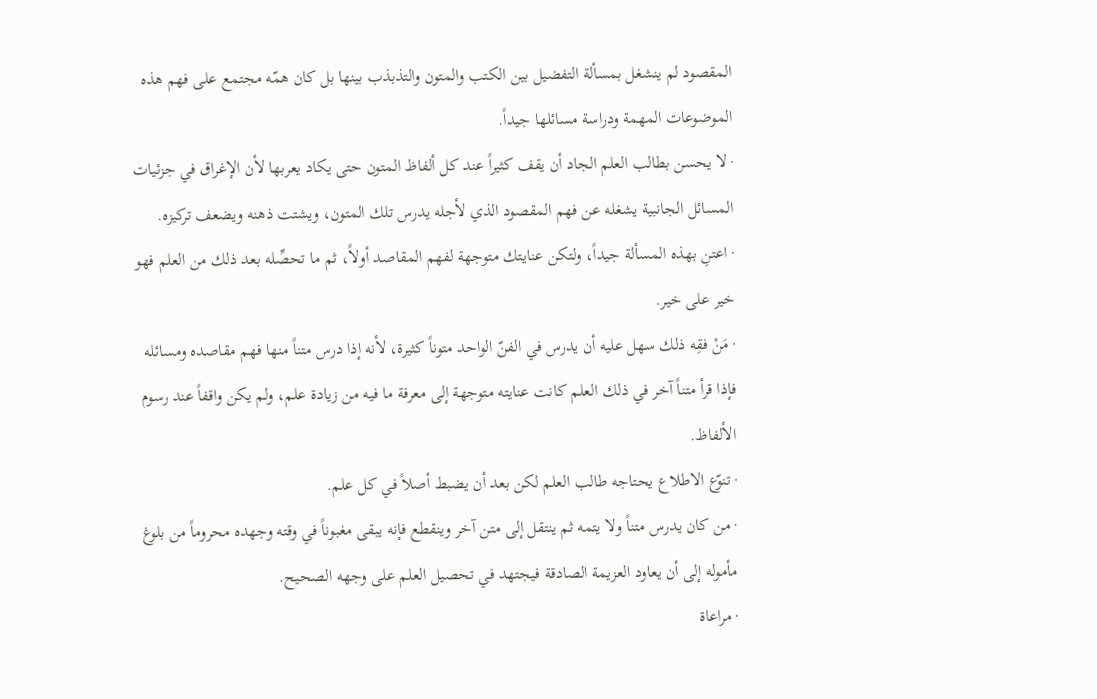المقصود لم ينشغل بمسألة التفضيل بين الكتب والمتون والتذبذب بينها بل كان همّه مجتمع على فهم هذه الموضوعات المهمة ودراسة مسائلها جيداً.
· لا يحسن بطالب العلم الجاد أن يقف كثيراً عند كل ألفاظ المتون حتى يكاد يعربها لأن الإغراق في جزئيات المسائل الجانبية يشغله عن فهم المقصود الذي لأجله يدرس تلك المتون، ويشتت ذهنه ويضعف تركيزه.
· اعتنِ بهذه المسألة جيداً، ولتكن عنايتك متوجهة لفهم المقاصد أولاً، ثم ما تحصِّله بعد ذلك من العلم فهو خير على خير.
· مَنْ فقِه ذلك سهل عليه أن يدرس في الفنّ الواحد متوناً كثيرة، لأنه إذا درس متناً منها فهم مقاصده ومسائله فإذا قرأ متناً آخر في ذلك العلم كانت عنايته متوجهة إلى معرفة ما فيه من زيادة علم، ولم يكن واقفاً عند رسوم الألفاظ.
· تنوّع الاطلاع يحتاجه طالب العلم لكن بعد أن يضبط أصلاً في كل علم.
· من كان يدرس متناً ولا يتمه ثم ينتقل إلى متن آخر وينقطع فإنه يبقى مغبوناً في وقته وجهده محروماً من بلوغ مأموله إلى أن يعاود العزيمة الصادقة فيجتهد في تحصيل العلم على وجهه الصحيح.
· مراعاة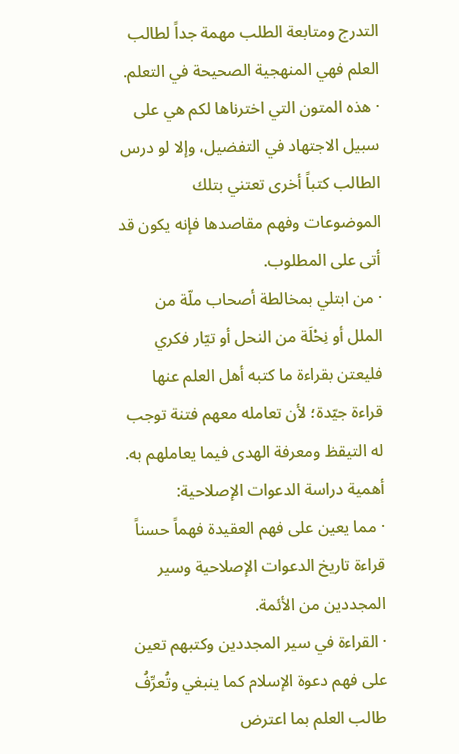التدرج ومتابعة الطلب مهمة جداً لطالب العلم فهي المنهجية الصحيحة في التعلم.
· هذه المتون التي اخترناها لكم هي على سبيل الاجتهاد في التفضيل، وإلا لو درس الطالب كتباً أخرى تعتني بتلك الموضوعات وفهم مقاصدها فإنه يكون قد أتى على المطلوب.
· من ابتلي بمخالطة أصحاب ملّة من الملل أو نِحْلَة من النحل أو تيّار فكري فليعتن بقراءة ما كتبه أهل العلم عنها قراءة جيّدة؛ لأن تعامله معهم فتنة توجب له التيقظ ومعرفة الهدى فيما يعاملهم به.
أهمية دراسة الدعوات الإصلاحية:
· مما يعين على فهم العقيدة فهماً حسناً قراءة تاريخ الدعوات الإصلاحية وسير المجددين من الأئمة.
· القراءة في سير المجددين وكتبهم تعين على فهم دعوة الإسلام كما ينبغي وتُعرِّفُ طالب العلم بما اعترض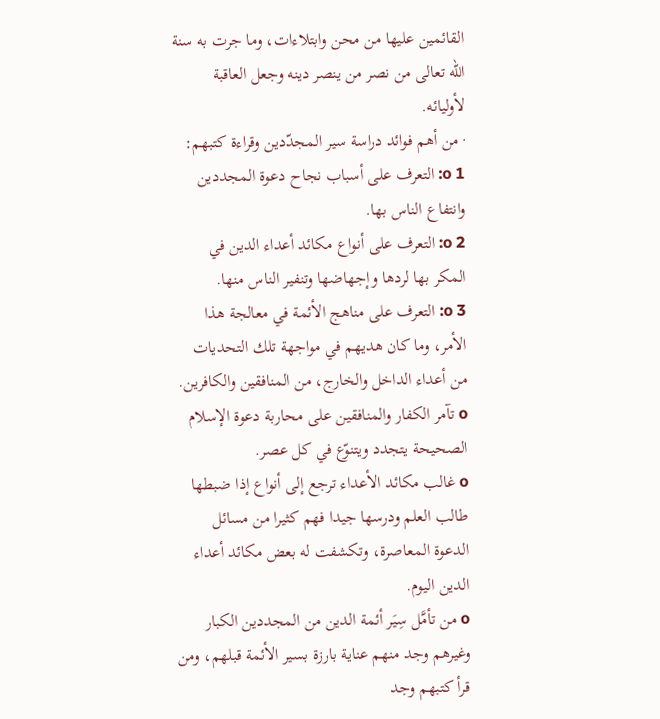القائمين عليها من محن وابتلاءات، وما جرت به سنة الله تعالى من نصر من ينصر دينه وجعل العاقبة لأوليائه.
· من أهم فوائد دراسة سير المجدّدين وقراءة كتبهم:
o 1: التعرف على أسباب نجاح دعوة المجددين وانتفاع الناس بها.
o 2: التعرف على أنواع مكائد أعداء الدين في المكر بها لردها وإجهاضها وتنفير الناس منها.
o 3: التعرف على مناهج الأئمة في معالجة هذا الأمر، وما كان هديهم في مواجهة تلك التحديات من أعداء الداخل والخارج، من المنافقين والكافرين.
o تآمر الكفار والمنافقين على محاربة دعوة الإسلام الصحيحة يتجدد ويتنوّع في كل عصر.
o غالب مكائد الأعداء ترجع إلى أنواع إذا ضبطها طالب العلم ودرسها جيدا فهم كثيرا من مسائل الدعوة المعاصرة، وتكشفت له بعض مكائد أعداء الدين اليوم.
o من تأمَّل سِيَر أئمة الدين من المجددين الكبار وغيرهم وجد منهم عناية بارزة بسير الأئمة قبلهم، ومن قرأ كتبهم وجد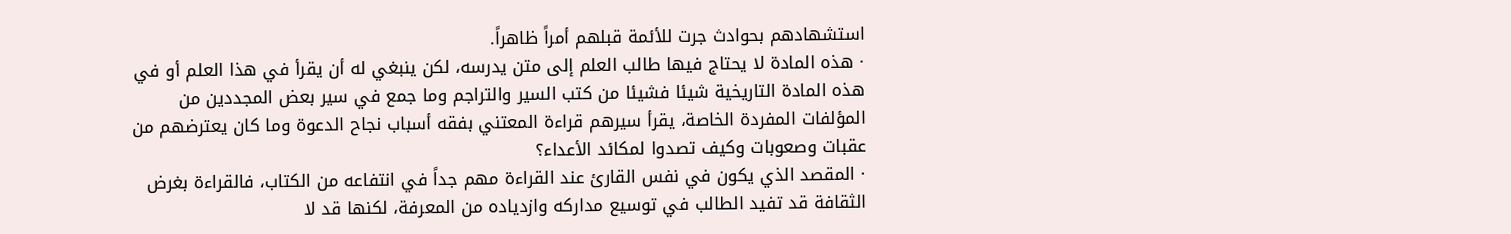استشهادهم بحوادث جرت للأئمة قبلهم أمراً ظاهراً.
· هذه المادة لا يحتاج فيها طالب العلم إلى متن يدرسه، لكن ينبغي له أن يقرأ في هذا العلم أو في هذه المادة التاريخية شيئا فشيئا من كتب السير والتراجم وما جمع في سير بعض المجددين من المؤلفات المفردة الخاصة، يقرأ سيرهم قراءة المعتني بفقه أسباب نجاح الدعوة وما كان يعترضهم من عقبات وصعوبات وكيف تصدوا لمكائد الأعداء؟
· المقصد الذي يكون في نفس القارئ عند القراءة مهم جداً في انتفاعه من الكتاب، فالقراءة بغرض الثقافة قد تفيد الطالب في توسيع مداركه وازدياده من المعرفة، لكنها قد لا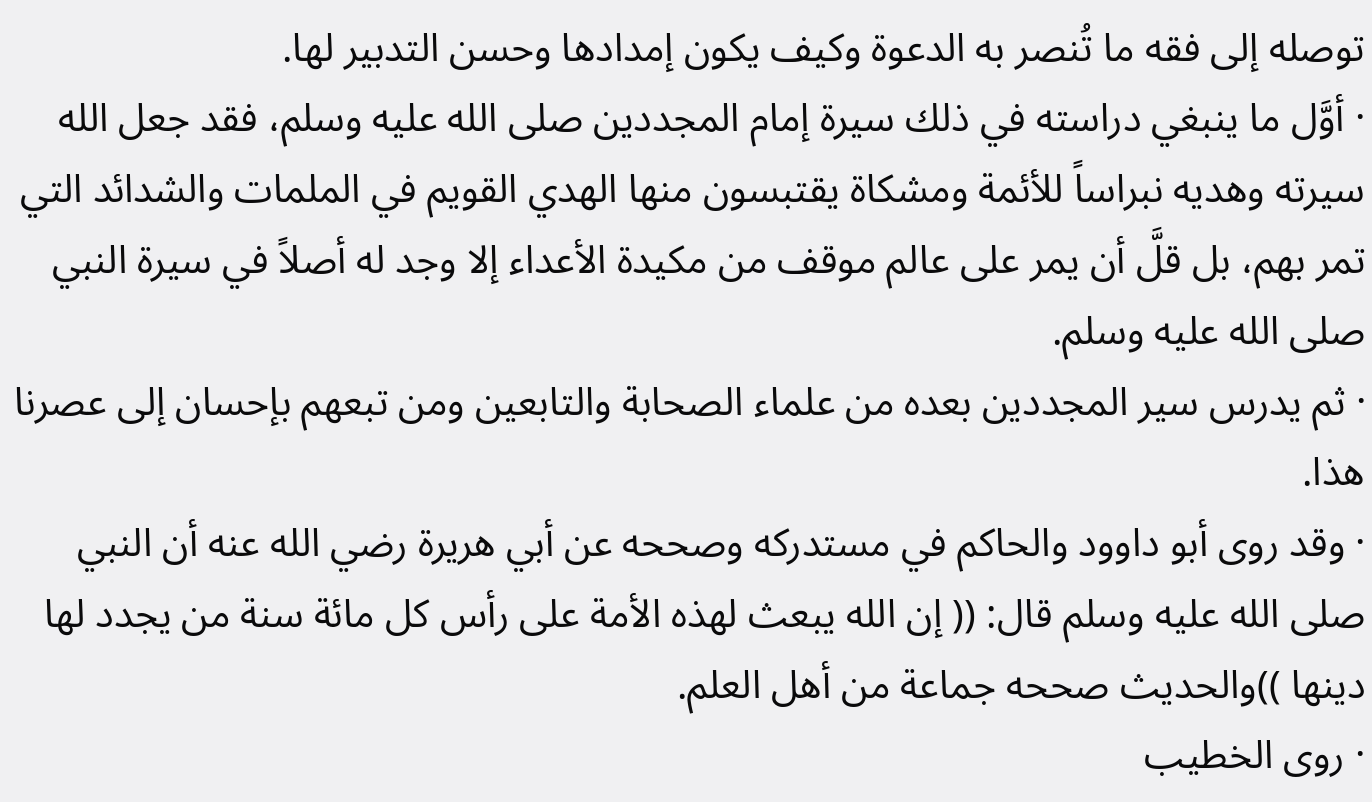توصله إلى فقه ما تُنصر به الدعوة وكيف يكون إمدادها وحسن التدبير لها.
· أوَّل ما ينبغي دراسته في ذلك سيرة إمام المجددين صلى الله عليه وسلم، فقد جعل الله سيرته وهديه نبراساً للأئمة ومشكاة يقتبسون منها الهدي القويم في الملمات والشدائد التي تمر بهم، بل قلَّ أن يمر على عالم موقف من مكيدة الأعداء إلا وجد له أصلاً في سيرة النبي صلى الله عليه وسلم.
· ثم يدرس سير المجددين بعده من علماء الصحابة والتابعين ومن تبعهم بإحسان إلى عصرنا هذا.
· وقد روى أبو داوود والحاكم في مستدركه وصححه عن أبي هريرة رضي الله عنه أن النبي صلى الله عليه وسلم قال: (( إن الله يبعث لهذه الأمة على رأس كل مائة سنة من يجدد لها دينها ))والحديث صححه جماعة من أهل العلم.
· روى الخطيب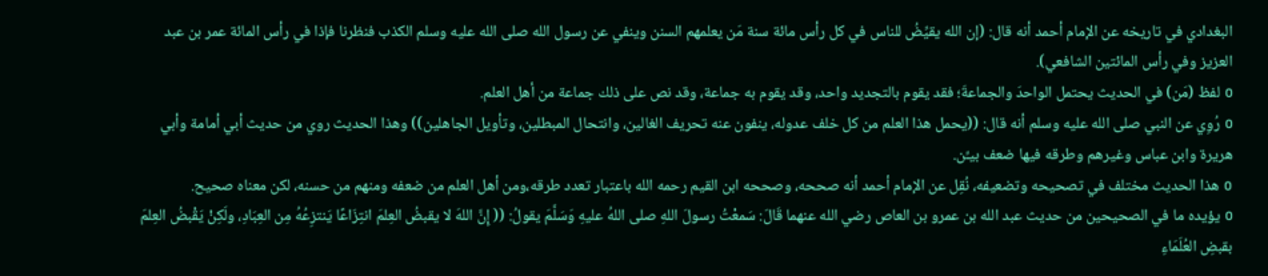البغدادي في تاريخه عن الإمام أحمد أنه قال: (إن الله يقيِّضُ للناس في كل رأس مائة سنة مَن يعلمهم السنن وينفي عن رسول الله صلى الله عليه وسلم الكذب فنظرنا فإذا في رأس المائة عمر بن عبد العزيز وفي رأس المائتين الشافعي).
o لفظ (مَن) في الحديث يحتمل الواحدَ والجماعةَ؛ فقد يقوم بالتجديد واحد، وقد يقوم به جماعة، وقد نص على ذلك جماعة من أهل العلم.
o رُوِي عن النبي صلى الله عليه وسلم أنه قال: ((يحمل هذا العلم من كل خلف عدوله، ينفون عنه تحريف الغالين، وانتحال المبطلين، وتأويل الجاهلين)) وهذا الحديث روي من حديث أبي أمامة وأبي هريرة وابن عباس وغيرهم وطرقه فيها ضعف بيـِّن.
o هذا الحديث مختلف في تصحيحه وتضعيفه، نُقِل عن الإمام أحمد أنه صححه، وصححه ابن القيم رحمه الله باعتبار تعدد طرقه،ومن أهل العلم من ضعفه ومنهم من حسنه، لكن معناه صحيح.
o يؤيده ما في الصحيحين من حديث عبد الله بن عمرو بن العاص رضي الله عنهما قَالَ: سَمعْتُ رسولَ اللهِ صلى اللهُ عليهِ وَسَلَّمَ يقولُ: (( إِنَّ اللهَ لا يقبضُ العِلمَ انتِزَاعًا يَنتزِعُهُ مِن العِبَادِ، ولَكِنْ يَقْبضُ العِلمَ بقبضِ العُلَمَاءِ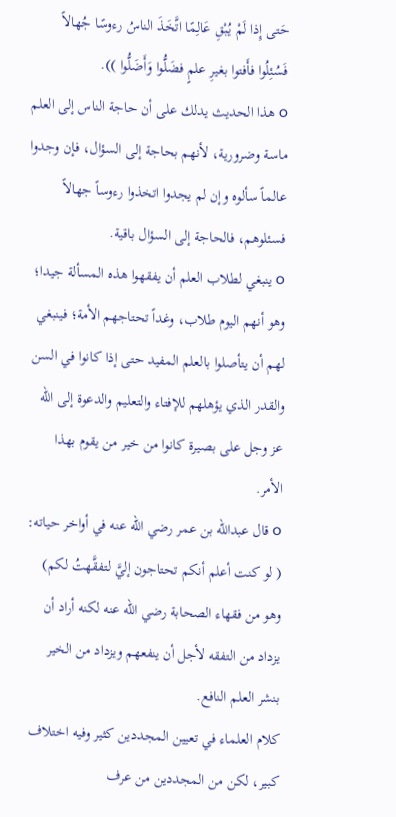حَتى إِذا لَمْ يُبْقِ عَالِمًا اتَّخَذَ الناسُ رءوسًا جُهالاً فَسُئِلُوا فأَفتوا بغيرِ علمٍ فضَلُّوا وَأَضَلُّوا )).
o هذا الحديث يدلك على أن حاجة الناس إلى العلم ماسة وضرورية، لأنهم بحاجة إلى السؤال، فإن وجدوا عالماً سألوه وإن لم يجدوا اتخذوا رءوساً جهالاً فسئلوهم، فالحاجة إلى السؤال باقية.
o ينبغي لطلاب العلم أن يفقهوا هذه المسألة جيدا؛ وهو أنهم اليوم طلاب، وغداً تحتاجهم الأمة؛ فينبغي لهم أن يتأصلوا بالعلم المفيد حتى إذا كانوا في السن والقدر الذي يؤهلهم للإفتاء والتعليم والدعوة إلى الله عز وجل على بصيرة كانوا من خير من يقوم بهذا الأمر.
o قال عبدالله بن عمر رضي الله عنه في أواخر حياته: ( لو كنت أعلم أنكم تحتاجون إليَّ لتفقَّهتُ لكم) وهو من فقهاء الصحابة رضي الله عنه لكنه أراد أن يزداد من التفقه لأجل أن ينفعهم ويزداد من الخير بنشر العلم النافع.
كلام العلماء في تعيين المجددين كثير وفيه اختلاف كبير، لكن من المجددين من عرف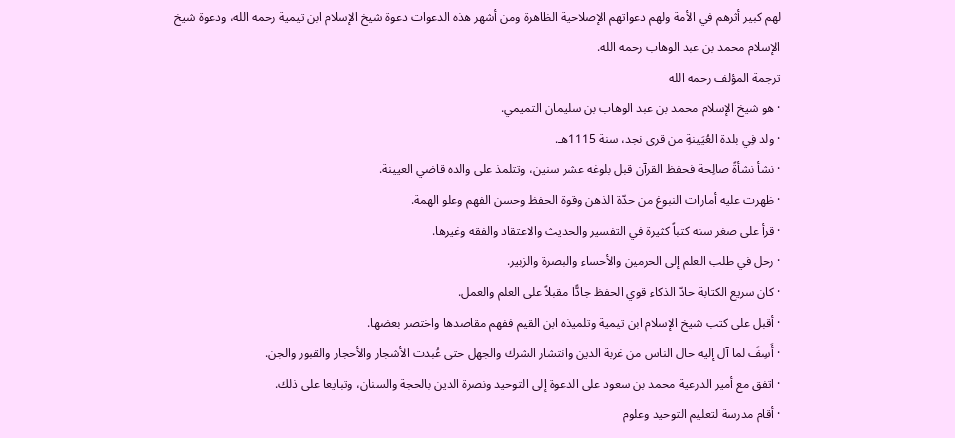لهم كبير أثرهم في الأمة ولهم دعواتهم الإصلاحية الظاهرة ومن أشهر هذه الدعوات دعوة شيخ الإسلام ابن تيمية رحمه الله، ودعوة شيخ الإسلام محمد بن عبد الوهاب رحمه الله.
ترجمة المؤلف رحمه الله
· هو شيخ الإسلام محمد بن عبد الوهاب بن سليمان التميمي.
· ولد فِي بلدة العُيَينةِ من قرى نجد، سنة 1115هـ.
· نشأ نشأةً صالِحة فحفظ القرآن قبل بلوغه عشر سنين، وتتلمذ على والده قاضي العيينة.
· ظهرت عليه أمارات النبوغ من حدّة الذهن وقوة الحفظ وحسن الفهم وعلو الهمة.
· قرأ على صغر سنه كتباً كثيرة في التفسير والحديث والاعتقاد والفقه وغيرها.
· رحل في طلب العلم إلى الحرمين والأحساء والبصرة والزبير.
· كان سريع الكتابة حادّ الذكاء قوي الحفظ جادًّا مقبلاً على العلم والعمل.
· أقبل على كتب شيخ الإسلام ابن تيمية وتلميذه ابن القيم ففهم مقاصدها واختصر بعضها.
· أَسِفَ لما آل إليه حال الناس من غربة الدين وانتشار الشرك والجهل حتى عُبدت الأشجار والأحجار والقبور والجن.
· اتفق مع أمير الدرعية محمد بن سعود على الدعوة إلى التوحيد ونصرة الدين بالحجة والسنان، وتبايعا على ذلك.
· أقام مدرسة لتعليم التوحيد وعلوم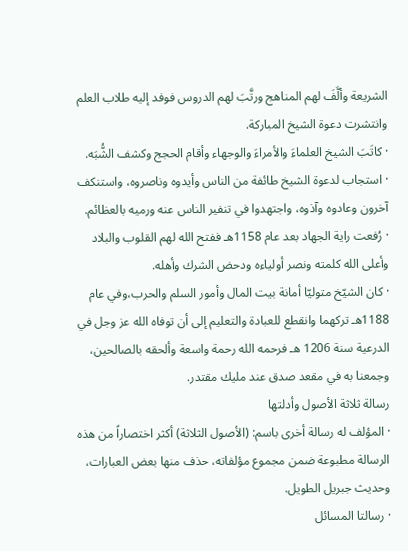الشريعة وألَّفَ لهم المناهج ورتَّبَ لهم الدروس فوفد إليه طلاب العلم وانتشرت دعوة الشيخ المباركة.
· كاتَبَ الشيخ العلماءَ والأمراءَ والوجهاء وأقام الحجج وكشف الشُّبَه.
· استجاب لدعوة الشيخ طائفة من الناس وأيدوه وناصروه، واستنكف آخرون وعادوه وآذوه، واجتهدوا في تنفير الناس عنه ورميه بالعظائم.
· رُفعت راية الجهاد بعد عام 1158هـ ففتح الله لهم القلوب والبلاد وأعلى الله كلمته ونصر أولياءه ودحض الشرك وأهله.
· كان الشيّخ متوليّا أمانة بيت المال وأمور السلم والحرب،وفي عام 1188هـ تركهما وانقطع للعبادة والتعليم إلى أن توفاه الله عز وجل في الدرعية سنة 1206 هـ فرحمه الله رحمة واسعة وألحقه بالصالحين، وجمعنا به في مقعد صدق عند مليك مقتدر.
رسالة ثلاثة الأصول وأدلتها
· المؤلف له رسالة أخرى باسم: (الأصول الثلاثة) أكثر اختصاراً من هذه الرسالة مطبوعة ضمن مجموع مؤلفاته، حذف منها بعض العبارات، وحديث جبريل الطويل.
· رسالتا المسائل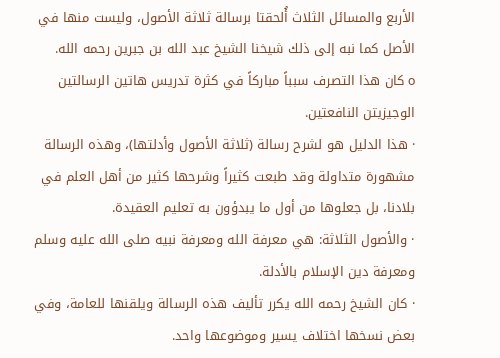الأربع والمسائل الثلاث أُلحقتا برسالة ثلاثة الأصول، وليست منها في الأصل كما نبه إلى ذلك شيخنا الشيخ عبد الله بن جبرين رحمه الله.
o كان هذا التصرف سبباً مباركاً في كثرة تدريس هاتين الرسالتين الوجيزيتن النافعتين.
· هذا الدليل هو لشرح رسالة (ثلاثة الأصول وأدلتها)، وهذه الرسالة مشهورة متداولة وقد طبعت كثيراً وشرحها كثير من أهل العلم في بلادنا، بل جعلوها من أول ما يبدؤون به تعليم العقيدة.
· والأصول الثلاثة: هي معرفة الله ومعرفة نبيه صلى الله عليه وسلم ومعرفة دين الإسلام بالأدلة.
· كان الشيخ رحمه الله يكرر تأليف هذه الرسالة ويلقنها للعامة، وفي بعض نسخها اختلاف يسير وموضوعها واحد.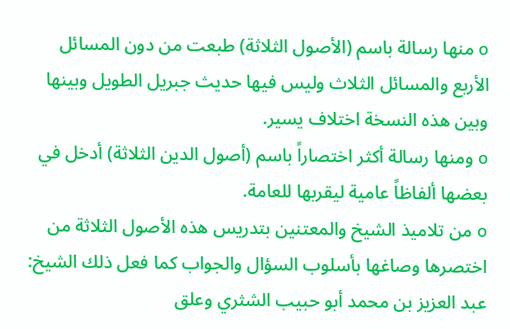o منها رسالة باسم (الأصول الثلاثة) طبعت من دون المسائل الأربع والمسائل الثلاث وليس فيها حديث جبريل الطويل وبينها وبين هذه النسخة اختلاف يسير.
o ومنها رسالة أكثر اختصاراً باسم (أصول الدين الثلاثة) أدخل في بعضها ألفاظاً عامية ليقربها للعامة.
o من تلاميذ الشيخ والمعتنين بتدريس هذه الأصول الثلاثة من اختصرها وصاغها بأسلوب السؤال والجواب كما فعل ذلك الشيخ: عبد العزيز بن محمد أبو حبيب الشثري وعلق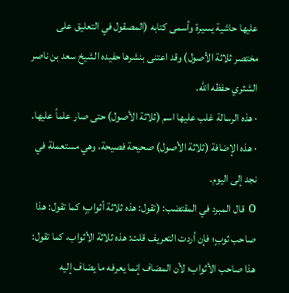عليها حاشية يسيرة وأسمى كتابه (المصقول في التعليق على مختصر ثلاثة الأصول) وقد اعتنى بنشرها حفيده الشيخ سعد بن ناصر الشثري حفظه الله.
· هذه الرسالة غلب عليها اسم (ثلاثة الأصول) حتى صار علماً عليها.
· هذه الإضافة (ثلاثة الأصول) صحيحة فصيحة، وهي مستعملة في نجد إلى اليوم.
o قال المبرد في المقتضب: (تقول: هذه ثلاثة أثوابٍ؛ كما تقول: هذا صاحب ثوبٍ؛ فإن أردت التعريف قلت: هذه ثلاثة الأثواب، كما تقول: هذا صاحب الأثواب؛ لأن المضاف إنما يعرفه ما يضاف إليه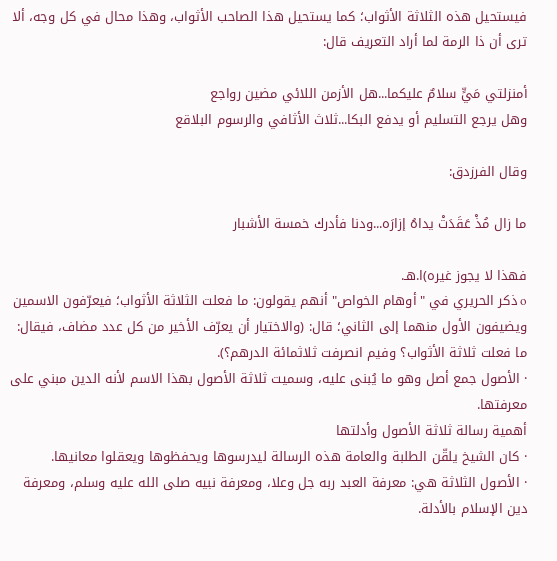فيستحيل هذه الثلاثة الأثواب؛ كما يستحيل هذا الصاحب الأثواب، وهذا محال في كل وجه، ألا ترى أن ذا الرمة لما أراد التعريف قال:

أمنزلتي مَيٍّ سلامٌ عليكما...هل الأزمن اللائي مضين رواجع
وهل يرجع التسليم أو يدفع البكا...ثلاث الأثافي والرسوم البلاقع

وقال الفرزدق:

ما زال مُذْ عَقَدَتْ يداهُ إزارَه...ودنا فأدرك خمسة الأشبار

فهذا لا يجوز غيره)ا.هـ.
o ذكر الحريري في "أوهام الخواص" أنهم يقولون: ما فعلت الثلاثة الأثواب؛ فيعرّفون الاسمين ويضيفون الأول منهما إلى الثاني؛ قال: (والاختيار أن يعرّف الأخير من كل عدد مضاف، فيقال: ما فعلت ثلاثة الأثواب؟ وفيم انصرفت ثلاثمائة الدرهم؟).
· الأصول جمع أصل وهو ما يُبنى عليه، وسميت ثلاثة الأصول بهذا الاسم لأنه الدين مبني على معرفتها.
أهمية رسالة ثلاثة الأصول وأدلتها
· كان الشيخ يلقّن الطلبة والعامة هذه الرسالة ليدرسوها ويحفظوها ويعقلوا معانيها.
· الأصول الثلاثة هي: معرفة العبد ربه جل وعلا، ومعرفة نبيه صلى الله عليه وسلم، ومعرفة دين الإسلام بالأدلة.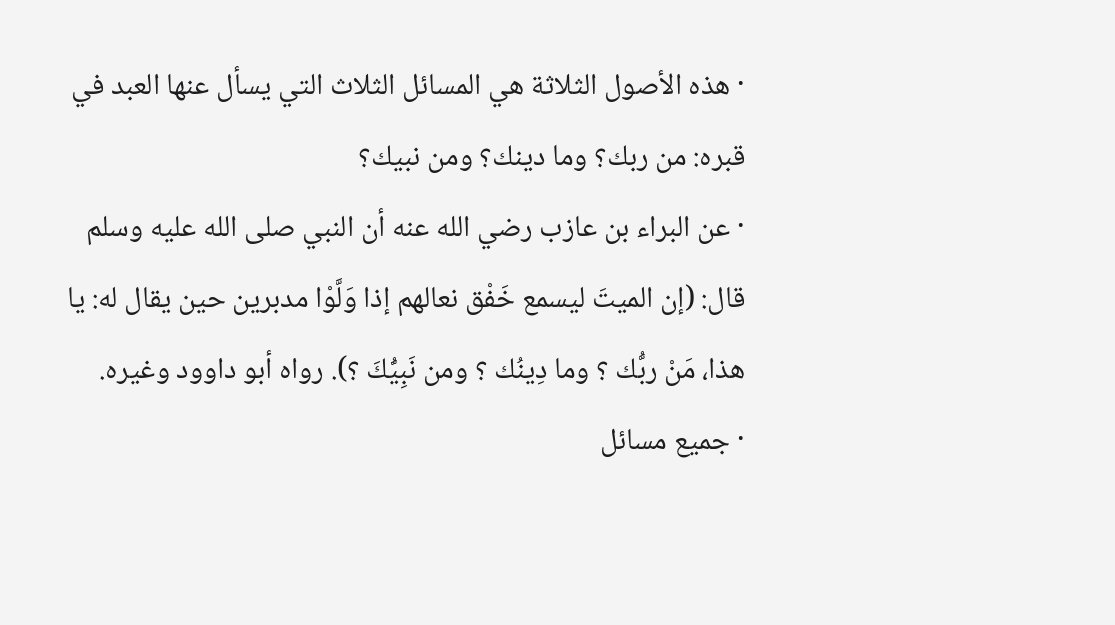· هذه الأصول الثلاثة هي المسائل الثلاث التي يسأل عنها العبد في قبره: من ربك؟ وما دينك؟ ومن نبيك؟
· عن البراء بن عازب رضي الله عنه أن النبي صلى الله عليه وسلم قال: (إن الميتَ ليسمع خَفْق نعالهم إذا وَلَّوْا مدبرين حين يقال له: يا هذا، مَنْ ربُّك ؟ وما دِينُك ؟ ومن نَبِيُّكَ ؟). رواه أبو داوود وغيره.
· جميع مسائل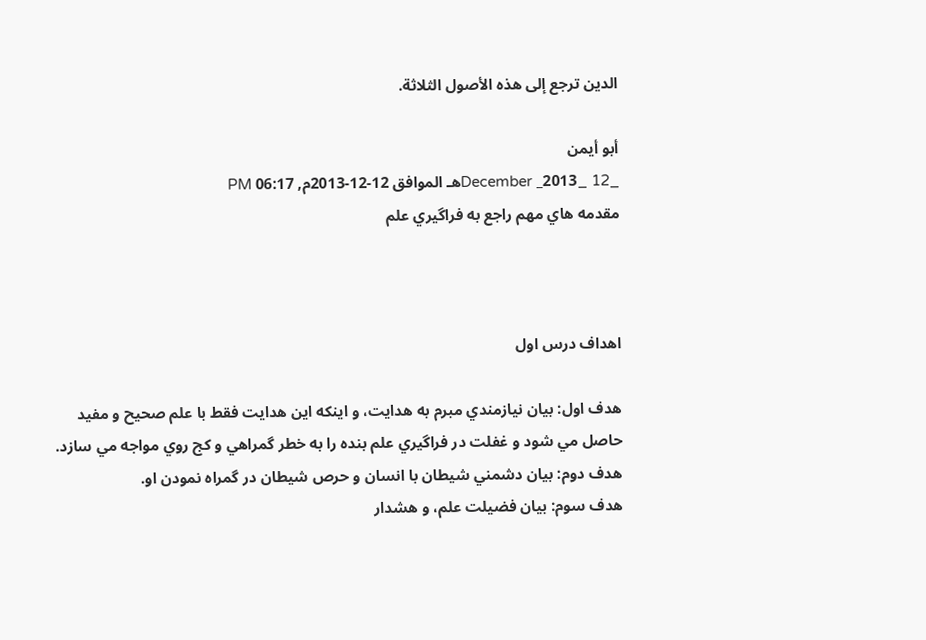الدين ترجع إلى هذه الأصول الثلاثة.

أبو أيمن
_12 _December _2013هـ الموافق 12-12-2013م, 06:17 PM
مقدمه هاي مهم راجع به فراگيري علم



اهداف درس اول

هدف اول: بيان نيازمندي مبرم به هدايت، و اينکه اين هدايت فقط با علم صحيح و مفيد حاصل مي شود و غفلت در فراگيري علم بنده را به خطر گمراهي و کج روي مواجه مي سازد.
هدف دوم: بيان دشمني شيطان با انسان و حرص شيطان در گمراه نمودن او.
هدف سوم: بيان فضيلت علم، و هشدار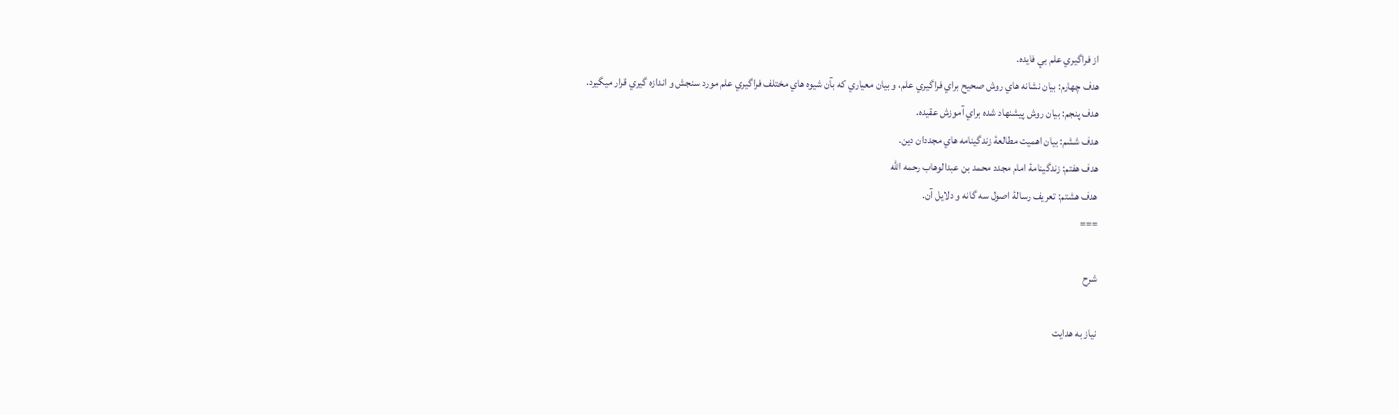از فراگيري علم بي فايده.
هدف چهارم: بيان نشانه هاي روش صحيح براي فراگيري علم، و بيان معياري که بآن شيوه هاي مختلف فراگيري علم مورد سنجش و اندازه گيري قرار ميگيرد.
هدف پنجم: بيان روش پيشنهاد شده براي آموزش عقيده.
هدف ششم: بيان اهميت مطالعۀ زندگينامه هاي مجددان دين.
هدف هفتم: زندگينامۀ امام مجدد محمد بن عبدالوهاب رحمه الله
هدف هشتم: تعريف رسالۀ اصول سه گانه و دلايل آن.
===

شرح

نياز به هدايت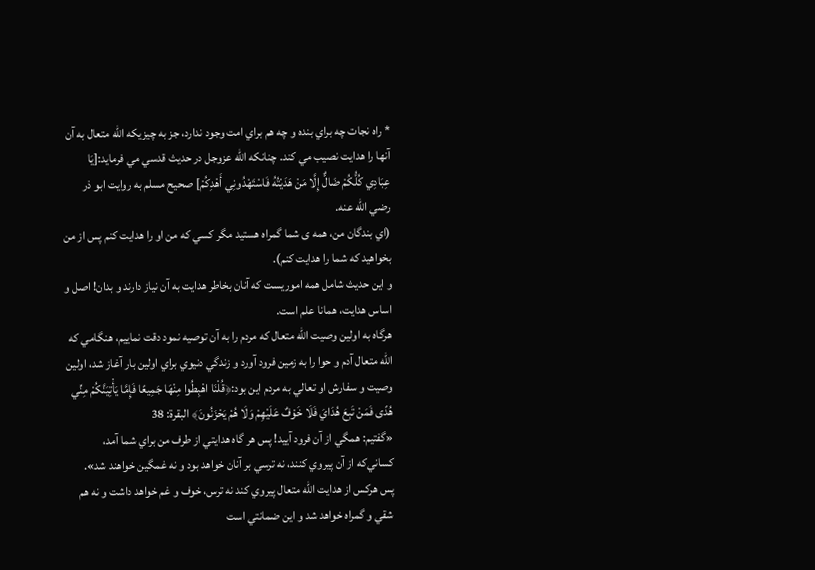* راه نجات چه براي بنده و چه هم براي امت وجود ندارد، جز به چيزيکه الله متعال به آن آنها را هدايت نصيب مي کند. چنانکه الله عزوجل در حديث قدسي مي فرمايد:[يَا عِبَادِي كُلُّكُمْ ضَالٌّ إِلَّا مَنْ هَدَيْتُهُ فَاسْتَهْدُونِي أَهْدِكُمْ] صحيح مسلم به روايت ابو ذر رضي الله عنه.
(اي بندگان من، همه ى شما گمراه هستيد مگر کسي که من او را هدايت کنم پس از من بخواهيد که شما را هدايت کنم).
و اين حديث شامل همه اموريست که آنان بخاطر هدايت به آن نياز دارند و بدان! اصل و اساس هدايت، همانا علم است.
هرگاه به اولين وصيت الله متعال که مردم را به آن توصيه نمود دقت نماييم، هنگامي که الله متعال آدم و حوا را به زمين فرود آورد و زندگي دنيوي براي اولين بار آغاز شد، اولين وصيت و سفارش او تعالي به مردم اين بود:﴿قُلْنَا اهْبِطُوا مِنْهَا جَمِيعًا فَإِمَّا يَأْتِيَنَّكُمْ مِنِّي هُدًى فَمَنْ تَبِعَ هُدَايَ فَلَا خَوْفٌ عَلَيْهِمْ وَلَا هُمْ يَحْزَنُونَ﴾ البقرة: 38
«گفتيم: همگي از آن فرود آييد! پس هر گاه هدايتي از طرف من براي شما آمد، کساني‌که از آن پيروي کنند، نه ترسي بر آنان خواهد بود و نه غمگين خواهند شد».
پس هرکس از هدايت الله متعال پيروي کند نه ترس، خوف و غم خواهد داشت و نه هم شقي و گمراه خواهد شد و اين ضمانتي است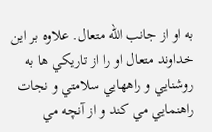به او از جانب الله متعال. علاوه بر اين خداوند متعال او را از تاريکي ها به روشنايي و راههايي سلامتي و نجات راهنمايي مي کند و از آنچه مي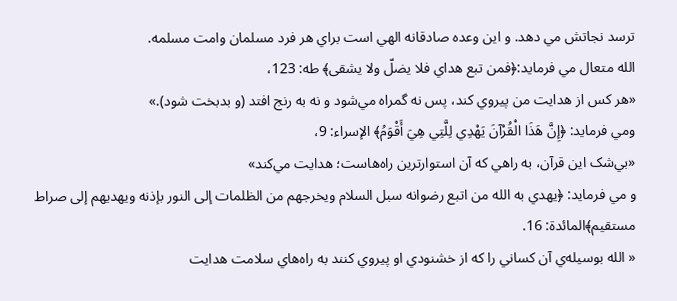ترسد نجاتش مي دهد. و اين وعده صادقانه الهي است براي هر فرد مسلمان وامت مسلمه.
الله متعال مي فرمايد:﴿فمن تبع هداي فلا يضلّ ولا يشقى﴾ طه: 123،
«هر کس از هدايت من پيروي کند، پس نه گمراه مي‌شود و نه به رنج افتد (و بدبخت شود).»
ومي فرمايد: ﴿إِنَّ هَذَا الْقُرْآنَ يَهْدِي لِلَّتِي هِيَ أَقْوَمُ﴾ الإسراء: 9،
«بي‌شک اين قرآن، به راهي که آن استوار‌ترين راه‌هاست؛ هدايت مي‌کند»
و مي فرمايد: ﴿يهدي به الله من اتبع رضوانه سبل السلام ويخرجهم من الظلمات إلى النور بإذنه ويهديهم إلى صراط مستقيم﴾المائدة: 16.
« الله بوسيله‌ي آن کساني را که از خشنودي او پيروي کنند به راه‌هاي سلامت هدايت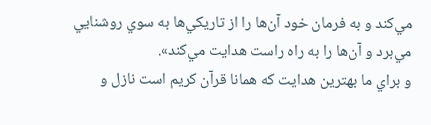مي‌کند و به فرمان خود آن‌ها را از تاريکي‌ها به سوي روشنايي مي‌برد و آن‌ها را به راه راست هدايت مي‌کند».
و براي ما بهترين هدايت که همانا قرآن کريم است نازل و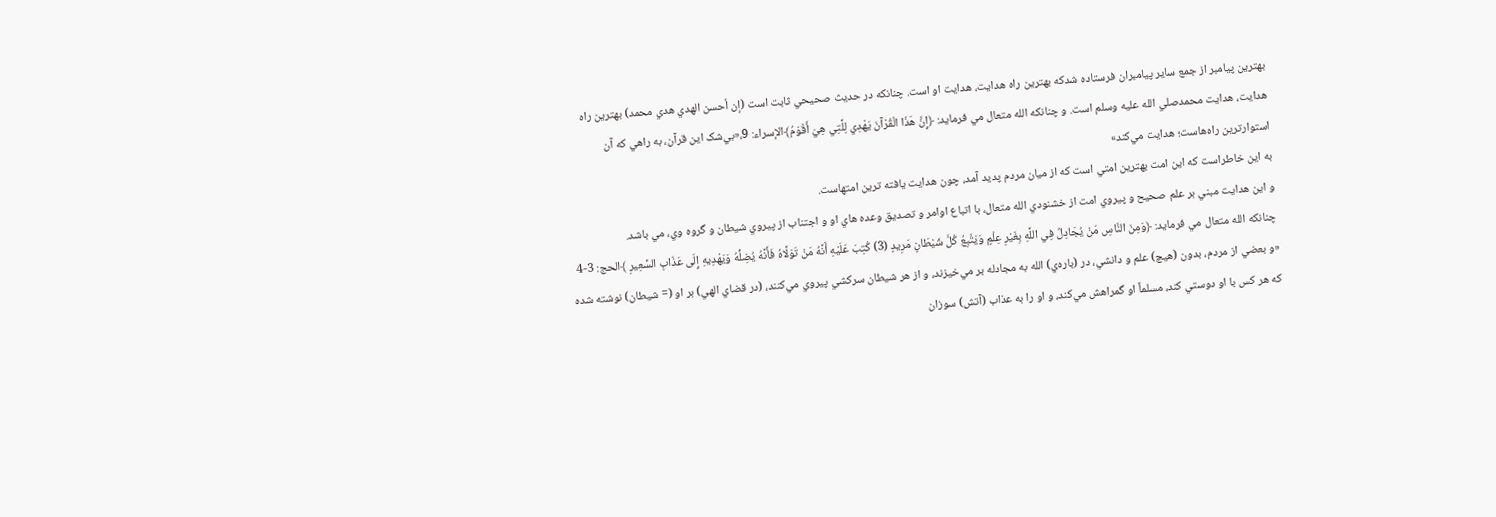بهترين پيامبر از جمع ساير پيامبران فرستاده شدکه بهترين راه هدايت، هدايت او است. چنانکه در حديث صحيحي ثابت است (إن أحسن الهدي هدي محمد) بهترين راه هدايت، هدايت محمدصلي الله عليه وسلم است. و چنانکه الله متعال مي فرمايد: ﴿إِنَّ هَذَا الْقُرْآنَ يَهْدِي لِلَّتِي هِيَ أَقْوَمُ﴾الإسراء: 9،«بي‌شک اين قرآن، به راهي که آن استوار‌ترين راه‌هاست؛ هدايت مي‌کند»
به اين خاطراست که اين امت بهترين امتي است که از ميان مردم پديد آمد، چون هدايت يافته ترين امتهاست.
و اين هدايت مبني بر علم صحيح و پيروي امت از خشنودي الله متعال، با اتباع اوامر و تصديق وعده هاي او و اجتناب از پيروي شيطان و گروه وي، مي باشد.
چنانکه الله متعال مي فرمايد: ﴿وَمِنَ النَّاسِ مَنْ يُجَادِلُ فِي اللَّهِ بِغَيْرِ عِلْمٍ وَيَتَّبِعُ كُلَّ شَيْطَانٍ مَرِيدٍ (3) كُتِبَ عَلَيْهِ أَنَّهُ مَنْ تَوَلَّاهُ فَأَنَّهُ يُضِلُّهُ وَيَهْدِيهِ إِلَى عَذَابِ السَّعِيرِ ﴾الحج: 3-4
«و بعضي از مردم، بدون (هيچ) علم و دانشي، در (باره‌ي) الله به مجادله بر مي‌خيزند، و از هر شيطان سرکشي پيروي مي‌کنند، (در قضاي الهي) بر او (= شيطان) نوشته شده که هر کس با او دوستي کند، مسلماً او گمراهش مي‌کند، و او را به عذاب (آتش) سوزان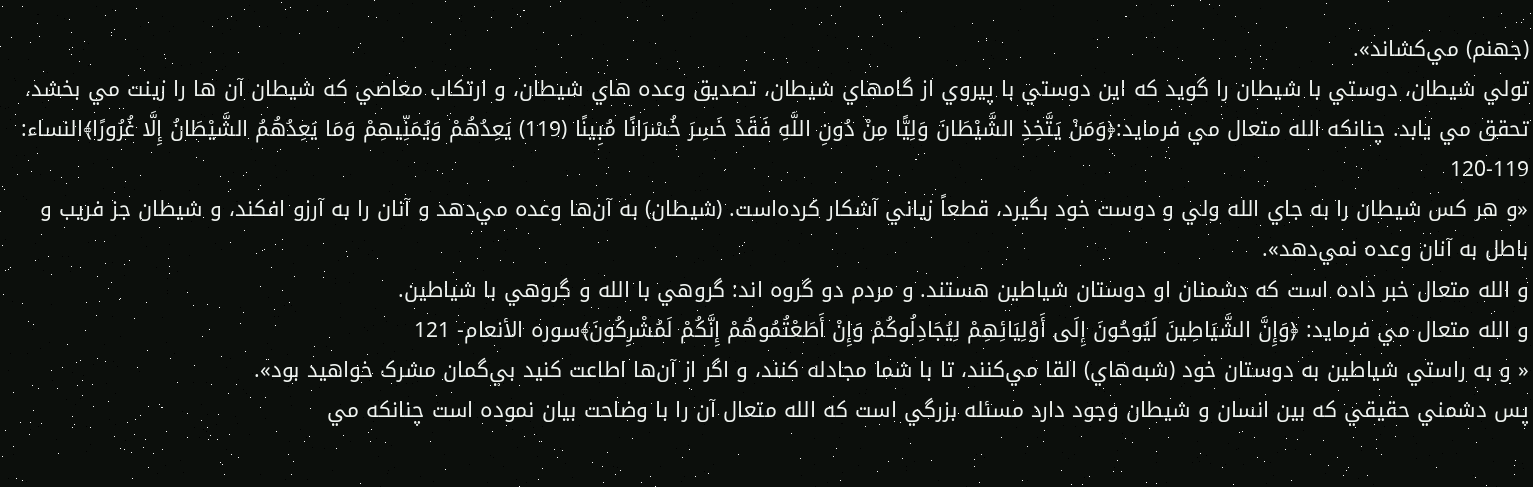(جهنم) مي‌کشاند».
تولي شيطان، دوستي با شيطان را گويد که اين دوستي با پيروي از گامهاي شيطان، تصديق وعده هاي شيطان، و ارتکاب معاصي که شيطان آن ها را زينت مي بخشد، تحقق مي يابد. چنانکه الله متعال مي فرمايد:﴿وَمَنْ يَتَّخِذِ الشَّيْطَانَ وَلِيًّا مِنْ دُونِ اللَّهِ فَقَدْ خَسِرَ خُسْرَانًا مُبِينًا (119) يَعِدُهُمْ وَيُمَنِّيهِمْ وَمَا يَعِدُهُمُ الشَّيْطَانُ إِلَّا غُرُورًا﴾النساء: 119-120
«و هر کس شيطان را به جاي الله ولي و دوست خود بگيرد، قطعاً زياني آشکار کرده‌است. (شيطان) به آن‌ها وعده مي‌دهد و آنان را به آرزو افکند، و شيطان جز فريب و باطل به آنان وعده نمي‌دهد».
و الله متعال خبر داده است که دشمنان او دوستان شياطين هستند. و مردم دو گروه اند: گروهي با الله و گروهي با شياطين.
و الله متعال مي فرمايد: ﴿وَإِنَّ الشَّيَاطِينَ لَيُوحُونَ إِلَى أَوْلِيَائِهِمْ لِيُجَادِلُوكُمْ وَإِنْ أَطَعْتُمُوهُمْ إِنَّكُمْ لَمُشْرِكُونَ﴾سوره الأنعام- 121
« و به راستي شياطين به دوستان خود (شبه‌هاي) القا مي‌کنند، تا با شما مجادله کنند، و اگر از آن‌ها اطاعت کنيد بي‌گمان مشرک خواهيد بود».
پس دشمني حقيقي که بين انسان و شيطان وجود دارد مسئله بزرگي است که الله متعال آن را با وضاحت بيان نموده است چنانکه مي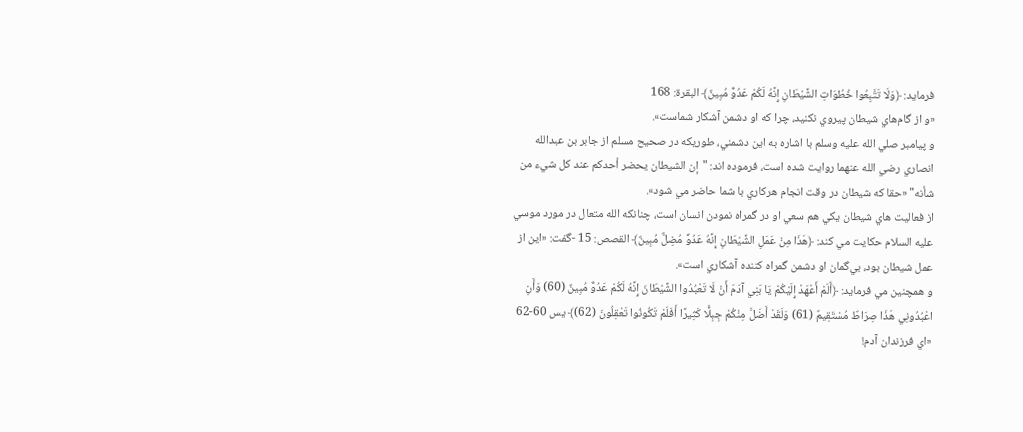فرمايد: ﴿وَلَا تَتَّبِعُوا خُطُوَاتِ الشَّيْطَانِ إِنَّهُ لَكُمْ عَدُوٌّ مُبِينٌ﴾ البقرة: 168
«و از گام‌هاي شيطان پيروي نکنيد، چرا که او دشمن آشکار شماست».
و پيامبر صلي الله عليه وسلم با اشاره به اين دشمني، طوريکه در صحيح مسلم از جابر بن عبدالله انصاري رضي الله عنهما روايت شده است، فرموده اند: "إن الشيطان يحضر أحدكم عند كل شيء من شأنه" «حقا که شيطان در وقت انجام هرکاري با شما حاضر مي شود».
از فعاليت هاي شيطان يکي هم سعي او در گمراه نمودن انسان است، چنانکه الله متعال در مورد موسي عليه السلام حکايت مي کند: ﴿هَذَا مِنْ عَمَلِ الشَّيْطَانِ إِنَّهُ عَدُوٌّ مُضِلٌّ مُبِينٌ﴾ القصص: 15 -گفت: «اين از عمل شيطان بود، بي‌گمان او دشمن گمراه کننده آشکاري است».
و همچنين مي فرمايد: ﴿أَلَمْ أَعْهَدْ إِلَيْكُمْ يَا بَنِي آدَمَ أَنْ لَا تَعْبُدُوا الشَّيْطَانَ إِنَّهُ لَكُمْ عَدُوٌّ مُبِينٌ (60) وَأَنِ اعْبُدُونِي هَذَا صِرَاطٌ مُسْتَقِيمٌ (61) وَلَقَدْ أَضَلَّ مِنْكُمْ جِبِلًّا كَثِيرًا أَفَلَمْ تَكُونُوا تَعْقِلُونَ (62)﴾ يس 60-62
«اي فرزندان آدم!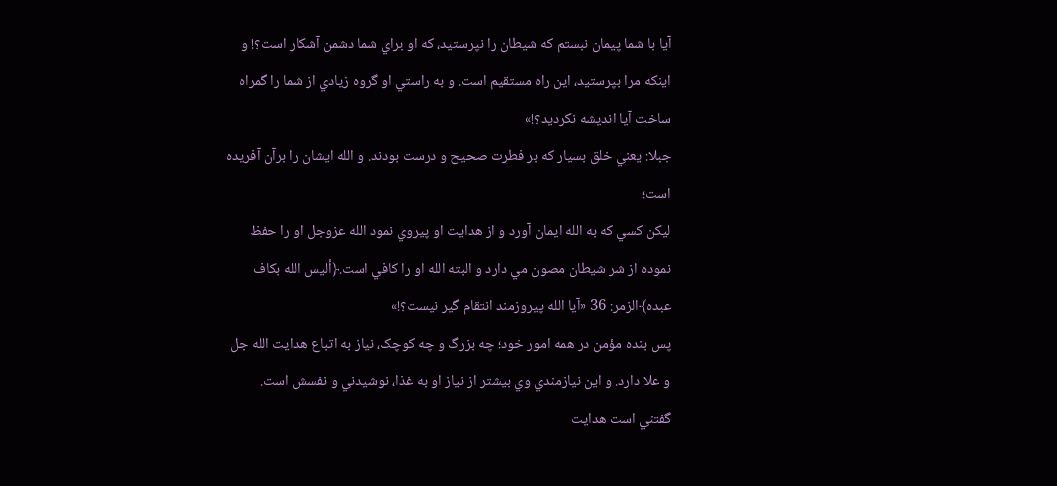آيا با شما پيمان نبستم که شيطان را نپرستيد، که او براي شما دشمن آشکار است؟! و اينکه مرا بپرستيد، اين راه مستقيم است. و به راستي او گروه زيادي از شما را گمراه ساخت آيا انديشه نکرديد؟!»
جبلا: يعني خلق بسيار که بر فطرت صحيح و درست بودند. و الله ايشان را برآن آفريده است؛
ليکن کسي که به الله ايمان آورد و از هدايت او پيروي نمود الله عزوجل او را حفظ نموده از شر شيطان مصون مي دارد و البته الله او را کافي است.﴿أليس الله بكاف عبده﴾الزمر: 36 «آيا الله پيروزمند انتقام گير نيست؟!»
پس بنده مؤمن در همه امور خود؛ چه بزرگ و چه کوچک، نياز به اتباع هدايت الله جل و علا دارد. و اين نيازمندي وي بيشتر از نياز او به غذا، نوشيدني و نفسش است.
گفتني است هدايت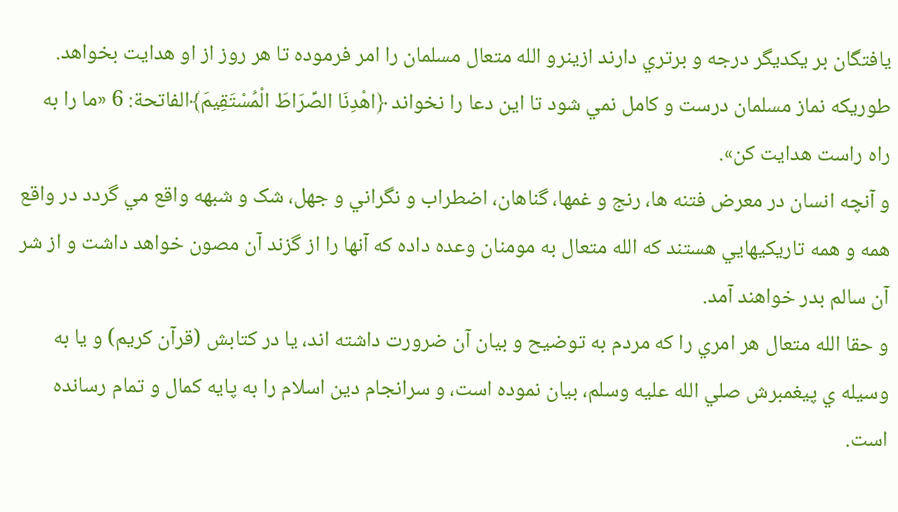يافتگان بر يکديگر درجه و برتري دارند ازينرو الله متعال مسلمان را امر فرموده تا هر روز از او هدايت بخواهد. طوريکه نماز مسلمان درست و کامل نمي شود تا اين دعا را نخواند ﴿اهْدِنَا الصِّرَاطَ الْمُسْتَقِيمَ﴾الفاتحة: 6 «ما را به راه راست هدايت کن».
و آنچه انسان در معرض فتنه ها، رنج و غمها، گناهان، اضطراب و نگراني و جهل، شک و شبهه واقع مي گردد در واقع همه و همه تاريکيهايي هستند که الله متعال به مومنان وعده داده که آنها را از گزند آن مصون خواهد داشت و از شر آن سالم بدر خواهند آمد.
و حقا الله متعال هر امري را که مردم به توضيح و بيان آن ضرورت داشته اند، يا در کتابش (قرآن کريم) و يا به وسيله ي پيغمبرش صلي الله عليه وسلم، بيان نموده است، و سرانجام دين اسلام را به پايه کمال و تمام رسانده است.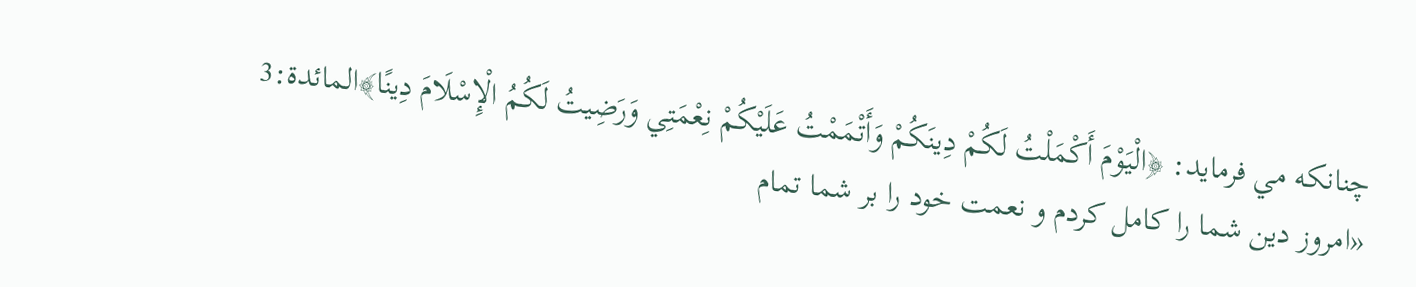چنانکه مي فرمايد: ﴿الْيَوْمَ أَكْمَلْتُ لَكُمْ دِينَكُمْ وَأَتْمَمْتُ عَلَيْكُمْ نِعْمَتِي وَرَضِيتُ لَكُمُ الْإِسْلَامَ دِينًا﴾المائدة:3
«امروز دين شما را کامل کردم و نعمت خود را بر شما تمام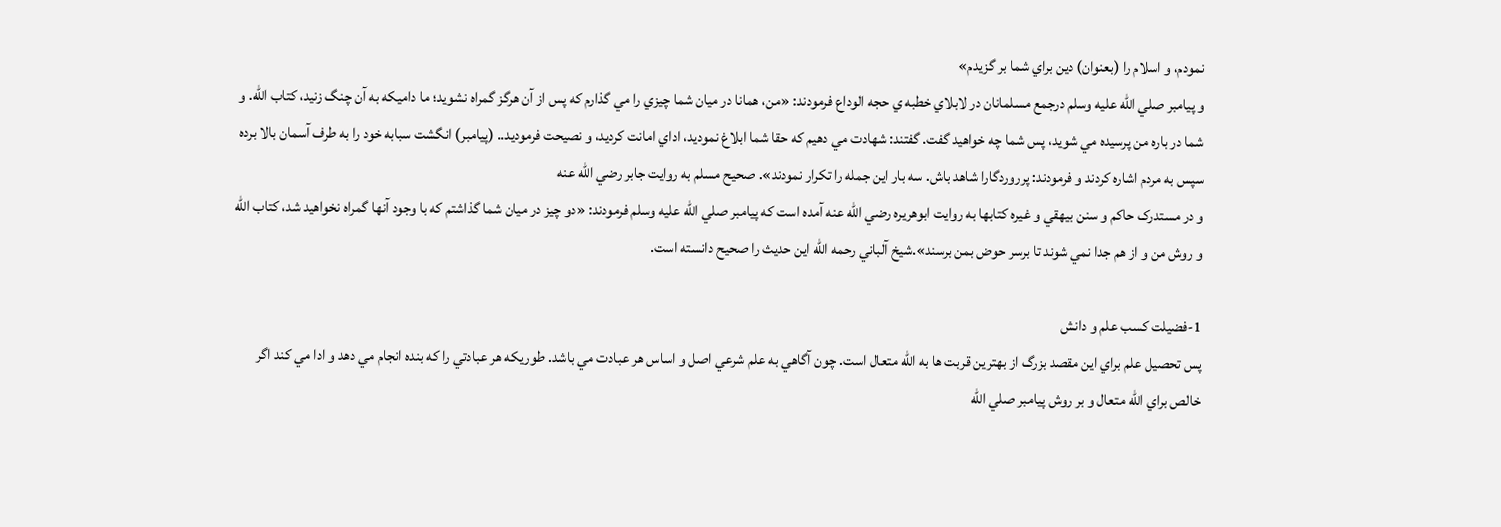نمودم، و اسلام را (بعنوان) دين براي شما بر گزيدم»
و پيامبر صلي الله عليه وسلم درجمع مسلمانان در لابلاي خطبه ي حجه الوداع فرمودند: «من، همانا در ميان شما چيزي را مي گذارم که پس از آن هرگز گمراه نشويد؛ ما داميکه به آن چنگ زنيد، کتاب الله. و شما در باره من پرسيده مي شويد، پس شما چه خواهيد گفت. گفتند: شهادت مي دهيم که حقا شما ابلاغ نموديد، اداي امانت کرديد، و نصيحت فرموديد.. (پيامبر) انگشت سبابه خود را به طرف آسمان بالا برده سپس به مردم اشاره کردند و فرمودند: پرروردگارا شاهد باش. سه بار اين جمله را تکرار نمودند». صحيح مسلم به روايت جابر رضي الله عنه
و در مستدرک حاکم و سنن بيهقي و غيره کتابها به روايت ابوهريره رضي الله عنه آمده است که پيامبر صلي الله عليه وسلم فرمودند: «دو چيز در ميان شما گذاشتم که با وجود آنها گمراه نخواهيد شد، کتاب الله و روش من و از هم جدا نمي شوند تا برسر حوض بمن برسند».شيخ آلباني رحمه الله اين حديث را صحيح دانسته است.

1-فضيلت کسب علم و دانش
پس تحصيل علم براي اين مقصد بزرگ از بهترين قربت ها به الله متعال است. چون آگاهي به علم شرعي اصل و اساس هر عبادت مي باشد. طوريکه هر عبادتي را که بنده انجام مي دهد و ادا مي کند اگر خالص براي الله متعال و بر روش پيامبر صلي الله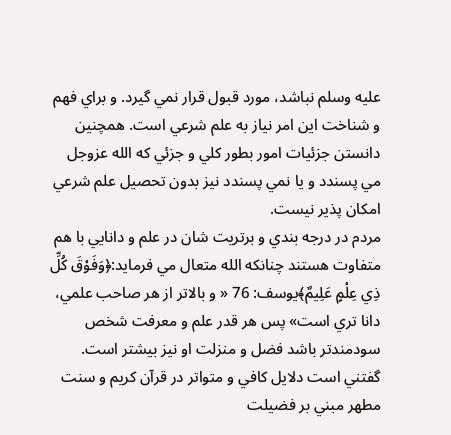عليه وسلم نباشد، مورد قبول قرار نمي گيرد. و براي فهم و شناخت اين امر نياز به علم شرعي است. همچنين دانستن جزئيات امور بطور کلي و جزئي که الله عزوجل مي پسندد و يا نمي پسندد نيز بدون تحصيل علم شرعي امکان پذير نيست.
مردم در درجه بندي و برتريت شان در علم و دانايي با هم متفاوت هستند چنانکه الله متعال مي فرمايد:﴿وَفَوْقَ كُلِّ ذِي عِلْمٍ عَلِيمٌ﴾يوسف: 76 « و بالا‌تر از هر صاحب علمي، دانا تري است» پس هر قدر علم و معرفت شخص سودمندتر باشد فضل و منزلت او نيز بيشتر است.
گفتني است دلايل کافي و متواتر در قرآن کريم و سنت مطهر مبني بر فضيلت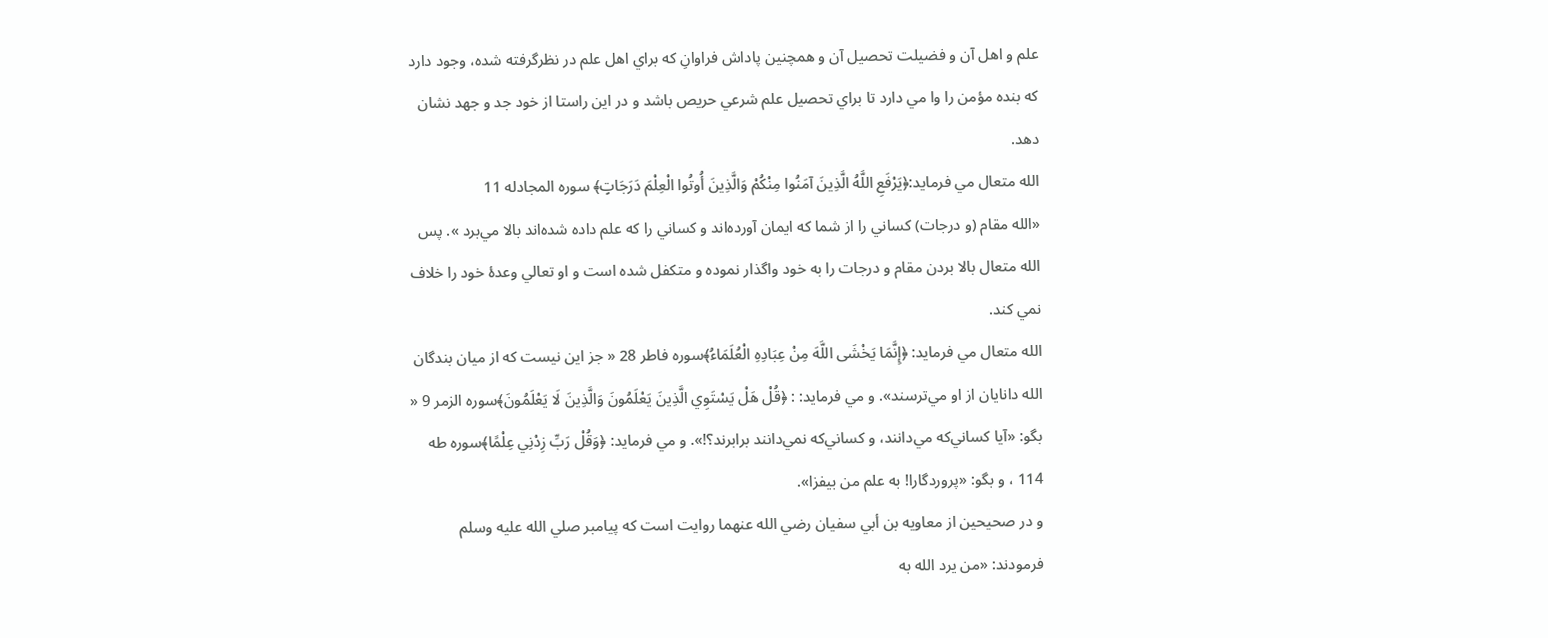علم و اهل آن و فضيلت تحصيل آن و همچنين پاداش فراوانِ که براي اهل علم در نظرگرفته شده، وجود دارد که بنده مؤمن را وا مي دارد تا براي تحصيل علم شرعي حريص باشد و در اين راستا از خود جد و جهد نشان دهد.
الله متعال مي فرمايد:﴿يَرْفَعِ اللَّهُ الَّذِينَ آمَنُوا مِنْكُمْ وَالَّذِينَ أُوتُوا الْعِلْمَ دَرَجَاتٍ﴾ سوره المجادله 11
«الله مقام (و درجات) کساني را از شما که ايمان آورده‌اند و کساني را که علم داده شده‌اند بالا مي‌برد ». پس الله متعال بالا بردن مقام و درجات را به خود واگذار نموده و متکفل شده است و او تعالي وعدۀ خود را خلاف نمي کند.
الله متعال مي فرمايد: ﴿إِنَّمَا يَخْشَى اللَّهَ مِنْ عِبَادِهِ الْعُلَمَاءُ﴾سوره فاطر 28 « جز اين نيست که از ميان بندگان الله دانايان از او مي‌ترسند». و مي فرمايد: : ﴿قُلْ هَلْ يَسْتَوِي الَّذِينَ يَعْلَمُونَ وَالَّذِينَ لَا يَعْلَمُونَ﴾سوره الزمر 9 « بگو: «آيا کساني‌که مي‌دانند، و کساني‌که نمي‌دانند برابرند؟!». و مي فرمايد: ﴿وَقُلْ رَبِّ زِدْنِي عِلْمًا﴾سوره طه 114 ، و بگو: «پروردگارا! به علم من بيفزا».
و در صحيحين از معاويه بن أبي سفيان رضي الله عنهما روايت است که پيامبر صلي الله عليه وسلم فرمودند: «من يرد الله به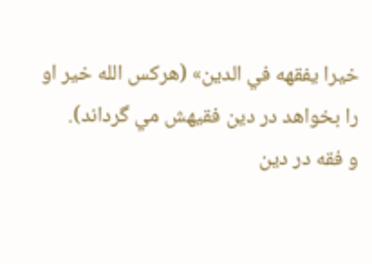خيرا يفقهه في الدين» (هرکس الله خير او را بخواهد در دين فقيهش مي گرداند).
و فقه در دين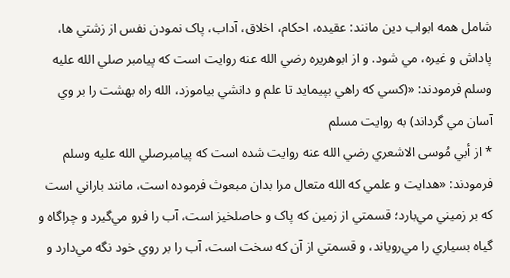شامل همه ابواب دين مانند: عقيده، احکام، اخلاق، آداب، پاک نمودن نفس از زشتي ها، پاداش و غيره، مي شود. و از ابوهريره رضي الله عنه روايت است که پيامبر صلي الله عليه وسلم فرمودند: «(کسي که راهي بپيمايد تا علم و دانشي بياموزد، الله راه بهشت را بر وي آسان مي گرداند) به روايت مسلم
* از أبي مُوسى الاشعري رضي الله عنه روايت شده است که پيامبرصلي الله عليه وسلم فرمودند: «هدايت و علمي که الله متعال مرا بدان مبعوث فرموده است، مانند باراني است که بر زميني مي‌بارد؛ قسمتي از زمين که پاک و حاصلخيز است، آب را فرو مي‌گيرد و چراگاه و گياه بسياري را مي‌روياند، و قسمتي از آن که سخت است، آب را بر روي خود نگه مي‌دارد و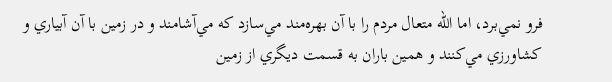فرو نمي‌برد، اما الله متعال مردم را با آن بهره‌مند مي‌سازد که مي‌آشامند و در زمين با آن آبياري و کشاورزي مي‌کنند و همين باران به قسمت ديگري از زمين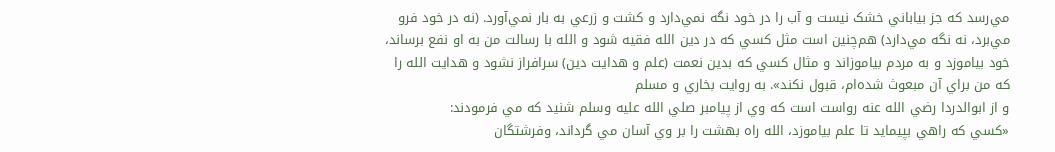مي‌رسد که جز بياباني خشک نيست و آب را در خود نگه نمي‌دارد و کشت و زرعي به بار نمي‌آورد. (نه در خود فرو مي‌برد، نه نگه مي‌دارد) هم‌چنين است مثل کسي که در دين الله فقيه شود و الله با رسالت من به او نفع برساند، خود بياموزد و به مردم بياموزاند و مثال کسي که بدين نعمت (علم و هدايت دين) سرافراز نشود و هدايت الله را که من براي آن مبعوث شده‌ام، قبول نکند». به روايت بخاري و مسلم
و از ابوالدردا رضي الله عنه رواست است که وي از پيامبر صلي الله عليه وسلم شنيد که مي فرمودند:
«کسي که راهي بپيمايد تا علم بياموزد، الله راه بهشت را بر وي آسان مي گرداند، وفرشتگان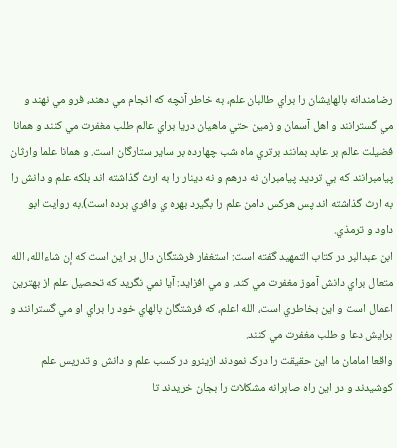رضامندانه بالهايشان را براي طالبان علم، به خاطر آنچه كه انجام مي دهند، فرو مي نهند و مي گسترانند و اهل آسمان و زمين حتي ماهيان دريا براي عالم طلب مغفرت مي کنند و همانا فضيلت عالم بر عابد بمانند برتري ماه شب چهارده بر ساير ستارگان است. و همانا علما وارثان پيامبرانند که بي ترديد پيامبران نه درهم و نه دينار را به ارث گذاشته اند بلکه علم و دانش را به ارث گذاشته اند پس هرکس دامن علم را بگيرد بهره ي وافري برده است).به روايت ابو داود و ترمذي.
ابن عبدالبر در کتاب التمهيد گفته است: استغفار فرشتگان دال بر اين است که إن شاءالله، الله متعال براي دانش آموز مغفرت مي کند. و مي افزايد: آيا نمي نگريد که تحصيل علم از بهترين اعمال است و اين بخاطري است، الله اعلم، که فرشتگان بالهاي خود را براي او مي گسترانند و برايش دعا و طلب مغفرت مي کنند.
واقعا امامان ما اين حقيقت را درک نمودند ازينرو در کسب علم و دانش و تدريس علم کوشيدند و در اين راه صابرانه مشکلات را بجان خريدند تا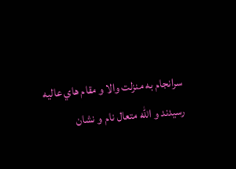سرانجام به منزلت والا و مقام هاي عاليه رسيدند و الله متعال نام و نشان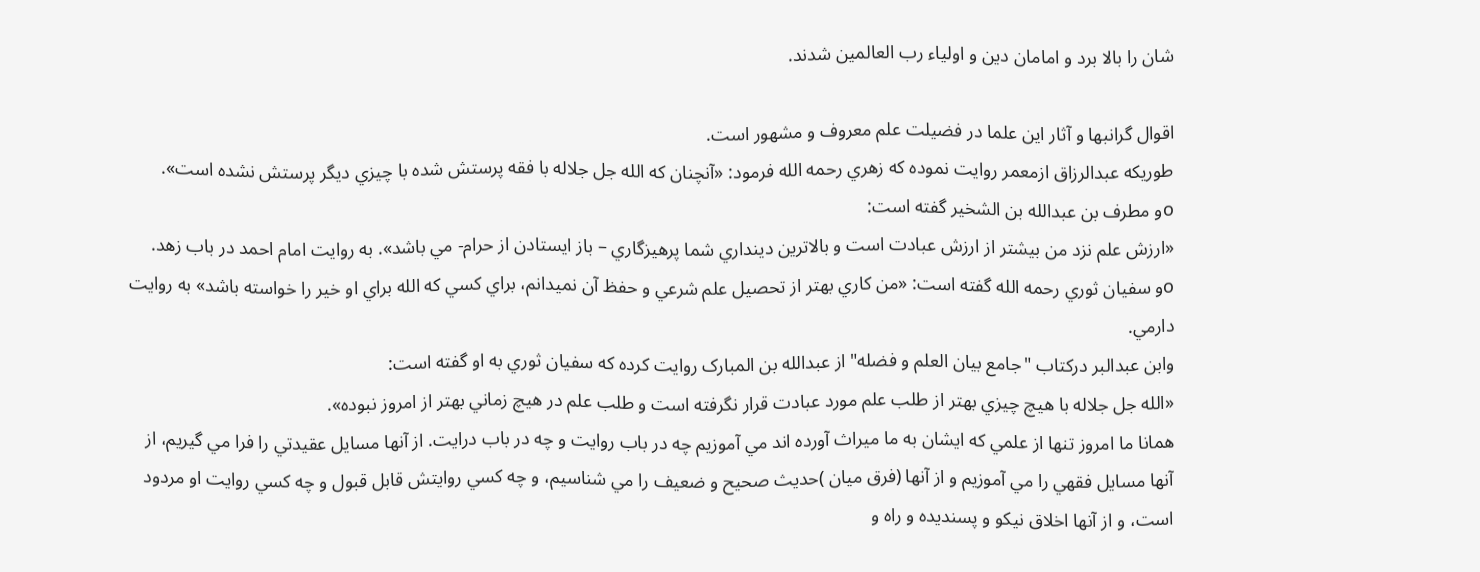شان را بالا برد و امامان دين و اولياء رب العالمين شدند.

اقوال گرانبها و آثار اين علما در فضيلت علم معروف و مشهور است.
طوريکه عبدالرزاق ازمعمر روايت نموده که زهري رحمه الله فرمود: «آنچنان که الله جل جلاله با فقه پرستش شده با چيزي ديگر پرستش نشده است».
oو مطرف بن عبدالله بن الشخير گفته است:
«ارزش علم نزد من بيشتر از ارزش عبادت است و بالاترين دينداري شما پرهيزگاري – باز ايستادن از حرام- مي باشد». به روايت امام احمد در باب زهد.
oو سفيان ثوري رحمه الله گفته است: «من کاري بهتر از تحصيل علم شرعي و حفظ آن نميدانم، براي کسي که الله براي او خير را خواسته باشد» به روايت دارمي.
وابن عبدالبر درکتاب "جامع بيان العلم و فضله" از عبدالله بن المبارک روايت کرده که سفيان ثوري به او گفته است:
«الله جل جلاله با هيچ چيزي بهتر از طلب علم مورد عبادت قرار نگرفته است و طلب علم در هيچ زماني بهتر از امروز نبوده».
همانا ما امروز تنها از علمي که ايشان به ما ميراث آورده اند مي آموزيم چه در باب روايت و چه در باب درايت. از آنها مسايل عقيدتي را فرا مي گيريم، از آنها مسايل فقهي را مي آموزيم و از آنها (فرق ميان )حديث صحيح و ضعيف را مي شناسيم، و چه کسي روايتش قابل قبول و چه کسي روايت او مردود است، و از آنها اخلاق نيکو و پسنديده و راه و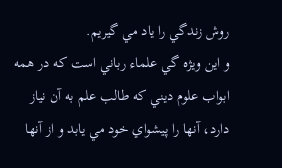روش زندگي را ياد مي گيريم.
و اين ويژه گي علماء رباني است که در همه ابواب علوم ديني که طالب علم به آن نياز دارد، آنها را پيشواي خود مي يابد و از آنها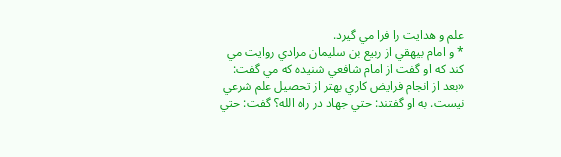علم و هدايت را فرا مي گيرد.
* و امام بيهقي از ربيع بن سليمان مرادي روايت مي کند که او گفت از امام شافعي شنيده که مي گفت:
«بعد از انجام فرايض کاري بهتر از تحصيل علم شرعي نيست. به او گفتند: حتي جهاد در راه الله؟ گفت: حتي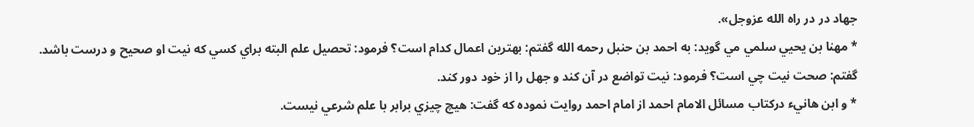جهاد در در راه الله عزوجل».
* مهنا بن يحيي سلمي مي گويد: به احمد بن حنبل رحمه الله گفتم: بهترين اعمال کدام است؟ فرمود: تحصيل علم البته براي کسي که نيت او صحيح و درست باشد.
گفتم: صحت نيت چي است؟ فرمود: نيت تواضع در آن کند و جهل را از خود دور کند.
* و ابن هانيء درکتاب مسائل الامام احمد از امام احمد روايت نموده که گفت: هيچ چيزي برابر با علم شرعي نيست.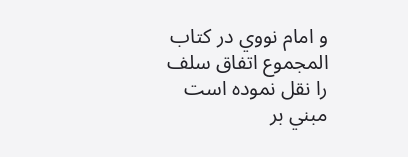و امام نووي در کتاب المجموع اتفاق سلف را نقل نموده است مبني بر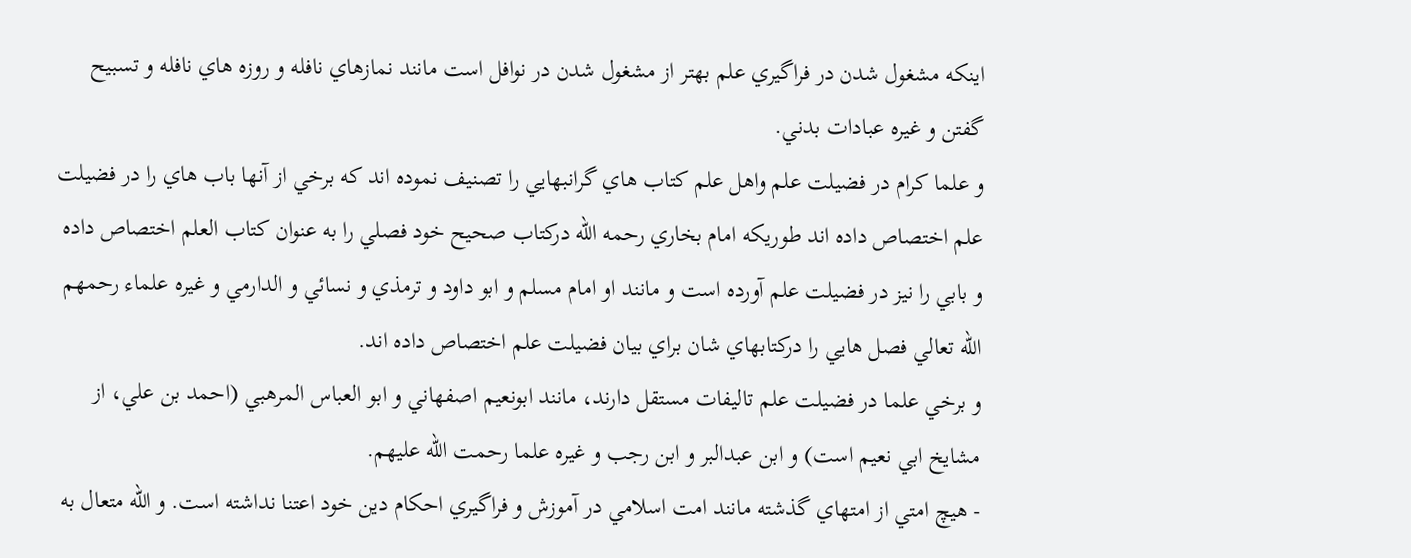اينکه مشغول شدن در فراگيري علم بهتر از مشغول شدن در نوافل است مانند نمازهاي نافله و روزه هاي نافله و تسبيح گفتن و غيره عبادات بدني.
و علما کرام در فضيلت علم واهل علم کتاب هاي گرانبهايي را تصنيف نموده اند که برخي از آنها باب هاي را در فضيلت علم اختصاص داده اند طوريکه امام بخاري رحمه الله درکتاب صحيح خود فصلي را به عنوان کتاب العلم اختصاص داده و بابي را نيز در فضيلت علم آورده است و مانند او امام مسلم و ابو داود و ترمذي و نسائي و الدارمي و غيره علماء رحمهم الله تعالي فصل هايي را درکتابهاي شان براي بيان فضيلت علم اختصاص داده اند.
و برخي علما در فضيلت علم تاليفات مستقل دارند، مانند ابونعيم اصفهاني و ابو العباس المرهبي (احمد بن علي، از مشايخ ابي نعيم است) و ابن عبدالبر و ابن رجب و غيره علما رحمت الله عليهم.
- هيچ امتي از امتهاي گذشته مانند امت اسلامي در آموزش و فراگيري احکام دين خود اعتنا نداشته است. و الله متعال به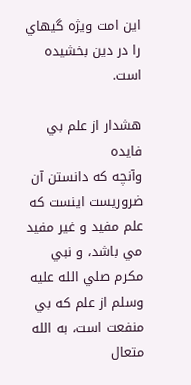اين امت ويژه گيهاي را در دين بخشيده است.

هشدار از علم بي فايده
وآنچه که دانستن آن ضروريست اينست که علم مفيد و غير مفيد مي باشد، و نبي مکرم صلي الله عليه وسلم از علم که بي منفعت است، به الله متعال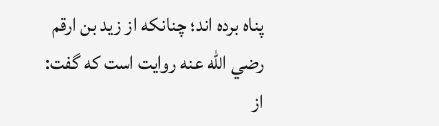پناه برده اند؛ چنانکه از زيد بن ارقم رضي الله عنه روايت است که گفت: از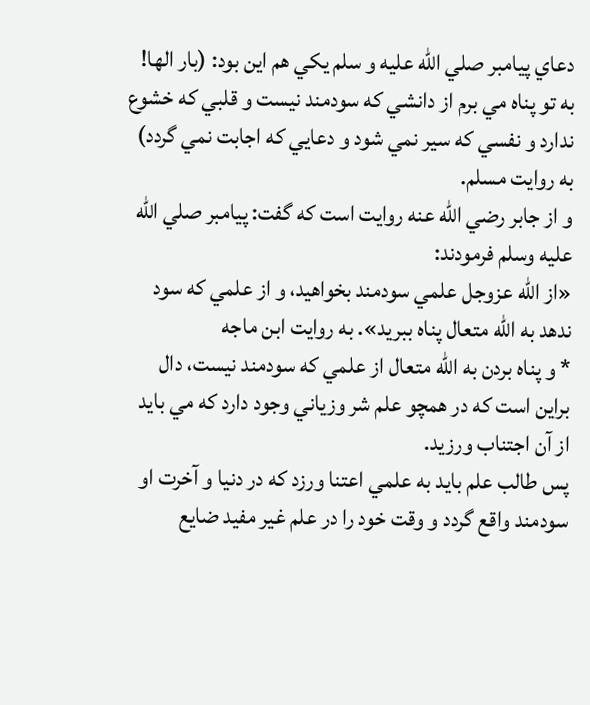دعاي پيامبر صلي الله عليه و سلم يکي هم اين بود: (بار الها! به تو پناه مي برم از دانشي که سودمند نيست و قلبي که خشوع ندارد و نفسي که سير نمي شود و دعايي که اجابت نمي گردد) به روايت مسلم.
و از جابر رضي الله عنه روايت است که گفت: پيامبر صلي الله عليه وسلم فرمودند:
«از الله عزوجل علمي سودمند بخواهيد، و از علمي كه سود ندهد به الله متعال پناه ببريد». به روايت ابن ماجه
* و پناه بردن به الله متعال از علمي که سودمند نيست، دال براين است که در همچو علم شر وزياني وجود دارد که مي بايد از آن اجتناب ورزيد.
پس طالب علم بايد به علمي اعتنا ورزد که در دنيا و آخرت او سودمند واقع گردد و وقت خود را در علم غير مفيد ضايع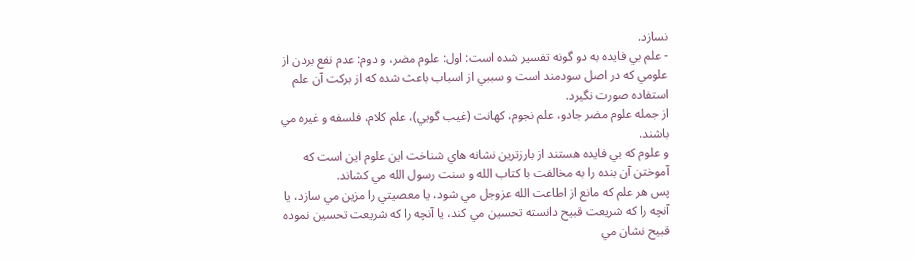نسازد.
- علم بي فايده به دو گونه تفسير شده است: اول: علوم مضر، و دوم: عدم نفع بردن از علومي که در اصل سودمند است و سببي از اسباب باعث شده که از برکت آن علم استفاده صورت نگيرد.
از جمله علوم مضر جادو، علم نجوم، کهانت (غيب گويي)، علم کلام، فلسفه و غيره مي باشند.
و علوم که بي فايده هستند از بارزترين نشانه هاي شناخت اين علوم اين است که آموختن آن بنده را به مخالفت با کتاب الله و سنت رسول الله مي کشاند.
پس هر علم که مانع از اطاعت الله عزوجل مي شود، يا معصيتي را مزين مي سازد، يا آنچه را که شريعت قبيح دانسته تحسين مي کند، يا آنچه را که شريعت تحسين نموده قبيح نشان مي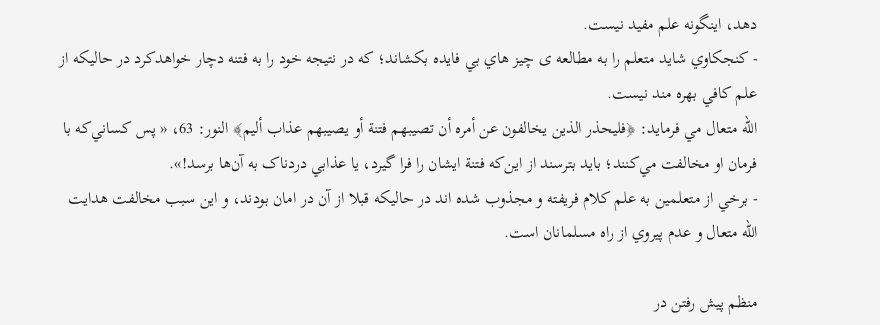دهد، اينگونه علم مفيد نيست.
- کنجکاوي شايد متعلم را به مطالعه ى چيز هاي بي فايده بکشاند؛ که در نتيجه خود را به فتنه دچار خواهدکرد در حاليکه از علم کافي بهره مند نيست.
الله متعال مي فرمايد: ﴿فليحذر الذين يخالفون عن أمره أن تصيبهم فتنة أو يصيبهم عذاب أليم﴾ النور: 63، « پس کساني‌که با فرمان او مخالفت مي‌کنند؛ بايد بترسند از اين‌که فتنة ايشان را فرا گيرد، يا عذابي دردناک به آن‌ها برسد!».
- برخي از متعلمين به علم کلام فريفته و مجذوب شده اند در حاليکه قبلا از آن در امان بودند، و اين سبب مخالفت هدايت الله متعال و عدم پيروي از راه مسلمانان است.

منظم پيش رفتن در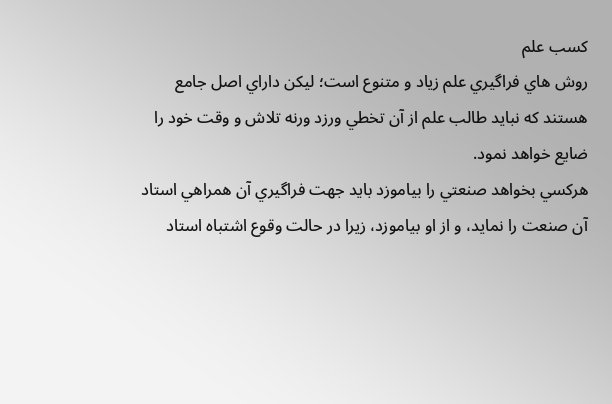کسب علم
روش هاي فراگيري علم زياد و متنوع است؛ ليکن داراي اصل جامع هستند که نبايد طالب علم از آن تخطي ورزد ورنه تلاش و وقت خود را ضايع خواهد نمود.
هرکسي بخواهد صنعتي را بياموزد بايد جهت فراگيري آن همراهي استاد آن صنعت را نمايد، و از او بياموزد، زيرا در حالت وقوع اشتباه استاد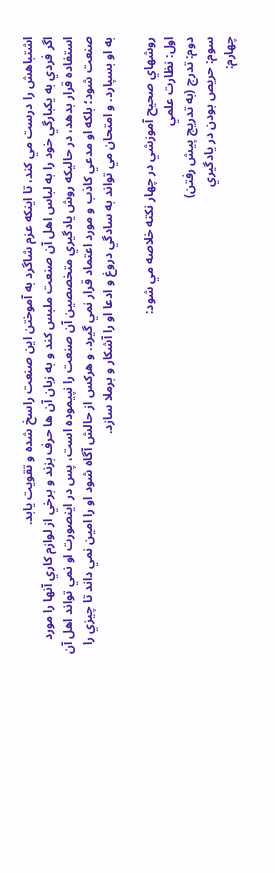اشتباهش را درست مي کند، تا اينکه عزم شاگرد به آموختن اين صنعت راسخ شده و تقويت يابد.
اگر فردي به يکبارگي خود را به لباس اهل آن صنعت ملبس کند و به زبان آن ها حرف بزند و برخي از لوازم کاري آنها را مورد استفاده قرار بدهد، در حاليکه روش يادگيري متخصصين آن صنعت را نپيموده است، پس در اينصورت او نمي تواند اهل آن صنعت شود؛ بلکه او مدعي کاذب و مورد اعتماد قرار نمي گيرد. و هرکس از حالش آگاه شود او را امين نمي داند تا چيزي را به او بسپارد. و امتحان مي تواند به سادگي دروغ و ادعا او را آشکار و برملا سازد.

روشهاي صحيح آموزشي در چهار نکته خلاصه مي شود:
اول: نظارت علمي
دوم: تدرج (به تدريج پيش رفتن)
سوم: حريص بودن در يادگيري
چهارم: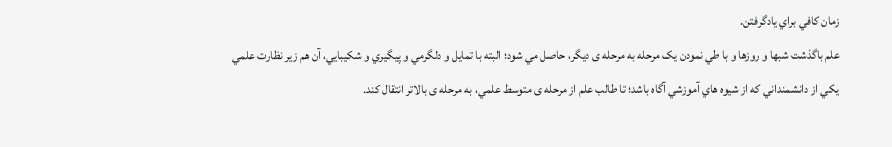زمان کافي براي يادگرفتن.
علم باگذشت شبها و روزها و با طي نمودن يک مرحله به مرحله ى ديگر، حاصل مي شود؛ البته با تمايل و دلگرمي و پيگيري و شکيبايي، آن هم زير نظارت علمي يکي از دانشمنداني که از شيوه هاي آموزشي آگاه باشد؛ تا طالب علم از مرحله ى متوسط علمي، به مرحله ى بالاتر انتقال کند.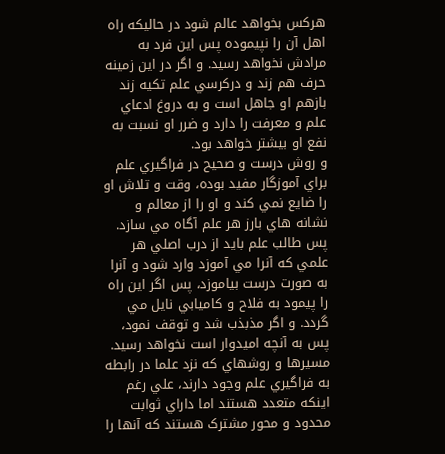هرکس بخواهد عالم شود در حاليکه راه اهل آن را نپيموده پس اين فرد به مرادش نخواهد رسيد. و اگر در اين زمينه حرف هم زند و درکرسي علم تکيه زند بازهم او جاهل است و به دروغ ادعاي علم و معرفت را دارد و ضرر او نسبت به نفع او بيشتر خواهد بود.
و روش درست و صحيح در فراگيري علم براي آموزگار مفيد بوده، وقت و تلاش او را ضايع نمي کند و او را از معالم و نشانه هاي بارز هر علم آگاه مي سازد. پس طالب علم بايد از درب اصلي هر علمي که آنرا مي آموزد وارد شود و آنرا به صورت درست بياموزد، پس اگر اين راه را پيمود به فلاح و کاميابي نايل مي گردد. و اگر مذبذب شد و توقف نمود، پس به آنچه اميدوار است نخواهد رسيد.
مسيرها و روشهاي که نزد علما در رابطه به فراگيري علم وجود دارند، علي رغم اينکه متعدد هستند اما داراي ثوابت محدود و محور مشترک هستند که آنها را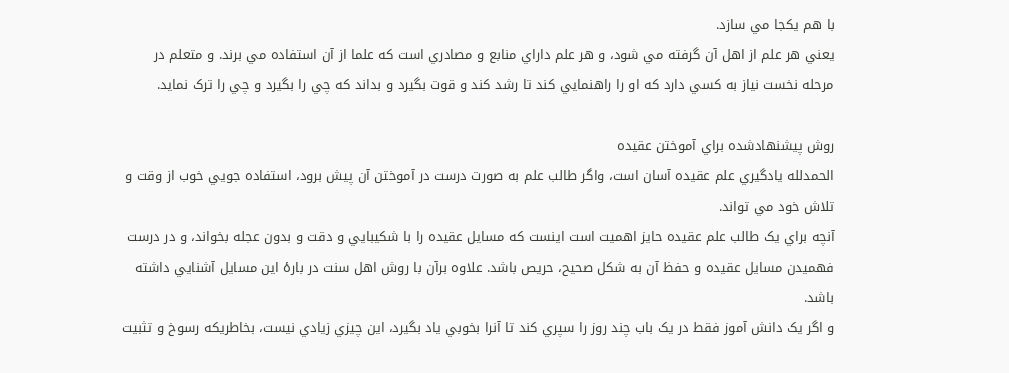با هم يکجا مي سازد.
يعني هر علم از اهل آن گرفته مي شود، و هر علم داراي منابع و مصادري است که علما از آن استفاده مي برند. و متعلم در مرحله نخست نياز به کسي دارد که او را راهنمايي کند تا رشد کند و قوت بگيرد و بداند که چي را بگيرد و چي را ترک نمايد.

روش پيشنهادشده براي آموختن عقيده
الحمدلله يادگيري علم عقيده آسان است، واگر طالب علم به صورت درست در آموختن آن پيش برود، استفاده جويي خوب از وقت و تلاش خود مي تواند.
آنچه براي يک طالب علم عقيده حايز اهميت است اينست که مسايل عقيده را با شکيبايي و دقت و بدون عجله بخواند، و در درست فهميدن مسايل عقيده و حفظ آن به شکل صحيح، حريص باشد. علاوه برآن با روش اهل سنت در بارۀ اين مسايل آشنايي داشته باشد.
و اگر يک دانش آموز فقط در يک باب چند روز را سپري کند تا آنرا بخوبي ياد بگيرد، اين چيزي زيادي نيست، بخاطريکه رسوخ و تثبيت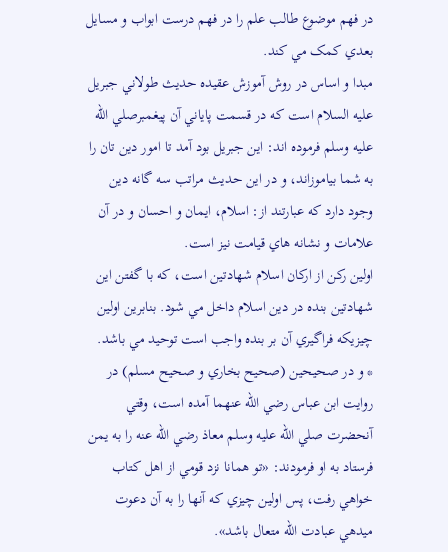در فهم موضوع طالب علم را در فهم درست ابواب و مسايل بعدي کمک مي کند.
مبدا و اساس در روش آموزش عقيده حديث طولاني جبريل عليه السلام است که در قسمت پاياني آن پيغمبرصلي الله عليه وسلم فرموده اند: اين جبريل بود آمد تا امور دين تان را به شما بياموزاند، و در اين حديث مراتب سه گانه دين وجود دارد که عبارتند از: اسلام، ايمان و احسان و در آن علامات و نشانه هاي قيامت نيز است.
اولين رکن از ارکان اسلام شهادتين است، که با گفتن اين شهادتين بنده در دين اسلام داخل مي شود. بنابرين اولين چيزيکه فراگيري آن بر بنده واجب است توحيد مي باشد.
* و در صحيحين (صحيح بخاري و صحيح مسلم) در روايت ابن عباس رضي الله عنهما آمده است، وقتي آنحضرت صلي الله عليه وسلم معاذ رضي الله عنه را به يمن فرستاد به او فرمودند: «تو همانا نزد قومي از اهل کتاب خواهي رفت، پس اولين چيزي که آنها را به آن دعوت ميدهي عبادت الله متعال باشد».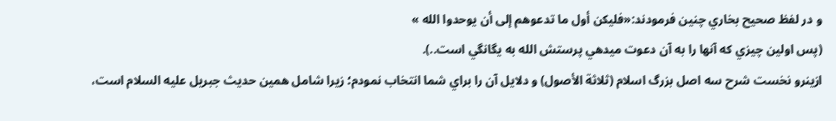و در لفظ صحيح بخاري چنين فرمودند:«فليكن أول ما تدعوهم إلى أن يوحدوا الله »
(پس اولين چيزي که آنها را به آن دعوت ميدهي پرستش الله به يگانگي است..).
ازينرو نخست شرح سه اصل بزرگ اسلام (ثلاثة الأصول) و دلايل آن را براي شما انتخاب نمودم؛ زيرا شامل همين حديث جبريل عليه السلام است،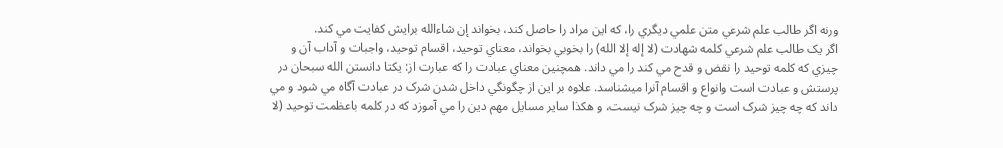ورنه اگر طالب علم شرعي متن علمي ديگري را، که اين مراد را حاصل کند، بخواند إن شاءالله برايش کفايت مي کند.
اگر يک طالب علم شرعي کلمه شهادت (لا إله إلا الله) را بخوبي بخواند، معناي توحيد، اقسام توحيد، واجبات و آداب آن و چيزي که کلمه توحيد را نقض و قدح مي کند را مي داند. همچنين معناي عبادت را که عبارت از: يکتا دانستن الله سبحان در پرستش و عبادت است وانواع و اقسام آنرا ميشناسد. علاوه بر اين از چگونگي داخل شدن شرک در عبادت آگاه مي شود و مي داند که چه چيز شرک است و چه چيز شرک نيست، و هکذا ساير مسايل مهم دين را مي آموزد که در کلمه باعظمت توحيد (لا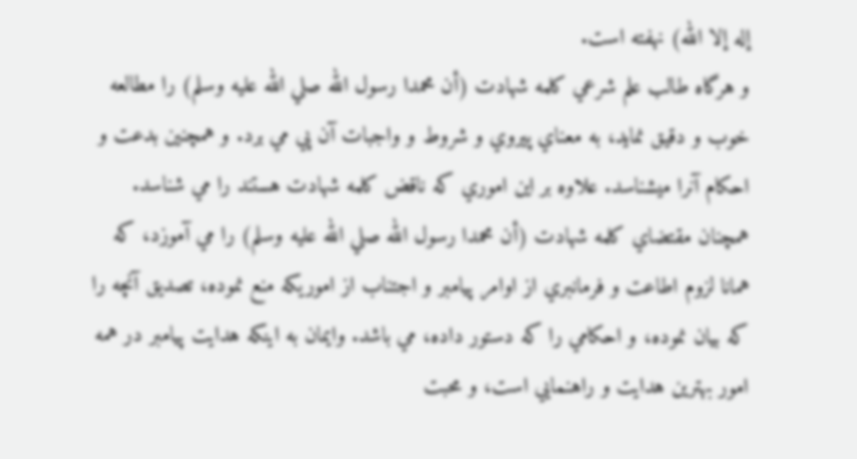إله إلا الله) نهفته است.
و هرگاه طالب علم شرعي کلمه شهادت (أن محمدا رسول الله صلي الله عليه وسلم) را مطالعه خوب و دقيق نمايد، به معناي پيروي و شروط و واجبات آن پي مي برد. و همچنين بدعت و احکام آنرا ميشناسد. علاوه بر اين اموري که ناقض کلمه شهادت هستند را مي شناسد. همچنان مقتضاي کلمه شهادت (أن محمدا رسول الله صلي الله عليه وسلم) را مي آموزد، که همانا لزوم اطاعت و فرمانبري از اوامر پيامبر و اجتناب از اموريکه منع نموده، تصديق آنچه را که بيان نموده، و احکامي را که دستور داده، مي باشد. وايمان به اينکه هدايت پيامبر در همه امور بهترين هدايت و راهنمايي است، و محبت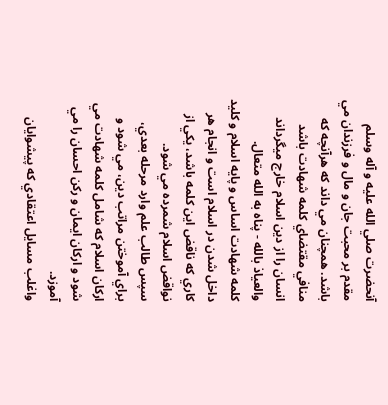آنحضرت صلي الله عليه و آله وسلم مقدم بر محبت جان و مال و فرزندان مي باشد. همچنان مي داند که هرآنچه که منافي مقتضاي کلمه شهادت باشد انسان را از دين اسلام خارج ميگرداند والعياذ بالله - پناه به الله متعال.
کلمه شهادت اساس و پايه اسلام و کليد داخل شدن در اسلام است و انجام هر کاري که ناقض اين کلمه باشد، يکي از نواقض اسلام شمرده مي شود.
سپس طالب علم وارد مرحله بعدي، براي آموختن مراتب دين، مي شود و ارکان اسلام که شامل کلمه شهادت مي شود و ارکان ايمان و رکن احسان را مي آموزد.
واغلب مسايل اعتقادي که پيشوايان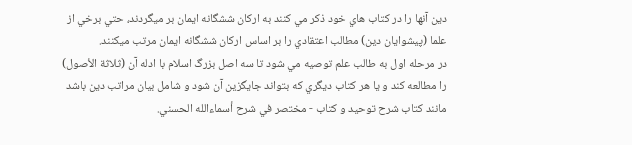دين آنها را در کتاب هاي خود ذکر مي کنند به ارکان ششگانه ايمان بر ميگردند، حتي برخي از علما (پيشوايان دين) مطالب اعتقادي را بر اساس ارکان ششگانه ايمان مرتب ميکنند.
در مرحله اول به طالب علم توصيه مي شود تا سه اصل بزرگ اسلام با ادله آن (ثلاثة الأصول) را مطالعه کند و يا هر کتاب ديگري که بتواند جايگزين آن شود و شامل بيان مراتب دين باشد مانند کتاب شرح توحيد و کتاب - مختصر في شرح أسماءالله الحسني.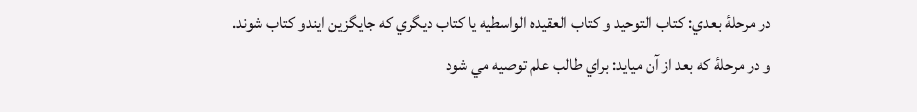در مرحلۀ بعدي: کتاب التوحيد و کتاب العقيده الواسطيه يا کتاب ديگري که جايگزين ايندو کتاب شوند.
و در مرحلۀ که بعد از آن ميايد: براي طالب علم توصيه مي شود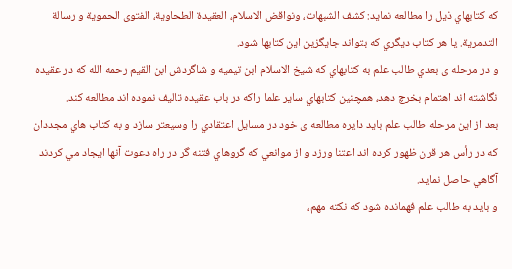که کتابهاي ذيل را مطالعه نمايد: كشف الشبهات، ونواقض الاسلام، العقيدة الطحاوية، الفتوى الحموية و رسالة التدمرية. يا هر کتاب ديگري که بتواند جايگزين اين کتابها شود.
و در مرحله ى بعدي طالب علم به کتابهاي که شيخ الاسلام ابن تيميه و شاگردش ابن القيم رحمه الله که در عقيده نگاشته اند اهتمام بخرچ دهد، همچنين کتابهاي ساير علما راکه در باب عقيده تاليف نموده اند مطالعه کند.
بعد از اين مرحله طالب علم بايد دايره مطالعه ى خود در مسايل اعتقادي را وسيعتر سازد و به کتاب هاي مجددان که در رأس هر قرن ظهور کرده اند اعتنا ورزد و از موانعي که گروهاي فتنه گر در راه دعوت آنها ايجاد مي کردند آگاهي حاصل نمايد.
و بايد به طالب علم فهمانده شود که نکته مهم،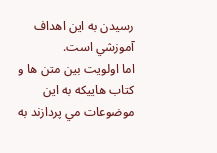رسيدن به اين اهداف آموزشي است.
اما اولويت بين متن ها و کتاب هاييکه به اين موضوعات مي پردازند به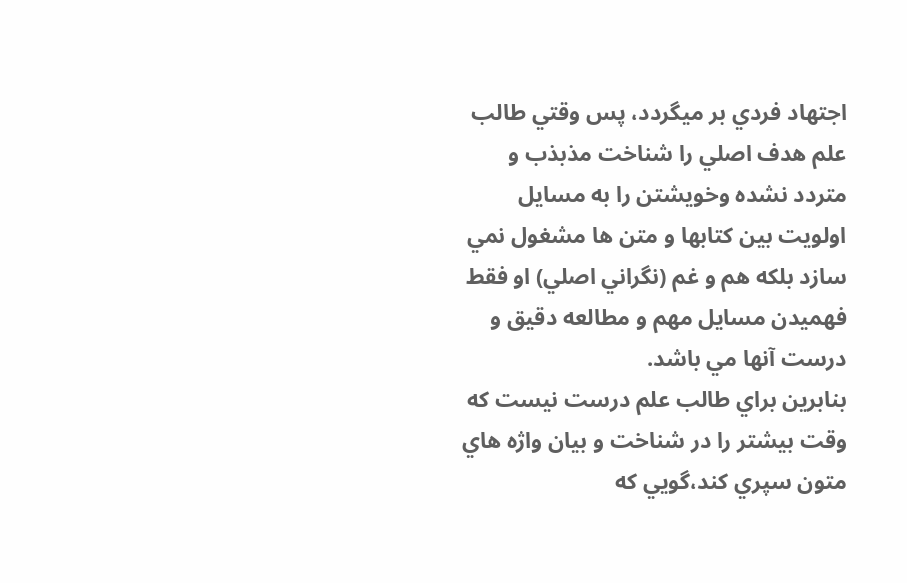اجتهاد فردي بر ميگردد، پس وقتي طالب علم هدف اصلي را شناخت مذبذب و متردد نشده وخويشتن را به مسايل اولويت بين کتابها و متن ها مشغول نمي سازد بلکه هم و غم (نگراني اصلي) او فقط فهميدن مسايل مهم و مطالعه دقيق و درست آنها مي باشد.
بنابرين براي طالب علم درست نيست که وقت بيشتر را در شناخت و بيان واژه هاي متون سپري کند،گويي که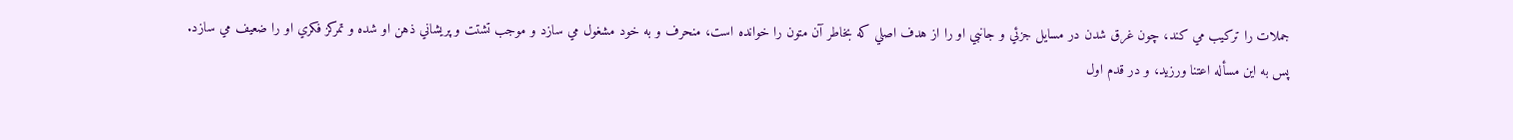جملات را ترکيب مي کند، چون غرق شدن در مسايل جزئي و جانبي او را از هدف اصلي که بخاطر آن متون را خوانده است، منحرف و به خود مشغول مي سازد و موجب تشتت و پريشاني ذهن او شده و تمرکز فکري او را ضعيف مي سازد.
پس به اين مسأله اعتنا ورزيد، و در قدم اول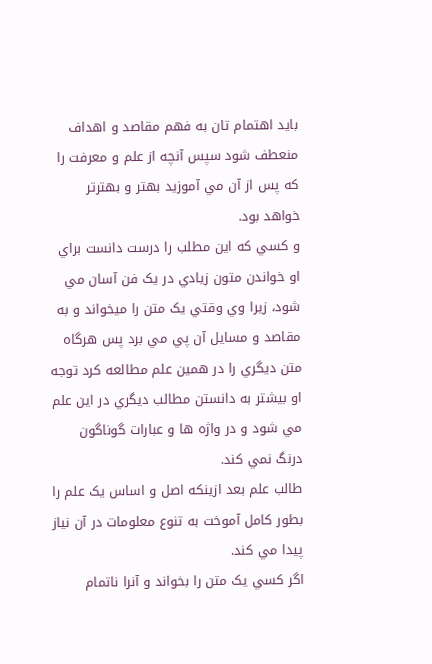بايد اهتمام تان به فهم مقاصد و اهداف منعطف شود سپس آنچه از علم و معرفت را که پس از آن مي آموزيد بهتر و بهترتر خواهد بود.
و کسي که اين مطلب را درست دانست براي او خواندن متون زيادي در يک فن آسان مي شود، زيرا وي وقتي يک متن را ميخواند و به مقاصد و مسايل آن پي مي برد پس هرگاه متن ديگري را در همين علم مطالعه کرد توجه او بيشتر به دانستن مطالب ديگري در اين علم مي شود و در واژه ها و عبارات گوناگون درنگ نمي کند.
طالب علم بعد ازينکه اصل و اساس يک علم را بطور کامل آموخت به تنوع معلومات در آن نياز پيدا مي کند.
اگر کسي يک متن را بخواند و آنرا ناتمام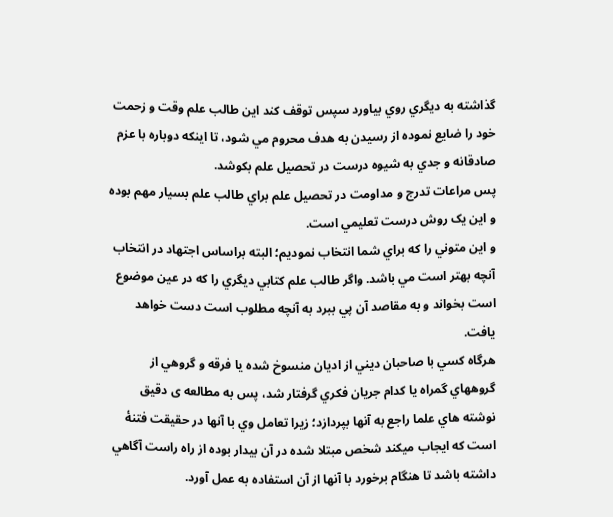گذاشته به ديگري روي بياورد سپس توقف کند اين طالب علم وقت و زحمت خود را ضايع نموده از رسيدن به هدف محروم مي شود، تا اينکه دوباره با عزم صادقانه و جدي به شيوه درست در تحصيل علم بکوشد.
پس مراعات تدرج و مداومت در تحصيل علم براي طالب علم بسيار مهم بوده و اين يک روش درست تعليمي است.
و اين متوني را که براي شما انتخاب نموديم؛ البته براساس اجتهاد در انتخاب آنچه بهتر است مي باشد. واگر طالب علم کتابي ديگري را که در عين موضوع است بخواند و به مقاصد آن پي ببرد به آنچه مطلوب است دست خواهد يافت.
هرگاه کسي با صاحبان ديني از اديان منسوخ شده يا فرقه و گروهي از گروههاي گمراه يا کدام جريان فکري گرفتار شد، پس به مطالعه ى دقيق نوشته هاي علما راجع به آنها بپردازد؛ زيرا تعامل وي با آنها در حقيقت فتنۀ است که ايجاب ميکند شخص مبتلا شده در آن بيدار بوده از راه راست آگاهي داشته باشد تا هنگام برخورد با آنها از آن استفاده به عمل آورد.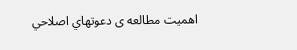اهميت مطالعه ى دعوتهاي اصلاحي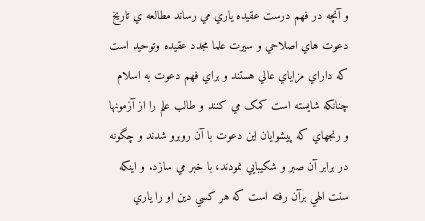و آنچه در فهم درست عقيده ياري مي رساند مطالعه ي تاريخ دعوت هاي اصلاحي و سيرت علما مجدد عقيده وتوحيد است که داراي مزاياي عالي هستند و براي فهم دعوت به اسلام چنانکه شايسته است کمک مي کنند و طالب علم را از آزمونها و رنجهاي که پيشوايان اين دعوت با آن روبرو شدند و چگونه در برابر آن صبر و شکيبايي نمودند، با خبر مي سازد. و اينکه سنت الهي برآن رفته است که هر کسي دين او را ياري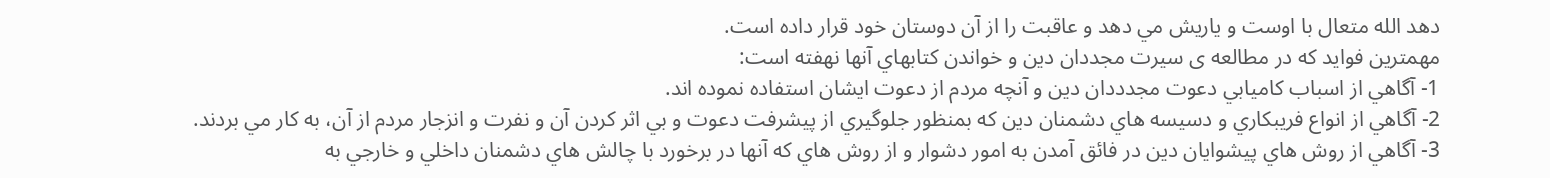دهد الله متعال با اوست و ياريش مي دهد و عاقبت را از آن دوستان خود قرار داده است.
مهمترين فوايد که در مطالعه ى سيرت مجددان دين و خواندن کتابهاي آنها نهفته است:
1- آگاهي از اسباب کاميابي دعوت مجدددان دين و آنچه مردم از دعوت ايشان استفاده نموده اند.
2- آگاهي از انواع فريبکاري و دسيسه هاي دشمنان دين که بمنظور جلوگيري از پيشرفت دعوت و بي اثر کردن آن و نفرت و انزجار مردم از آن، به کار مي بردند.
3- آگاهي از روش هاي پيشوايان دين در فائق آمدن به امور دشوار و از روش هاي که آنها در برخورد با چالش هاي دشمنان داخلي و خارجي به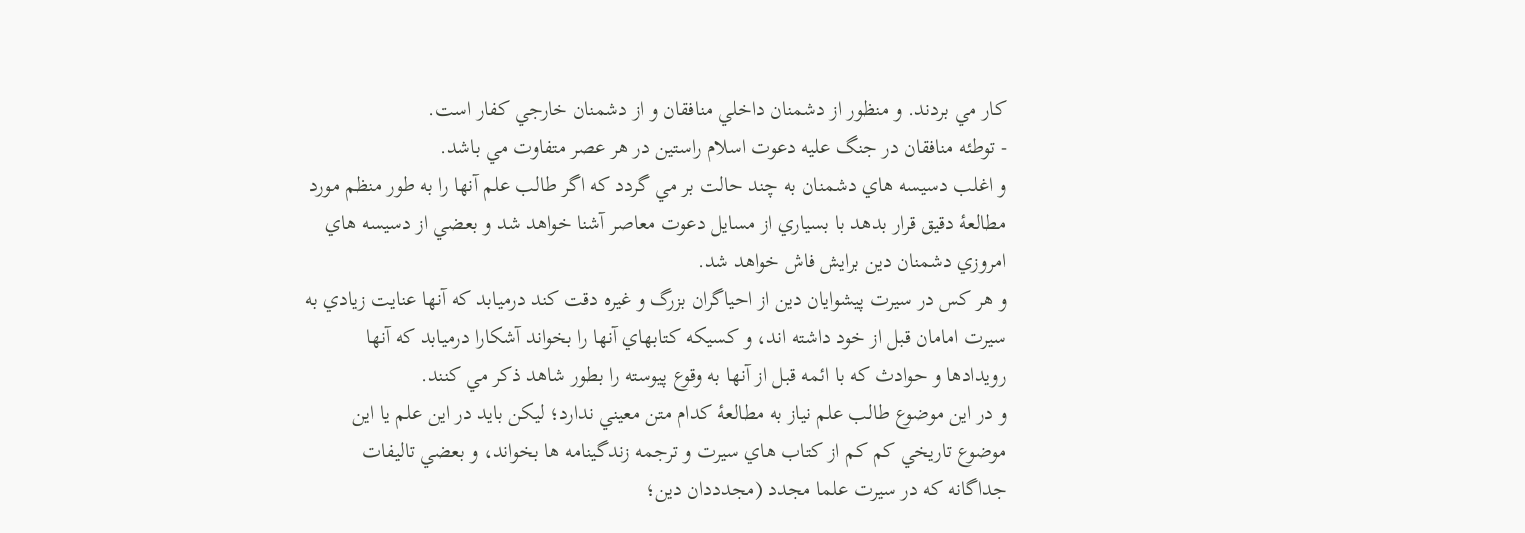کار مي بردند. و منظور از دشمنان داخلي منافقان و از دشمنان خارجي کفار است.
- توطئه منافقان در جنگ عليه دعوت اسلام راستين در هر عصر متفاوت مي باشد.
و اغلب دسيسه هاي دشمنان به چند حالت بر مي گردد که اگر طالب علم آنها را به طور منظم مورد مطالعۀ دقيق قرار بدهد با بسياري از مسايل دعوت معاصر آشنا خواهد شد و بعضي از دسيسه هاي امروزي دشمنان دين برايش فاش خواهد شد.
و هر کس در سيرت پيشوايان دين از احياگران بزرگ و غيره دقت کند درميابد که آنها عنايت زيادي به سيرت امامان قبل از خود داشته اند، و کسيکه کتابهاي آنها را بخواند آشکارا درميابد که آنها رويدادها و حوادث که با ائمه قبل از آنها به وقوع پيوسته را بطور شاهد ذکر مي کنند.
و در اين موضوع طالب علم نياز به مطالعۀ کدام متن معيني ندارد؛ ليکن بايد در اين علم يا اين موضوع تاريخي کم کم از کتاب هاي سيرت و ترجمه زندگينامه ها بخواند، و بعضي تاليفات جداگانه که در سيرت علما مجدد (مجدددان دين؛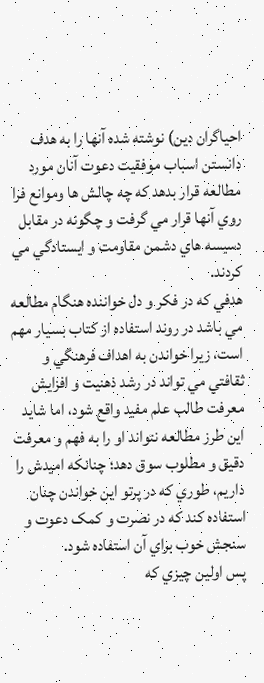احياگران دين) نوشته شده آنها را به هدف دانستن اسباب موفقيت دعوت آنان مورد مطالعه قرار بدهد که چه چالش ها وموانع فرا روي آنها قرار مي گرفت و چگونه در مقابل دسيسه هاي دشمن مقاومت و ايستادگي مي کردند.
هدفي که در فکر و دل خواننده هنگام مطالعه مي باشد در روند استفاده از کتاب بسيار مهم است، زيرا خواندن به اهداف فرهنگي و ثقافتي مي تواند در رشد ذهنيت و افزايش معرفت طالب علم مفيد واقع شود، اما شايد اين طرز مطالعه نتواند او را به فهم و معرفت دقيق و مطلوب سوق دهد؛ چنانکه اميدش را داريم، طوري که در پرتو اين خواندن چنان استفاده کند که در نصرت و کمک دعوت و سنجش خوب براي آن استفاده شود.
پس اولين چيزي که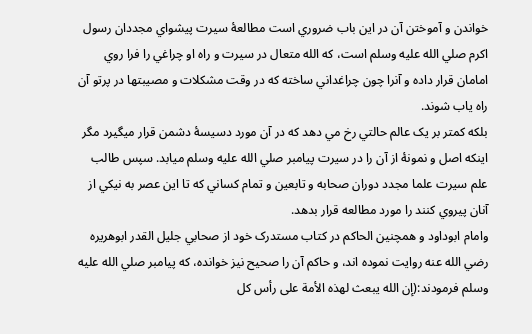خواندن و آموختن آن در اين باب ضروري است مطالعۀ سيرت پيشواي مجددان رسول اکرم صلي الله عليه وسلم است، که الله متعال در سيرت و راه او چراغي را فرا روي امامان قرار داده و آنرا چون چراغداني ساخته که در وقت مشکلات و مصيبتها در پرتو آن راه ياب شوند.
بلکه کمتر بر يک عالم حالتي رخ مي دهد که در آن مورد دسيسۀ دشمن قرار ميگيرد مگر اينکه اصل و نمونۀ از آن را در سيرت پيامبر صلي الله عليه وسلم ميابد. سپس طالب علم سيرت علما مجدد دوران صحابه و تابعين و تمام کساني که تا اين عصر به نيکي از آنان پيروي کنند را مورد مطالعه قرار بدهد.
وامام ابوداود و همچنين الحاکم در کتاب مستدرک خود از صحابي جليل القدر ابوهريره رضي الله عنه روايت نموده اند، و حاکم آن را صحيح نيز خوانده، که پيامبر صلي الله عليه وسلم فرمودند:(إن الله يبعث لهذه الأمة على رأس كل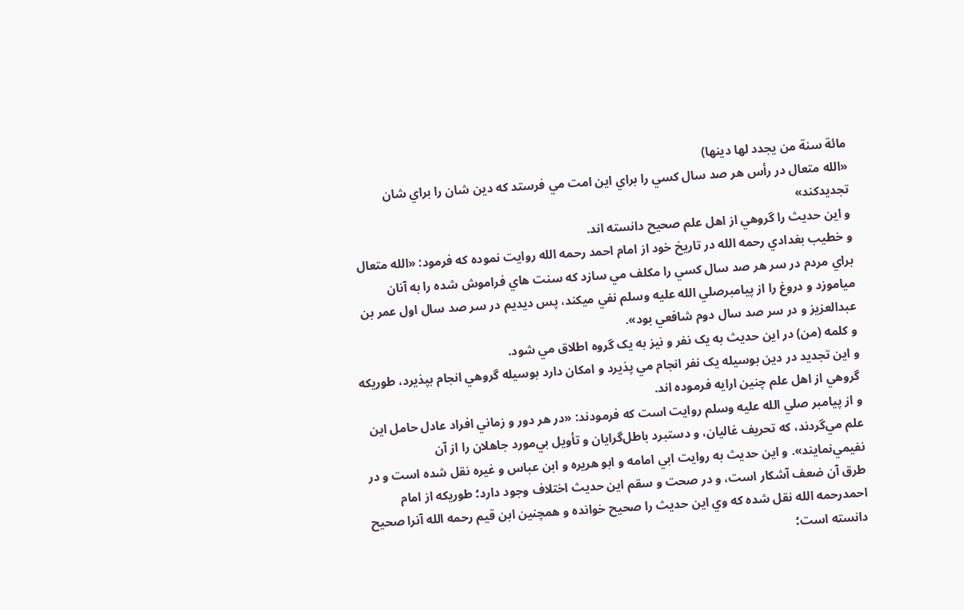مائة سنة من يجدد لها دينها)
«الله متعال در رأس هر صد سال كسي را براي اين امت مي فرستد كه دين شان را براي شان تجديدکند»
و اين حديث را گروهي از اهل علم صحيح دانسته اند.
و خطيب بغدادي رحمه الله در تاريخ خود از امام احمد رحمه الله روايت نموده که فرمود: «الله متعال براي مردم در سر هر صد سال کسي را مکلف مي سازد که سنت هاي فراموش شده را به آنان مياموزد و دروغ را از پيامبرصلي الله عليه وسلم نفي ميکند، پس ديديم در سر صد سال اول عمر بن عبدالعزيز و در سر صد سال دوم شافعي بود».
و کلمه (من) در اين حديث به يک نفر و نيز به يک گروه اطلاق مي شود.
و اين تجديد در دين بوسيله يک نفر انجام مي پذيرد و امکان دارد بوسيله گروهي انجام بپذيرد، طوريکه گروهي از اهل علم چنين ارايه فرموده اند.
و از پيامبر صلي الله عليه وسلم روايت است که فرمودند: «در هر دور و زماني افراد عادل حامل اين علم مي‌گردند، كه تحريف غاليان، و دستبرد باطل‌گرايان و تأويل بي‌مورد جاهلان را از آن نفيمي‌نمايند». و اين حديث به روايت ابي امامه و ابو هريره و ابن عباس و غيره نقل شده است و در طرق آن ضعف آشکار است، و در صحت و سقم اين حديث اختلاف وجود دارد؛ طوريکه از امام احمدرحمه الله نقل شده که وي اين حديث را صحيح خوانده و همچنين ابن قيم رحمه الله آنرا صحيح دانسته است؛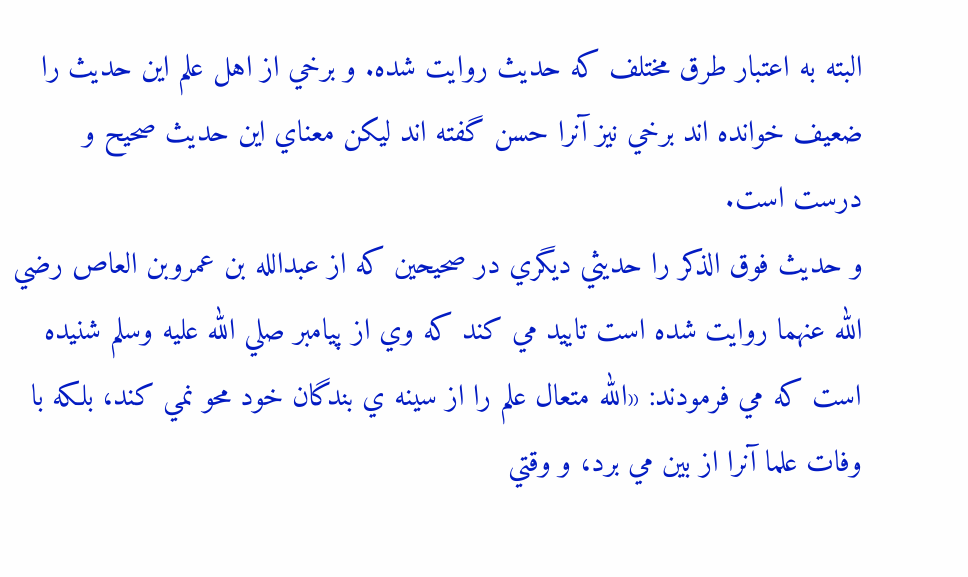البته به اعتبار طرق مختلف که حديث روايت شده. و برخي از اهل علم اين حديث را ضعيف خوانده اند برخي نيز آنرا حسن گفته اند ليکن معناي اين حديث صحيح و درست است.
و حديث فوق الذکر را حديثي ديگري در صحيحين که از عبدالله بن عمروبن العاص رضي الله عنهما روايت شده است تاييد مي کند که وي از پيامبر صلي الله عليه وسلم شنيده است که مي فرمودند: «الله متعال علم را از سينه ي بندگان خود محو نمي كند، بلكه با وفات علما آنرا از بين مي برد، و وقتي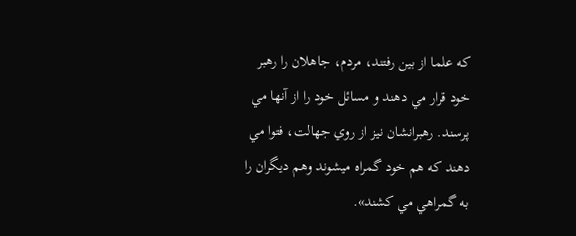كه علما از بين رفتند، مردم، جاهلان را رهبر خود قرار مي دهند و مسائل خود را از آنها مي پرسند. رهبرانشان نيز از روي جهالت، فتوا مي دهند كه هم خود گمراه ميشوند وهم ديگران را به گمراهي مي كشند».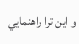و اين ترا راهنمايي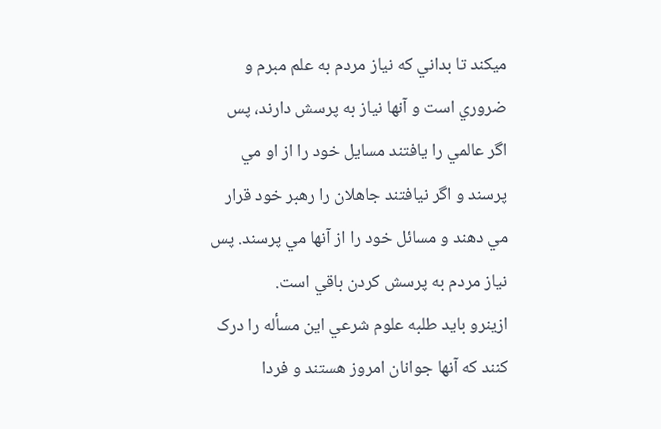ميکند تا بداني که نياز مردم به علم مبرم و ضروري است و آنها نياز به پرسش دارند، پس اگر عالمي را يافتند مسايل خود را از او مي پرسند و اگر نيافتند جاهلان را رهبر خود قرار مي دهند و مسائل خود را از آنها مي پرسند. پس نياز مردم به پرسش کردن باقي است.
ازينرو بايد طلبه علوم شرعي اين مسأله را درک کنند که آنها جوانان امروز هستند و فردا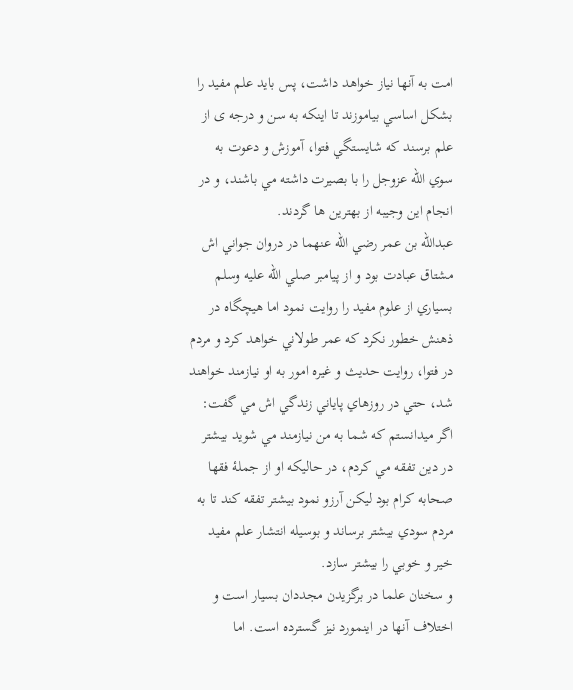امت به آنها نياز خواهد داشت، پس بايد علم مفيد را بشکل اساسي بياموزند تا اينکه به سن و درجه ى از علم برسند که شايستگي فتوا، آموزش و دعوت به سوي الله عزوجل را با بصيرت داشته مي باشند، و در انجام اين وجيبه از بهترين ها گردند.
عبدالله بن عمر رضي الله عنهما در دروان جواني اش مشتاق عبادت بود و از پيامبر صلي الله عليه وسلم بسياري از علوم مفيد را روايت نمود اما هيچگاه در ذهنش خطور نکرد که عمر طولاني خواهد کرد و مردم در فتوا، روايت حديث و غيره امور به او نيازمند خواهند شد، حتي در روزهاي پاياني زندگي اش مي گفت: اگر ميدانستم که شما به من نيازمند مي شويد بيشتر در دين تفقه مي کردم، در حاليکه او از جملۀ فقها صحابه کرام بود ليکن آرزو نمود بيشتر تفقه کند تا به مردم سودي بيشتر برساند و بوسيله انتشار علم مفيد خير و خوبي را بيشتر سازد.
و سخنان علما در برگزيدن مجددان بسيار است و اختلاف آنها در اينمورد نيز گسترده است. اما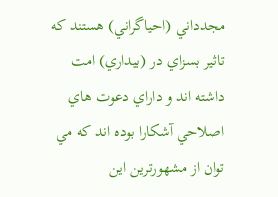مجدداني (احياگراني) هستند که تاثير بسزاي در (بيداري) امت داشته اند و داراي دعوت هاي اصلاحي آشکارا بوده اند که مي توان از مشهورترين اين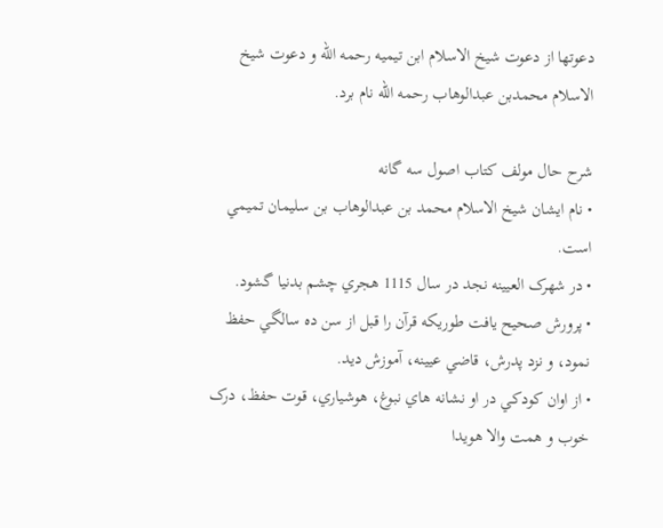دعوتها از دعوت شيخ الاسلام ابن تيميه رحمه الله و دعوت شيخ الاسلام محمدبن عبدالوهاب رحمه الله نام برد.

شرح حال مولف کتاب اصول سه گانه
• نام ايشان شيخ الاسلام محمد بن عبدالوهاب بن سليمان تميمي است.
• در شهرک العيينه نجد در سال 1115 هجري چشم بدنيا گشود.
• پرورش صحيح يافت طوريکه قرآن را قبل از سن ده سالگي حفظ نمود، و نزد پدرش، قاضي عيينه، آموزش ديد.
• از اوان کودکي در او نشانه هاي نبوغ، هوشياري، قوت حفظ، درک خوب و همت والا هويدا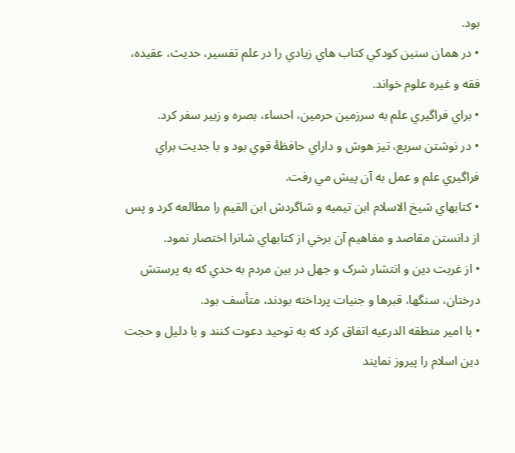بود.
• در همان سنين کودکي کتاب هاي زيادي را در علم تفسير، حديث، عقيده، فقه و غيره علوم خواند.
• براي فراگيري علم به سرزمين حرمين، احساء، بصره و زبير سفر کرد.
• در نوشتن سريع، تيز هوش و داراي حافظۀ قوي بود و با جديت براي فراگيري علم و عمل به آن پيش مي رفت.
• کتابهاي شيخ الاسلام ابن تيميه و شاگردش ابن القيم را مطالعه کرد و پس از دانستن مقاصد و مفاهيم آن برخي از کتابهاي شانرا اختصار نمود.
• از غربت دين و انتشار شرک و جهل در بين مردم به حدي که به پرستش درختان، سنگها، قبرها و جنيات پرداخته بودند، متأسف بود.
• با امير منطقه الدرعيه اتفاق کرد که به توحيد دعوت کنند و با دليل و حجت دين اسلام را پيروز نمايند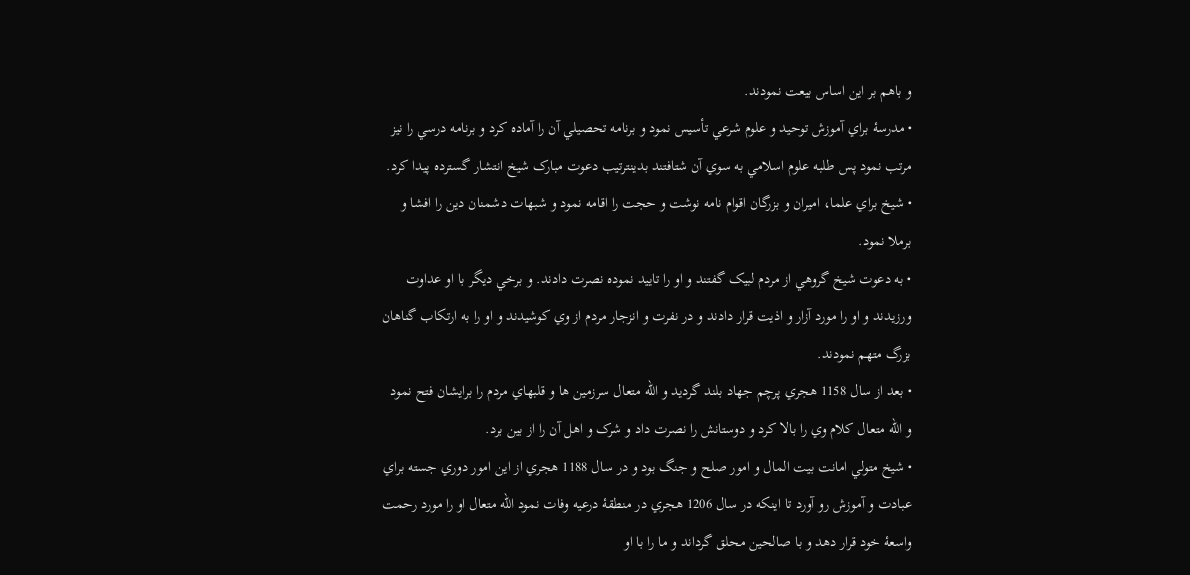و باهم بر اين اساس بيعت نمودند.
• مدرسۀ براي آموزش توحيد و علوم شرعي تأسيس نمود و برنامه تحصيلي آن را آماده کرد و برنامه درسي را نيز مرتب نمود پس طلبه علوم اسلامي به سوي آن شتافتند بدينترتيب دعوت مبارک شيخ انتشار گسترده پيدا کرد.
• شيخ براي علما، اميران و بزرگان اقوام نامه نوشت و حجت را اقامه نمود و شبهات دشمنان دين را افشا و برملا نمود.
• به دعوت شيخ گروهي از مردم لبيک گفتند و او را تاييد نموده نصرت دادند. و برخي ديگر با او عداوت ورزيدند و او را مورد آزار و اذيت قرار دادند و در نفرت و انزجار مردم از وي کوشيدند و او را به ارتکاب گناهان بزرگ متهم نمودند.
• بعد از سال 1158 هجري پرچم جهاد بلند گرديد و الله متعال سرزمين ها و قلبهاي مردم را برايشان فتح نمود و الله متعال کلام وي را بالا کرد و دوستانش را نصرت داد و شرک و اهل آن را از بين برد.
• شيخ متولي امانت بيت المال و امور صلح و جنگ بود و در سال 1188 هجري از اين امور دوري جسته براي عبادت و آموزش رو آورد تا اينکه در سال 1206 هجري در منطقۀ درعيه وفات نمود الله متعال او را مورد رحمت واسعۀ خود قرار دهد و با صالحين محلق گرداند و ما را با او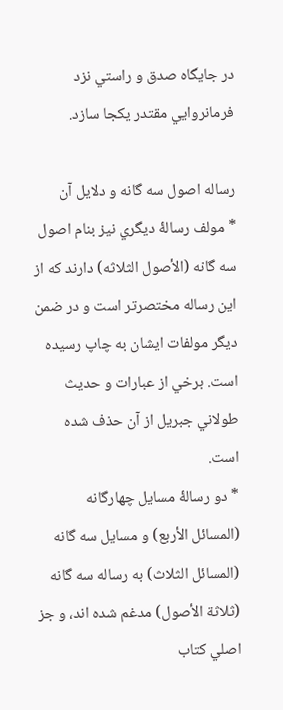در جايگاه صدق و راستي نزد فرمانروايي مقتدر يکجا سازد.

رساله اصول سه گانه و دلايل آن
* مولف رسالۀ ديگري نيز بنام اصول سه گانه (الأصول الثلاثه) دارند که از اين رساله مختصرتر است و در ضمن ديگر مولفات ايشان به چاپ رسيده است. برخي از عبارات و حديث طولاني جبريل از آن حذف شده است.
* دو رسالۀ مسايل چهارگانه (المسائل الأربع) و مسايل سه گانه (المسائل الثلاث) به رساله سه گانه (ثلاثة الأصول) مدغم شده اند، و جز اصلي کتاب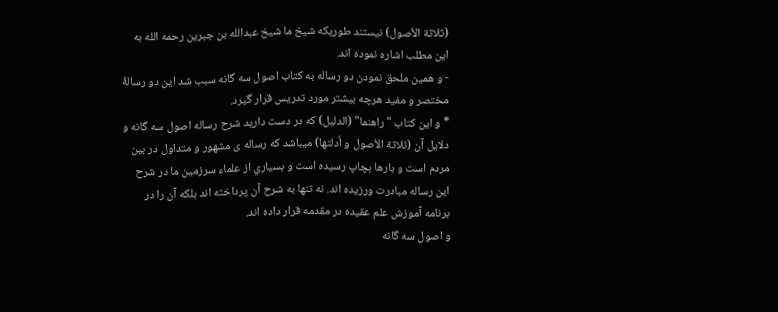(ثلاثة الأصول) نيستند طوريکه شيخ ما شيخ عبدالله بن جبرين رحمه الله به اين مطلب اشاره نموده اند.
- و همين ملحق نمودن دو رساله به کتاب اصول سه گانه سبب شد اين دو رسالۀ مختصر و مفيد هرچه بيشتر مورد تدريس قرار گيرد.
* و اين کتاب "راهنما" (الدليل) که در دست داريد شرح رساله اصول سه گانه و دلايل آن (ثلاثة الأصول و أدلتها) ميباشد که رساله ى مشهور و متداول در بين مردم است و بارها بچاپ رسيده است و بسياري از علماء سرزمين ما در شرح اين رساله مبادرت ورزيده اند. نه تنها به شرح آن پرداخته اند بلکه آن را در برنامه آموزش علم عقيده در مقدمه قرار داده اند.
و اصول سه گانه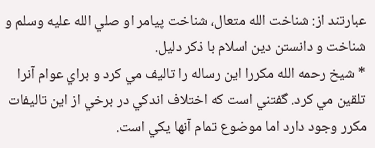عبارتند از: شناخت الله متعال، شناخت پيامر او صلي الله عليه وسلم و شناخت و دانستن دين اسلام با ذکر دليل.
* شيخ رحمه الله مکررا اين رساله را تاليف مي کرد و براي عوام آنرا تلقين مي کرد. گفتني است که اختلاف اندکي در برخي از اين تاليفات مکرر وجود دارد اما موضوع تمام آنها يکي است.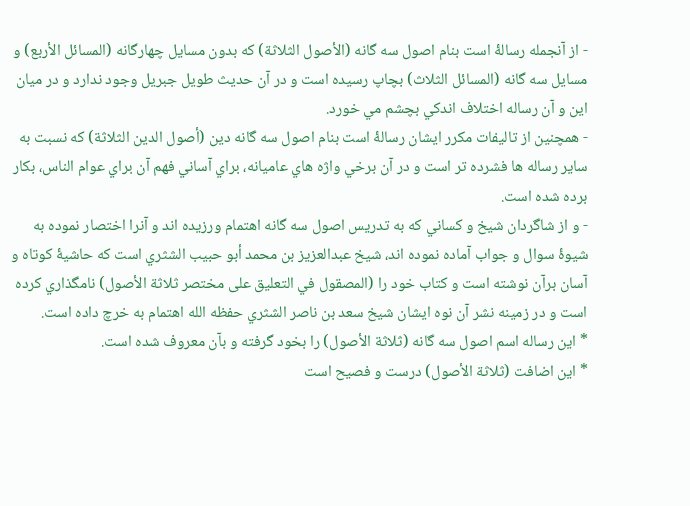- از آنجمله رسالۀ است بنام اصول سه گانه (الأصول الثلاثة) که بدون مسايل چهارگانه (المسائل الأربع) و مسايل سه گانه (المسائل الثلاث) بچاپ رسيده است و در آن حديث طويل جبريل وجود ندارد و در ميان اين و آن رساله اختلاف اندکي بچشم مي خورد.
- همچنين از تاليفات مکرر ايشان رسالۀ است بنام اصول سه گانه دين (أصول الدين الثلاثة) که نسبت به ساير رساله ها فشرده تر است و در آن برخي واژه هاي عاميانه، براي آساني فهم آن براي عوام الناس، بکار برده شده است.
- و از شاگردان شيخ و کساني که به تدريس اصول سه گانه اهتمام ورزيده اند و آنرا اختصار نموده به شيوۀ سوال و جواب آماده نموده اند، شيخ عبدالعزيز بن محمد أبو حبيب الشثري است که حاشيۀ کوتاه و آسان برآن نوشته است و کتاب خود را (المصقول في التعليق على مختصر ثلاثة الأصول) نامگذاري کرده است و در زمينه نشر آن نوه ايشان شيخ سعد بن ناصر الشثري حفظه الله اهتمام به خرچ داده است.
* اين رساله اسم اصول سه گانه (ثلاثة الأصول) را بخود گرفته و بآن معروف شده است.
* اين اضافت (ثلاثة الأصول) درست و فصيح است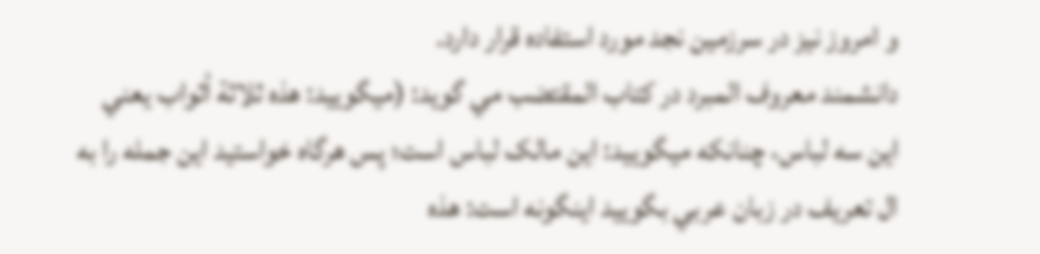و امروز نيز در سرزمين نجد مورد استفاده قرار دارد.
دانشمند معروف المبرد در کتاب المقتضب مي گويد: (ميگوييد: هذه ثلاثة أثواب يعني اين سه لباس، چنانکه ميگوييد: اين مالک لباس است؛ پس هرگاه خواستيد اين جمله را به ال تعريف در زبان عربي بگوييد اينگونه است: هذه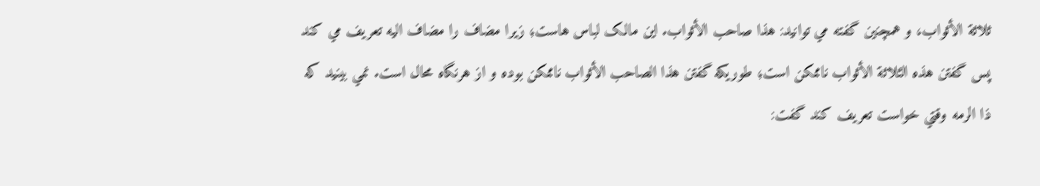ثلاثة الأثواب، و همچنين گفته مي توانيد: هذا صاحب الأثواب. اين مالک لباس هاست؛ زيرا مضاف را مضاف اليه تعريف مي کند پس گفتن هذه الثلاثة الأثواب ناممکن است؛ طوريکه گفتن هذا الصاحب الأثواب ناممکن بوده و از هرنگاه محال است. نمي بينيد که ذا الرمه وقتي خواست تعريف کند گفت: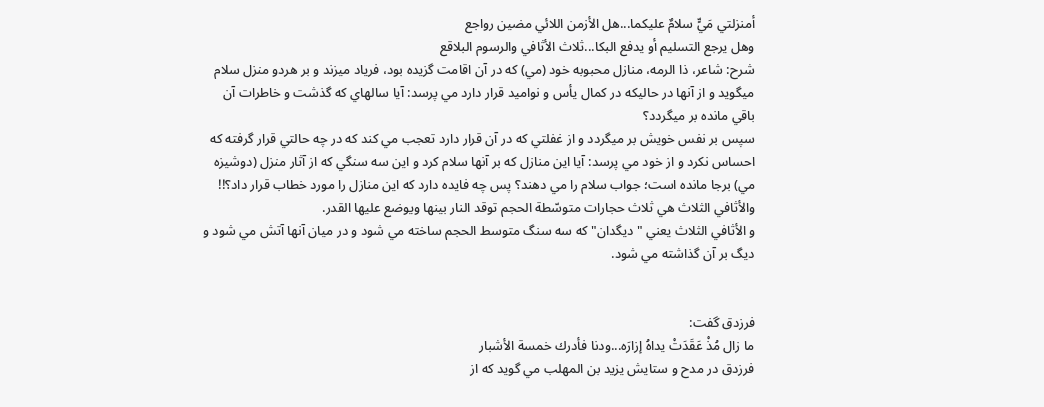أمنزلتي مَيٍّ سلامٌ عليكما...هل الأزمن اللائي مضين رواجع
وهل يرجع التسليم أو يدفع البكا...ثلاث الأثافي والرسوم البلاقع
شرح: شاعر، ذا الرمه، منازل محبوبه خود (مي) که در آن اقامت گزيده بود، فرياد ميزند و بر هردو منزل سلام ميگويد و از آنها در حاليکه در کمال يأس و نواميد قرار دارد مي پرسد: آيا سالهاي که گذشت و خاطرات آن باقي مانده بر ميگردد؟
سپس بر نفس خويش بر ميگردد و از غفلتي که در آن قرار دارد تعجب مي کند که در چه حالتي قرار گرفته که احساس نکرد و از خود مي پرسد: آيا اين منازل که بر آنها سلام کرد و اين سه سنگي که از آثار منزل (دوشيزه مي) برجا مانده است؛ جواب سلام را مي دهند؟ پس چه فايده دارد که اين منازل را مورد خطاب قرار داد؟!!
والأثافي الثلاث هي ثلاث حجارات متوسّطة الحجم توقد النار بينها ويوضع عليها القدر.
و الأثافي الثلاث يعني "ديگدان" که سه سنگ متوسط الحجم ساخته مي شود و در ميان آنها آتش مي شود و ديگ بر آن گذاشته مي شود.


فرزدق گفت:
ما زال مُذْ عَقَدَتْ يداهُ إزارَه...ودنا فأدرك خمسة الأشبار
فرزدق در مدح و ستايش يزيد بن المهلب مي گويد که از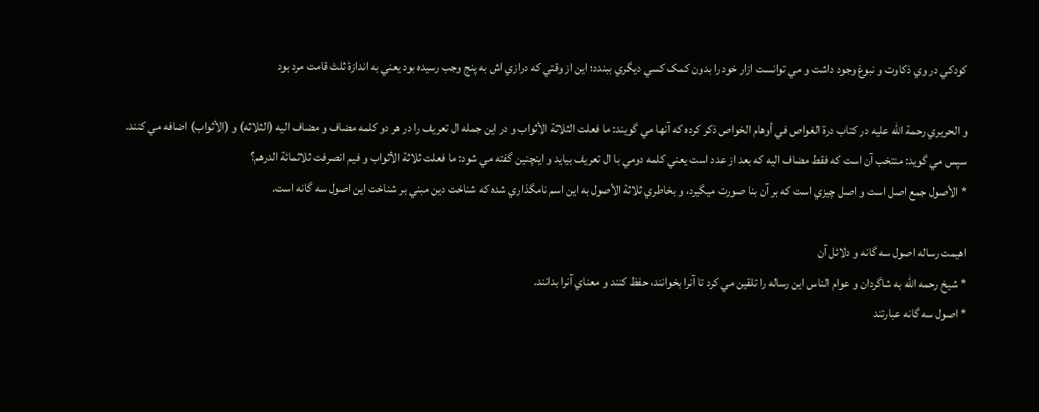کودکي در وي ذکاوت و نبوغ وجود داشت و مي توانست ازار خود را بدون کمک کسي ديگري ببندد؛ اين از وقتي که درازي اش به پنج وجب رسيده بود يعني به اندازۀ ثلث قامت مرد بود

و الحريري رحمة الله عليه در کتاب درة الغواص في أوهام الخواص ذکر کرده که آنها مي گويند: ما فعلت الثلاثة الأثواب و در اين جمله ال تعريف را در هر دو کلمه مضاف و مضاف اليه (الثلاثه) و (الأثواب) اضافه مي کنند. سپس مي گويد: منتخب آن است که فقط مضاف اليه که بعد از عدد است يعني کلمه دومي با ال تعريف بيايد و اينچنين گفته مي شود: ما فعلت ثلاثة الأثواب و فيم انصرفت ثلاثمائة الدرهم؟
* الأصول جمع اصل است و اصل چيزي است که بر آن بنا صورت ميگيرد، و بخاطري ثلاثة الأصول به اين اسم نامگذاري شده که شناخت دين مبني بر شناخت اين اصول سه گانه است.

اهيمت رساله اصول سه گانه و دلائل آن
* شيخ رحمه الله به شاگردان و عوام الناس اين رساله را تلقين مي کرد تا آنرا بخوانند، حفظ کنند و معناي آنرا بدانند.
* اصول سه گانه عبارتند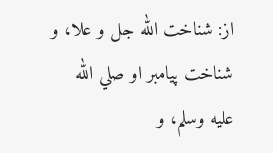از: شناخت الله جل و علا، و شناخت پيامبر او صلي الله عليه وسلم، و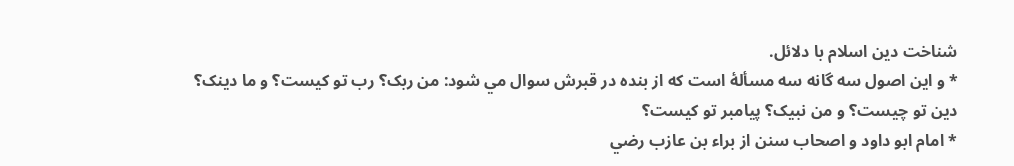شناخت دين اسلام با دلائل.
* و اين اصول سه گانه سه مسألۀ است که از بنده در قبرش سوال مي شود: من ربک؟ رب تو کيست؟ و ما دينک؟ دين تو چيست؟ و من نبيک؟ پيامبر تو کيست؟
* امام ابو داود و اصحاب سنن از براء بن عازب رضي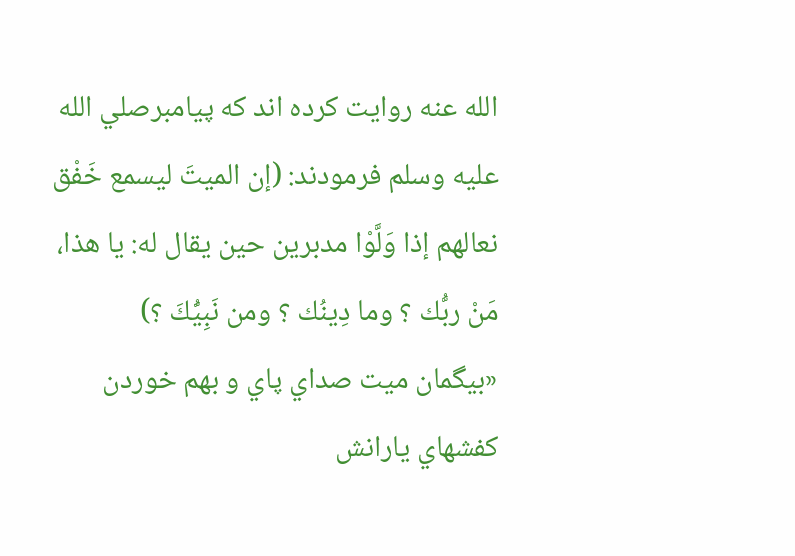الله عنه روايت کرده اند که پيامبرصلي الله عليه وسلم فرمودند: (إن الميتَ ليسمع خَفْق نعالهم إذا وَلَّوْا مدبرين حين يقال له: يا هذا، مَنْ ربُّك ؟ وما دِينُك ؟ ومن نَبِيُّكَ ؟)
«بيگمان ميت صداي پاي و بهم خوردن کفشهاي يارانش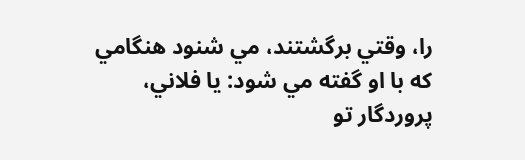را، وقتي برگشتند، مي شنود هنگامي که با او گفته مي شود: يا فلاني، پروردگار تو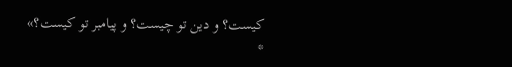کيست؟ و دين تو چيست؟ و پيامبر تو کيست؟»
*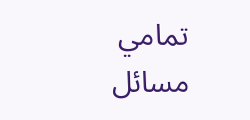تمامي مسائل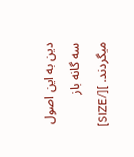دين به اين اصول سه گانه باز ميگردند. ][/SIZE]